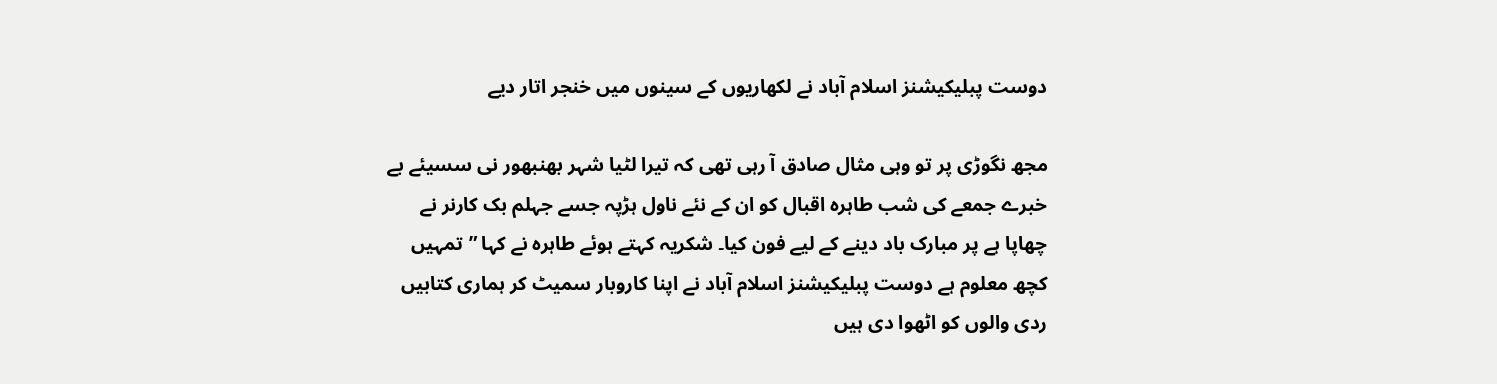دوست پبلیکیشنز اسلام آباد نے لکھاریوں کے سینوں میں خنجر اتار دیے

مجھ نگوڑی پر تو وہی مثال صادق آ رہی تھی کہ تیرا لٹیا شہر بھنبھور نی سسیئے بے خبرے جمعے کی شب طاہرہ اقبال کو ان کے نئے ناول ہڑپہ جسے جہلم بک کارنر نے چھاپا ہے پر مبارک باد دینے کے لیے فون کیا۔ شکریہ کہتے ہوئے طاہرہ نے کہا ”تمہیں کچھ معلوم ہے دوست پبلیکیشنز اسلام آباد نے اپنا کاروبار سمیٹ کر ہماری کتابیں ردی والوں کو اٹھوا دی ہیں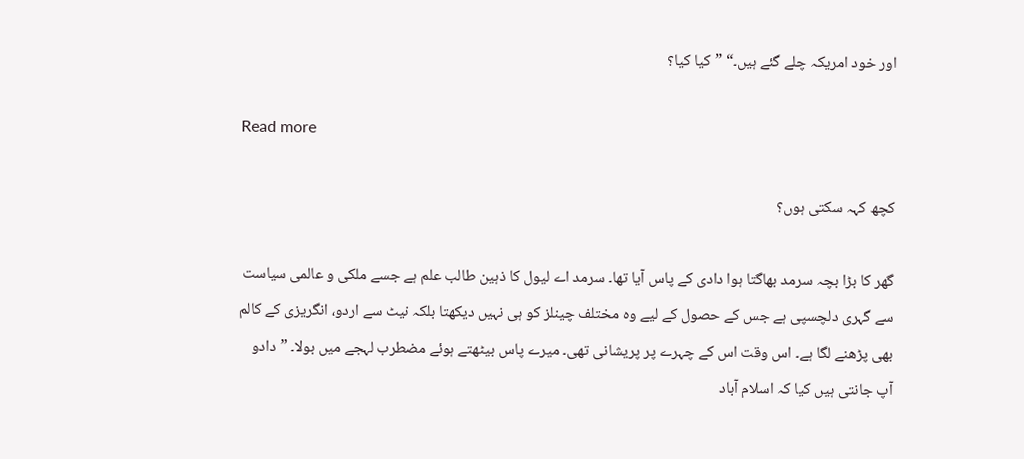اور خود امریکہ چلے گئے ہیں۔“ ”کیا کیا؟

Read more

کچھ کہہ سکتی ہوں؟

گھر کا بڑا بچہ سرمد بھاگتا ہوا دادی کے پاس آیا تھا۔ سرمد اے لیول کا ذہین طالب علم ہے جسے ملکی و عالمی سیاست سے گہری دلچسپی ہے جس کے حصول کے لیے وہ مختلف چینلز کو ہی نہیں دیکھتا بلکہ نیٹ سے اردو، انگریزی کے کالم بھی پڑھنے لگا ہے۔ اس وقت اس کے چہرے پر پریشانی تھی۔ میرے پاس بیٹھتے ہوئے مضطرب لہجے میں بولا۔ ”دادو آپ جانتی ہیں کیا کہ اسلام آباد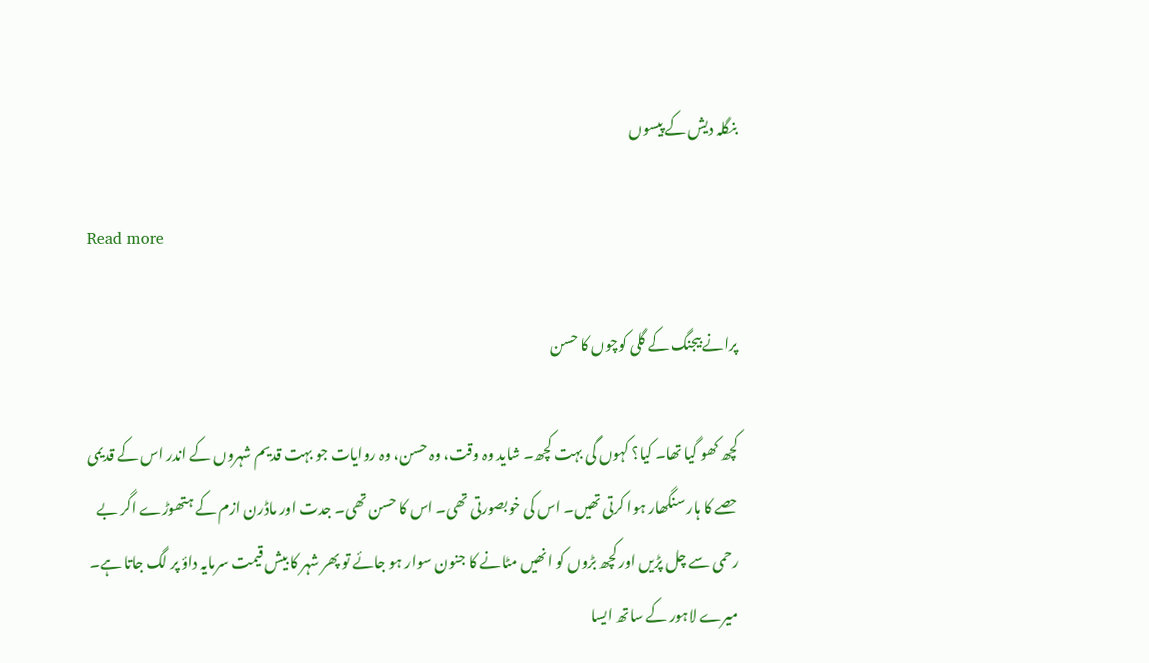بنگلہ دیش کے پیسوں

Read more

پرانے بیجنگ کے گلی کوچوں کا حسن

کچھ کھو گیا تھا۔ کیا؟ کہوں گی بہت کچھ۔ شاید وہ وقت، وہ حسن، وہ روایات جو بہت قدیم شہروں کے اندر اس کے قدیمی حصے کا ہار سنگھار ہوا کرتی تھیں۔ اس کی خوبصورتی تھی۔ اس کا حسن تھی۔ جدت اور ماڈرن ازم کے ہتھوڑے اگر بے رحمی سے چل پڑیں اور کچھ بڑوں کو انھیں مٹانے کا جنون سوار ہو جائے تو پھر شہر کا بیش قیمت سرمایہ داؤ پر لگ جاتا ہے۔ میرے لاہور کے ساتھ ایسا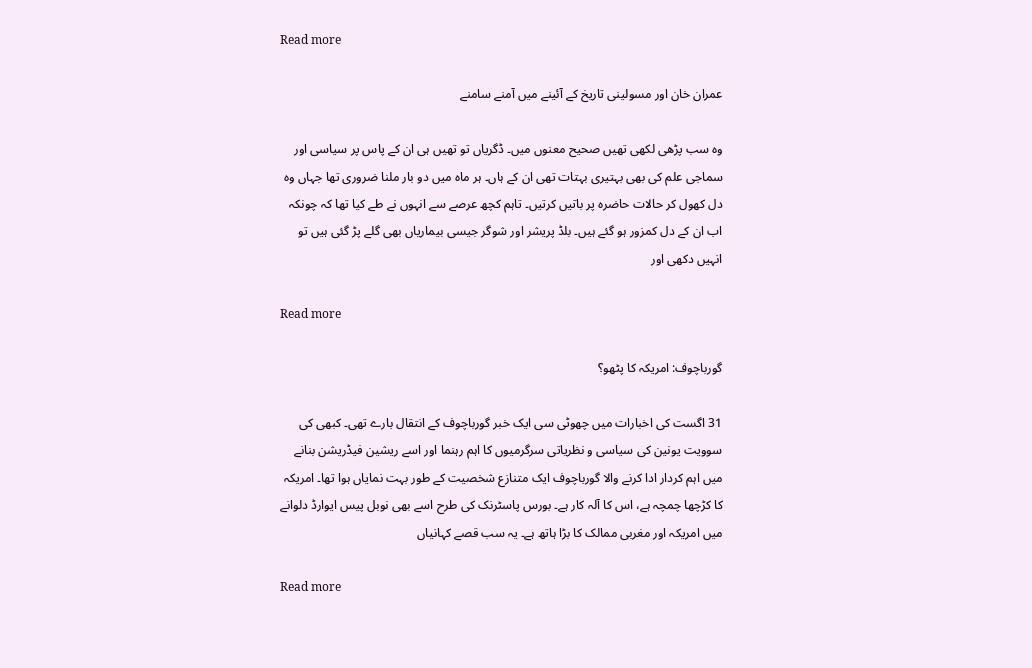Read more

عمران خان اور مسولینی تاریخ کے آئینے میں آمنے سامنے

وہ سب پڑھی لکھی تھیں صحیح معنوں میں۔ ڈگریاں تو تھیں ہی ان کے پاس پر سیاسی اور سماجی علم کی بھی بہتیری بہتات تھی ان کے ہاں۔ ہر ماہ میں دو بار ملنا ضروری تھا جہاں وہ دل کھول کر حالات حاضرہ پر باتیں کرتیں۔ تاہم کچھ عرصے سے انہوں نے طے کیا تھا کہ چونکہ اب ان کے دل کمزور ہو گئے ہیں۔ بلڈ پریشر اور شوگر جیسی بیماریاں بھی گلے پڑ گئی ہیں تو انہیں دکھی اور

Read more

گورباچوف: امریکہ کا پٹھو؟

31 اگست کی اخبارات میں چھوٹی سی ایک خبر گورباچوف کے انتقال بارے تھی۔ کبھی کی سوویت یونین کی سیاسی و نظریاتی سرگرمیوں کا اہم رہنما اور اسے ریشین فیڈریشن بنانے میں اہم کردار ادا کرنے والا گورباچوف ایک متنازع شخصیت کے طور بہت نمایاں ہوا تھا۔ امریکہ کا کڑچھا چمچہ ہے، اس کا آلہ کار ہے۔ بورس پاسٹرنک کی طرح اسے بھی نوبل پیس ایوارڈ دلوانے میں امریکہ اور مغربی ممالک کا بڑا ہاتھ ہے۔ یہ سب قصے کہانیاں

Read more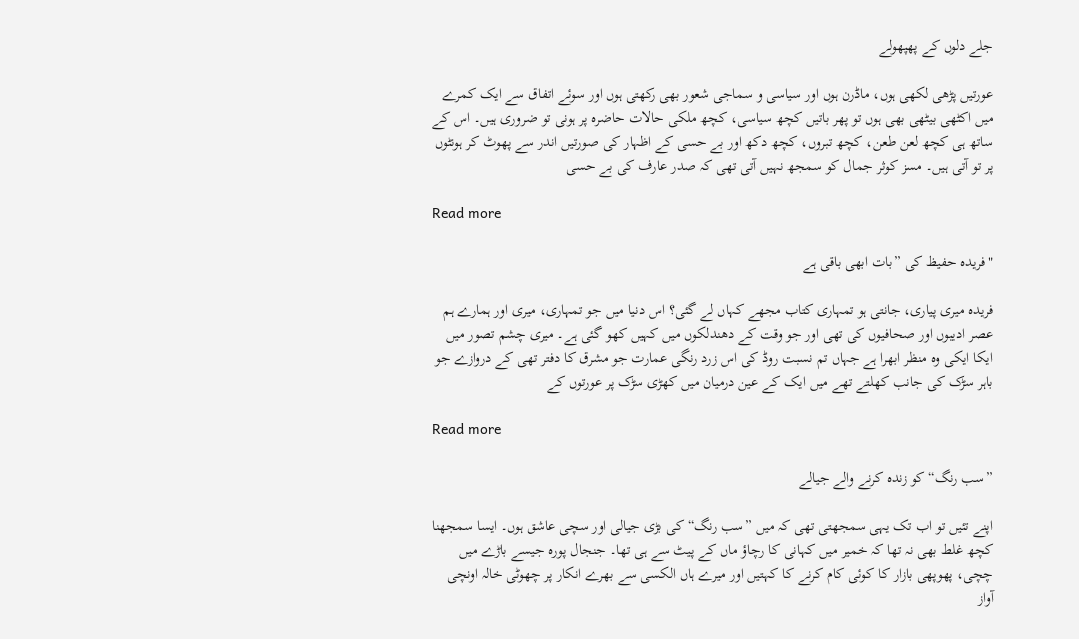جلے دلوں کے پھپھولے

عورتیں پڑھی لکھی ہوں، ماڈرن ہوں اور سیاسی و سماجی شعور بھی رکھتی ہوں اور سوئے اتفاق سے ایک کمرے میں اکٹھی بیٹھی بھی ہوں تو پھر باتیں کچھ سیاسی، کچھ ملکی حالات حاضرہ پر ہونی تو ضروری ہیں۔ اس کے ساتھ ہی کچھ لعن طعن، کچھ تبروں، کچھ دکھ اور بے حسی کے اظہار کی صورتیں اندر سے پھوٹ کر ہونٹوں پر تو آتی ہیں۔ مسز کوثر جمال کو سمجھ نہیں آتی تھی کہ صدر عارف کی بے حسی

Read more

"فریدہ حفیظ کی ”بات ابھی باقی ہے

فریدہ میری پیاری، جانتی ہو تمہاری کتاب مجھے کہاں لے گئی؟ اس دنیا میں جو تمہاری، میری اور ہمارے ہم عصر ادیبوں اور صحافیوں کی تھی اور جو وقت کے دھندلکوں میں کہیں کھو گئی ہے۔ میری چشم تصور میں ایکا ایکی وہ منظر ابھرا ہے جہاں تم نسبت روڈ کی اس زرد رنگی عمارت جو مشرق کا دفتر تھی کے دروازے جو باہر سڑک کی جانب کھلتے تھے میں ایک کے عین درمیان میں کھڑی سڑک پر عورتوں کے

Read more

”سب رنگ“ کو زندہ کرنے والے جیالے

اپنے تئیں تو اب تک یہی سمجھتی تھی کہ میں ”سب رنگ“ کی بڑی جیالی اور سچی عاشق ہوں۔ ایسا سمجھنا کچھ غلط بھی نہ تھا کہ خمیر میں کہانی کا رچاؤ ماں کے پیٹ سے ہی تھا۔ جنجال پورہ جیسے باڑے میں چچی، پھوپھی بازار کا کوئی کام کرنے کا کہتیں اور میرے ہاں الکسی سے بھرے انکار پر چھوٹی خالہ اونچی آواز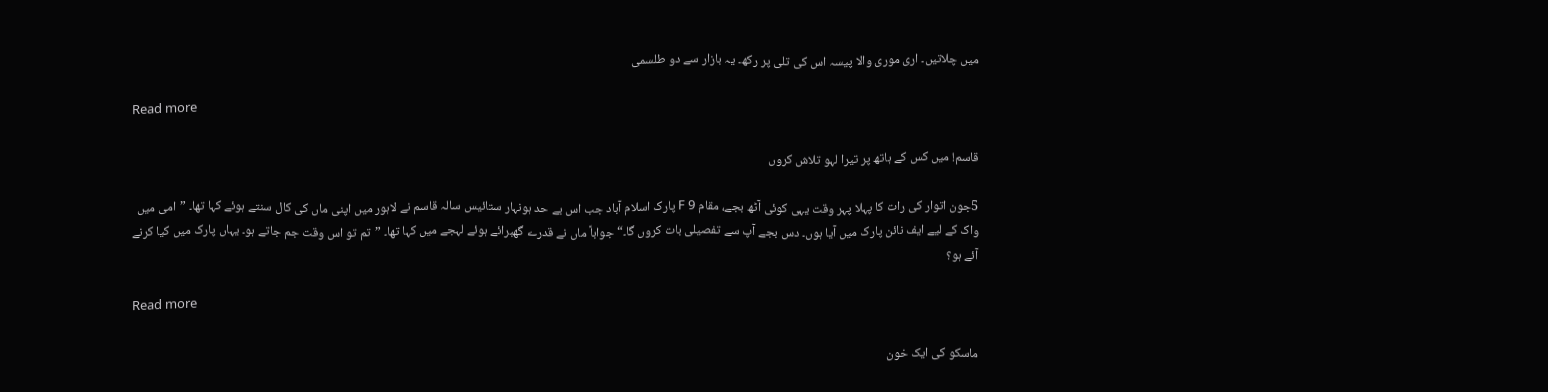میں چلاتیں۔ اری موری والا پیسہ اس کی تلی پر رکھ۔ یہ بازار سے دو طلسمی

Read more

قاسم! میں کس کے ہاتھ پر تیرا لہو تلاش کروں

5جون اتوار کی رات کا پہلا پہر وقت یہی کوئی آٹھ بجے، مقام F 9 پارک اسلام آباد جب اس بے حد ہونہار ستائیس سالہ قاسم نے لاہور میں اپنی ماں کی کال سنتے ہوئے کہا تھا۔ ”امی میں واک کے لیے ایف نائن پارک میں آیا ہوں۔ دس بجے آپ سے تفصیلی بات کروں گا۔“ جواباً ماں نے قدرے گھبرائے ہوئے لہجے میں کہا تھا۔ ”تم تو اس وقت جم جاتے ہو۔ یہاں پارک میں کیا کرنے آئے ہو؟

Read more

ماسکو کی ایک خون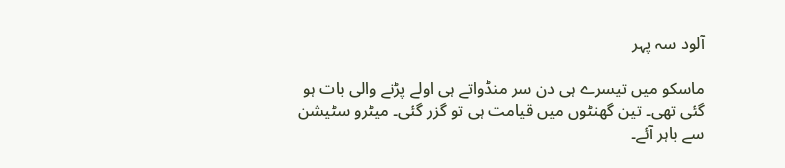آلود سہ پہر

ماسکو میں تیسرے ہی دن سر منڈواتے ہی اولے پڑنے والی بات ہو گئی تھی۔ تین گھنٹوں میں قیامت ہی تو گزر گئی۔ میٹرو سٹیشن سے باہر آئے۔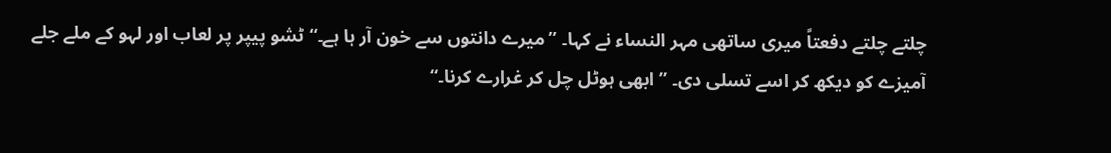چلتے چلتے دفعتاً میری ساتھی مہر النساء نے کہا۔ ”میرے دانتوں سے خون آر ہا ہے۔“ ٹشو پیپر پر لعاب اور لہو کے ملے جلے آمیزے کو دیکھ کر اسے تسلی دی۔ ” ابھی ہوٹل چل کر غرارے کرنا۔“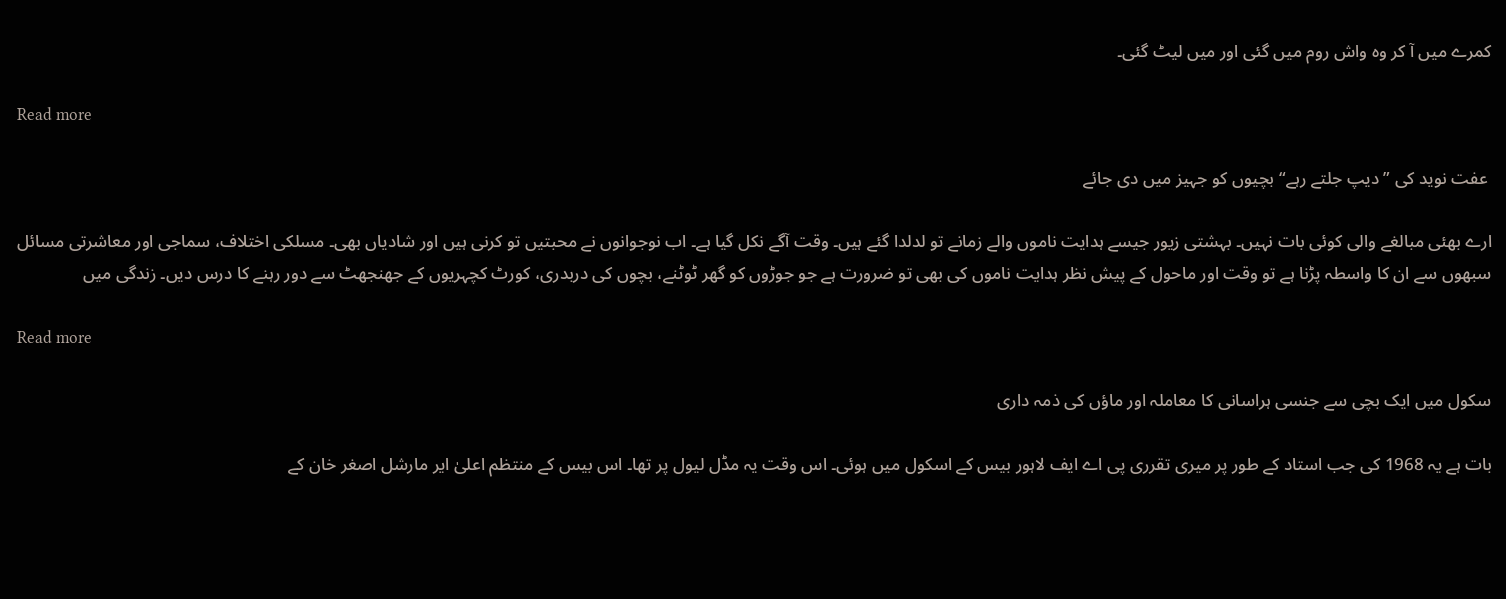کمرے میں آ کر وہ واش روم میں گئی اور میں لیٹ گئی۔

Read more

 عفت نوید کی ”دیپ جلتے رہے“ بچیوں کو جہیز میں دی جائے

ارے بھئی مبالغے والی کوئی بات نہیں۔ بہشتی زیور جیسے ہدایت ناموں والے زمانے تو لدلدا گئے ہیں۔ وقت آگے نکل گیا ہے۔ اب نوجوانوں نے محبتیں تو کرنی ہیں اور شادیاں بھی۔ مسلکی اختلاف، سماجی اور معاشرتی مسائل سبھوں سے ان کا واسطہ پڑنا ہے تو وقت اور ماحول کے پیش نظر ہدایت ناموں کی بھی تو ضرورت ہے جو جوڑوں کو گھر ٹوٹنے، بچوں کی دربدری، کورٹ کچہریوں کے جھنجھٹ سے دور رہنے کا درس دیں۔ زندگی میں

Read more

سکول میں ایک بچی سے جنسی ہراسانی کا معاملہ اور ماؤں کی ذمہ داری

بات ہے یہ 1968 کی جب استاد کے طور پر میری تقرری پی اے ایف لاہور بیس کے اسکول میں ہوئی۔ اس وقت یہ مڈل لیول پر تھا۔ اس بیس کے منتظم اعلیٰ ایر مارشل اصغر خان کے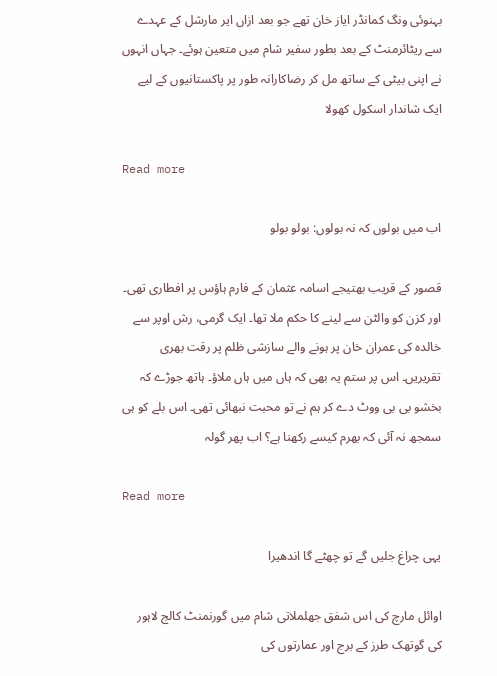بہنوئی ونگ کمانڈر ایاز خان تھے جو بعد ازاں ایر مارشل کے عہدے سے ریٹائرمنٹ کے بعد بطور سفیر شام میں متعین ہوئے۔ جہاں انہوں نے اپنی بیٹی کے ساتھ مل کر رضاکارانہ طور پر پاکستانیوں کے لیے ایک شاندار اسکول کھولا

Read more

اب میں بولوں کہ نہ بولوں: بولو بولو

قصور کے قریب بھتیجے اسامہ عثمان کے فارم ہاؤس پر افطاری تھی۔ اور کزن کو والٹن سے لینے کا حکم ملا تھا۔ ایک گرمی، رش اوپر سے خالدہ کی عمران خان پر ہونے والے سازشی ظلم پر رقت بھری تقریریں۔ اس پر ستم یہ بھی کہ ہاں میں ہاں ملاؤ۔ ہاتھ جوڑے کہ بخشو بی بی ووٹ دے کر ہم نے تو محبت نبھائی تھی۔ اس بلے کو ہی سمجھ نہ آئی کہ بھرم کیسے رکھنا ہے؟ اب پھر گولہ

Read more

یہی چراغ جلیں گے تو چھٹے گا اندھیرا

اوائل مارچ کی اس شفق جھلملاتی شام میں گورنمنٹ کالج لاہور کی گوتھک طرز کے برج اور عمارتوں کی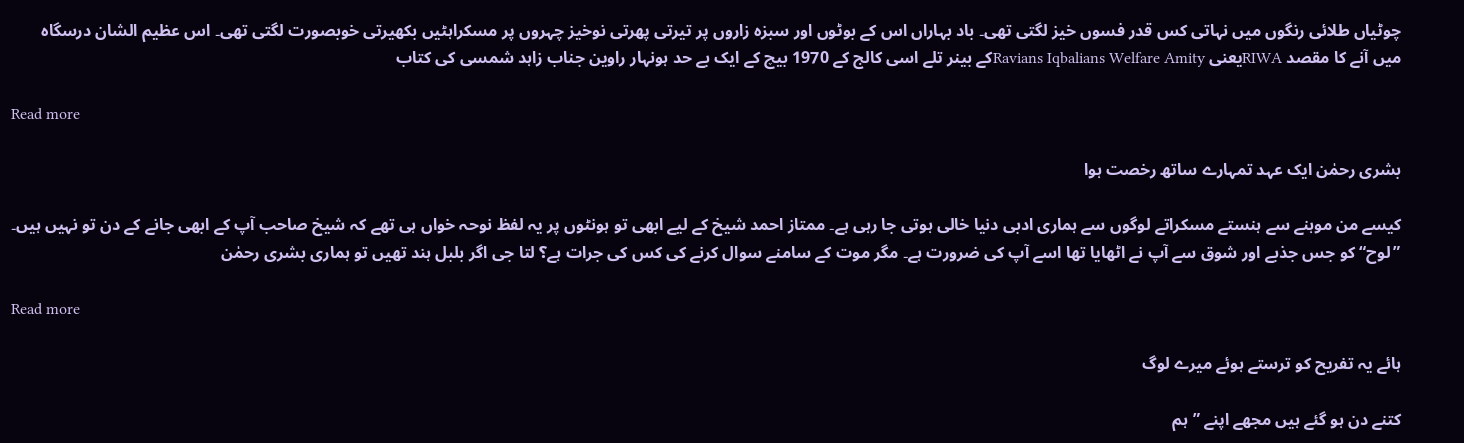چوٹیاں طلائی رنگوں میں نہاتی کس قدر فسوں خیز لگتی تھی۔ باد بہاراں اس کے بوٹوں اور سبزہ زاروں پر تیرتی پھرتی نوخیز چہروں پر مسکراہٹیں بکھیرتی خوبصورت لگتی تھی۔ اس عظیم الشان درسگاہ میں آنے کا مقصد RIWAیعنی Ravians Iqbalians Welfare Amityکے بینر تلے اسی کالج کے 1970 بیچ کے ایک بے حد ہونہار راوین جناب زاہد شمسی کی کتاب

Read more

بشری رحمٰن ایک عہد تمہارے ساتھ رخصت ہوا

کیسے من موہنے سے ہنستے مسکراتے لوگوں سے ہماری ادبی دنیا خالی ہوتی جا رہی ہے۔ ممتاز احمد شیخ کے لیے ابھی تو ہونٹوں پر یہ لفظ نوحہ خواں ہی تھے کہ شیخ صاحب آپ کے ابھی جانے کے دن تو نہیں ہیں۔ ”لوح“ کو جس جذبے اور شوق سے آپ نے اٹھایا تھا اسے آپ کی ضرورت ہے۔ مگر موت کے سامنے سوال کرنے کی کس کی جرات ہے؟ لتا جی اگر بلبل ہند تھیں تو ہماری بشری رحمٰن

Read more

ہائے یہ تفریح کو ترستے ہوئے میرے لوگ

کتنے دن ہو گئے ہیں مجھے اپنے ”ہم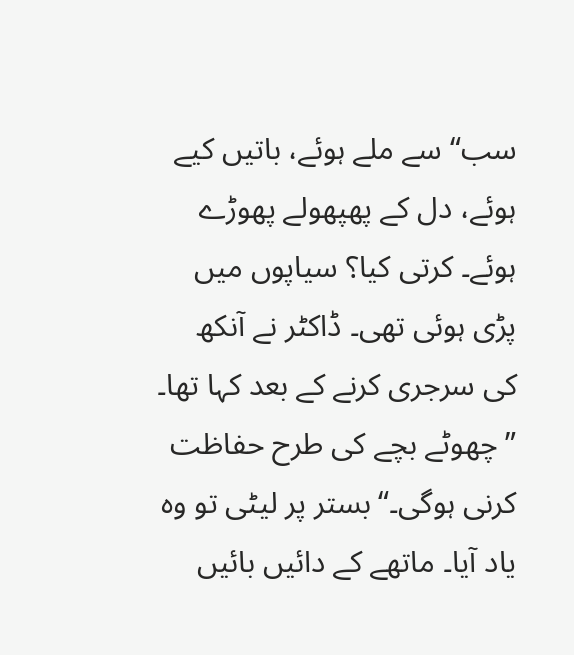سب“ سے ملے ہوئے، باتیں کیے ہوئے، دل کے پھپھولے پھوڑے ہوئے۔ کرتی کیا؟ سیاپوں میں پڑی ہوئی تھی۔ ڈاکٹر نے آنکھ کی سرجری کرنے کے بعد کہا تھا۔ ”چھوٹے بچے کی طرح حفاظت کرنی ہوگی۔“ بستر پر لیٹی تو وہ یاد آیا۔ ماتھے کے دائیں بائیں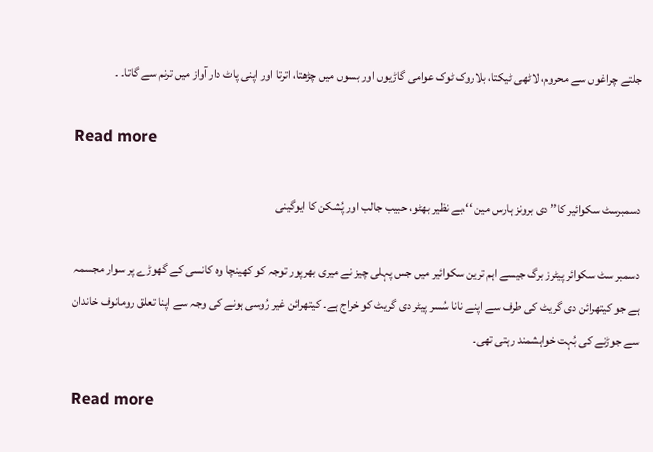جلتے چراغوں سے محروم، لاٹھی ٹیکتا، بلاروک ٹوک عوامی گاڑیوں اور بسوں میں چڑھتا، اترتا اور اپنی پاٹ دار آواز میں ترنم سے گاتا۔ ۔

Read more

دسمبرسٹ سکوائیر کا’’ دی برونز ہارس مین ‘‘،بے نظیر بھٹو، حبیب جالب اور پُشکن کا ایوگینی

دسمبر سٹ سکوائر پیٹرز برگ جیسے اہم ترین سکوائیر میں جس پہلی چیز نے میری بھرپور توجہ کو کھینچا وہ کانسی کے گھوڑے پر سوار مجسمہ ہے جو کیتھرائن دی گریٹ کی طرف سے اپنے نانا سُسر پیٹر دی گریٹ کو خراج ہے۔ کیتھرائن غیر رُوسی ہونے کی وجہ سے اپنا تعلق رومانوف خاندان سے جوڑنے کی بُہت خواہشمند رہتی تھی۔

Read more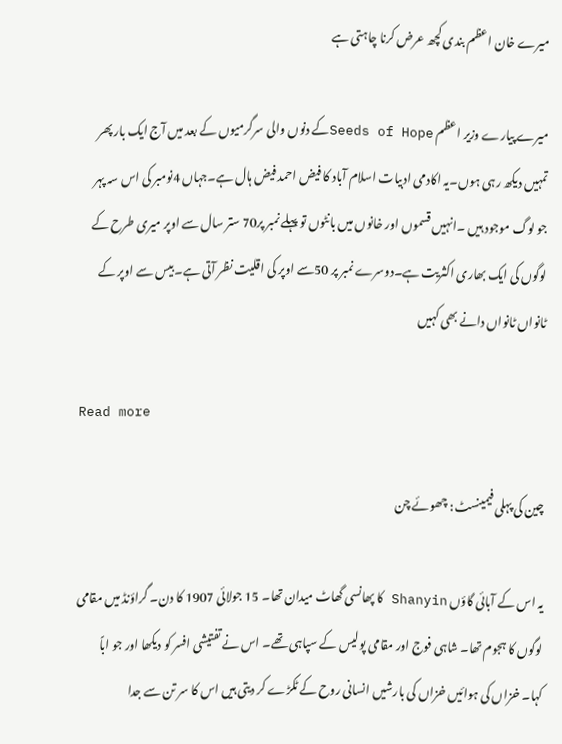میرے خان اعظم بندی کچھ عرض کرنا چاہتی ہے

میرے پیارے وزیر اعظم Seeds of Hopeکے دنوں والی سرگرمیوں کے بعد میں آج ایک بار پھر تمہیں دیکھ رہی ہوں۔یہ اکادمی ادبیات اسلام آباد کا فیض احمد فیض ہال ہے۔جہاں 4نومبر کی اس سہ پہر جو لوگ موجود ہیں ۔انہیں قسموں اور خانوں میں بانٹوں تو پہلے نمبر پر70 ستر سال سے اوپر میری طرح کے لوگوں کی ایک بھاری اکثریت ہے۔دوسرے نمبر پر 50سے اوپر کی اقلیت نظر آتی ہے۔بیس سے اوپر کے ٹانواں ٹانواں دانے بھی کہیں

Read more

چین کی پہلی فیمینسٹ: چھوئے چن

یہ اس کے آبائی گاؤں Shanyin کا پھانسی گھاٹ میدان تھا۔ 15 جولائی 1907 کا دن۔ گراؤنڈ میں مقامی لوگوں کا ہجوم تھا۔ شاہی فوج اور مقامی پولیس کے سپاہی تھے۔ اس نے تفتیشی افسر کو دیکھا اور جو اباً کہا۔ خزاں کی ہوائیں خزاں کی بارشیں انسانی روح کے ٹکڑے کر دیتی ہیں اس کا سر تن سے جدا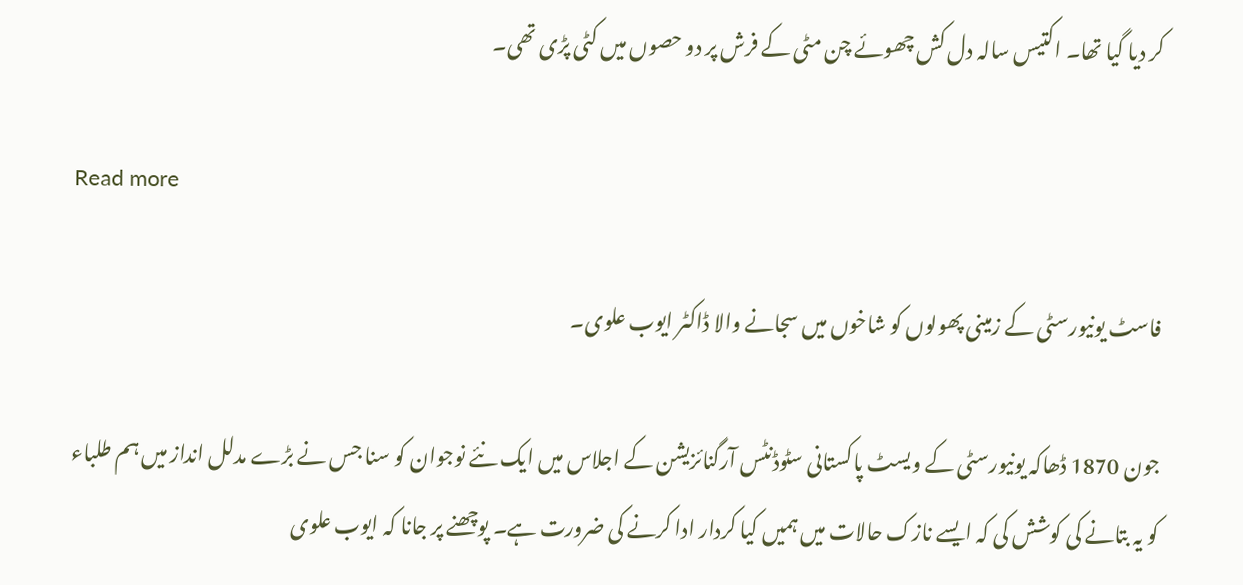کر دیا گیا تھا۔ اکتیس سالہ دل کش چھوئے چن مٹی کے فرش پر دو حصوں میں کٹی پڑی تھی۔

Read more

فاسٹ یونیورسٹی کے زمینی پھولوں کو شاخوں میں سجانے والا ڈاکٹر ایوب علوی۔

جون 1870 ڈھاکہ یونیورسٹی کے ویسٹ پاکستانی سٹوڈنٹس آرگنائزیشن کے اجلاس میں ایک نئے نوجوان کو سنا جس نے بڑے مدلل انداز میں ہم طلباء کو یہ بتانے کی کوشش کی کہ ایسے نازک حالات میں ہمیں کیا کردار ادا کرنے کی ضرورت ہے۔ پوچھنے پر جانا کہ ایوب علوی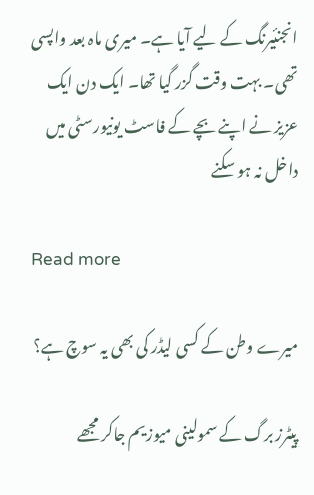انجنئیرنگ کے لیے آیا ہے۔ میری ماہ بعد واپسی تھی۔ بہت وقت گزر گیا تھا۔ ایک دن ایک عزیز نے اپنے بچے کے فاسٹ یونیورسٹی میں داخل نہ ہو سکنے

Read more

میرے وطن کے کسی لیڈر کی بھی یہ سوچ ہے؟

پیٹرز برگ کے سمولینی میوزیم جاکر مجھے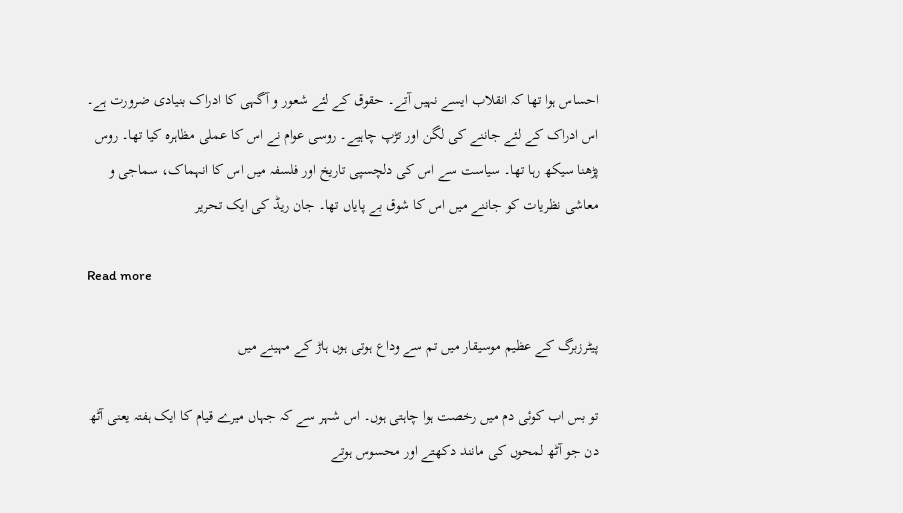احساس ہوا تھا کہ انقلاب ایسے نہیں آتے۔ حقوق کے لئے شعور و آگہی کا ادراک بنیادی ضرورت ہے۔ اس ادراک کے لئے جاننے کی لگن اور تڑپ چاہیے۔ روسی عوام نے اس کا عملی مظاہرہ کیا تھا۔ روس پڑھنا سیکھ رہا تھا۔ سیاست سے اس کی دلچسپی تاریخ اور فلسفہ میں اس کا انہماک، سماجی و معاشی نظریات کو جاننے میں اس کا شوق بے پایاں تھا۔ جان ریڈ کی ایک تحریر

Read more

پیٹرزبرگ کے عظیم موسیقار میں تم سے وداع ہوتی ہوں ہاڑ کے مہینے میں

تو بس اب کوئی دم میں رخصت ہوا چاہتی ہوں۔ اس شہر سے کہ جہاں میرے قیام کا ایک ہفتہ یعنی آٹھ دن جو آٹھ لمحوں کی مانند دکھتے اور محسوس ہوتے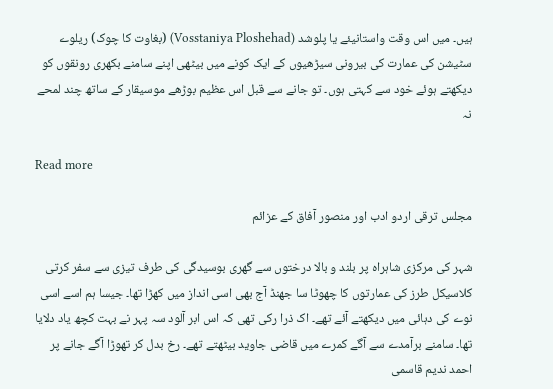ہیں۔ میں اس وقت واستانیئے یا پلوشد (Vosstaniya Ploshehad) (بغاوت کا چوک) ریلوے سٹیشن کی عمارت کی بیرونی سیڑھیوں کے ایک کونے میں بیٹھی اپنے سامنے بکھری رونقوں کو دیکھتے ہوئے خود سے کہتی ہوں۔ تو جانے سے قبل اس عظیم بوڑھے موسیقار کے ساتھ چند لمحے نہ

Read more

مجلس ترقی اردو ادب اور منصور آفاق کے عزائم

شہر کی مرکزی شاہراہ پر بلند و بالا درختوں سے گھری بوسیدگی کی طرف تیزی سے سفر کرتی کلاسیکل طرز کی عمارتوں کا چھوٹا سا جھنڈ آج بھی اسی انداز میں کھڑا تھا۔ جیسا ہم اسے اسی نوے کی دہائی میں دیکھتے آئے تھے۔ اک ذرا رکی تھی کہ اس ابر آلود سہ پہر نے بہت کچھ یاد دلایا تھا۔ سامنے برآمدے سے آگے کمرے میں قاضی جاوید بیٹھتے تھے۔ رخ بدل کر تھوڑا آگے جانے پر احمد ندیم قاسمی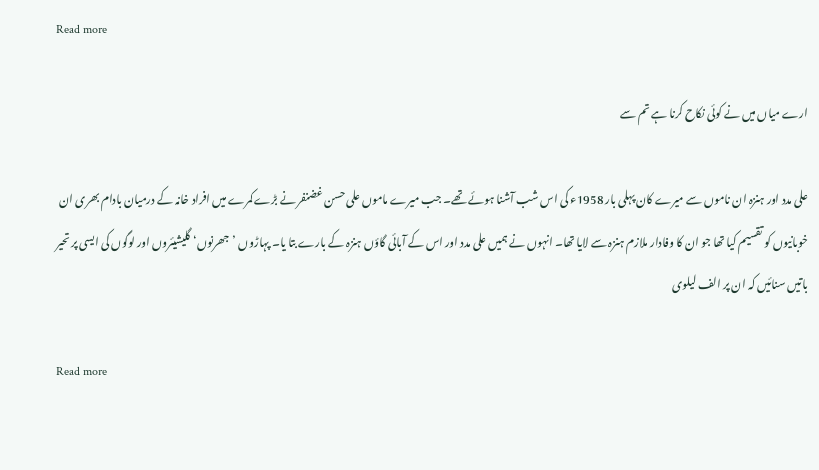Read more

ارے میاں میں نے کوئی نکاح کرنا ہے تم سے

علی مدد اور ہنزہ ان ناموں سے میرے کان پہلی بار 1958ء کی اس شب آشنا ہوئے تھے۔ جب میرے ماموں علی حسن غضنفر نے بڑے کمرے میں افراد خانہ کے درمیان بادام بھری ان خوبانیوں کو تقسیم کیا تھا جو ان کا وفادار ملازم ہنزہ سے لایا تھا۔ انہوں نے ہمیں علی مدد اور اس کے آبائی گاؤں ہنزہ کے بارے بتا یا۔ پہاڑوں ’جھرنوں‘ گلیشیئروں اور لوگوں کی ایسی پر تحیر باتیں سنائیں کہ ان پر الف لیلوی

Read more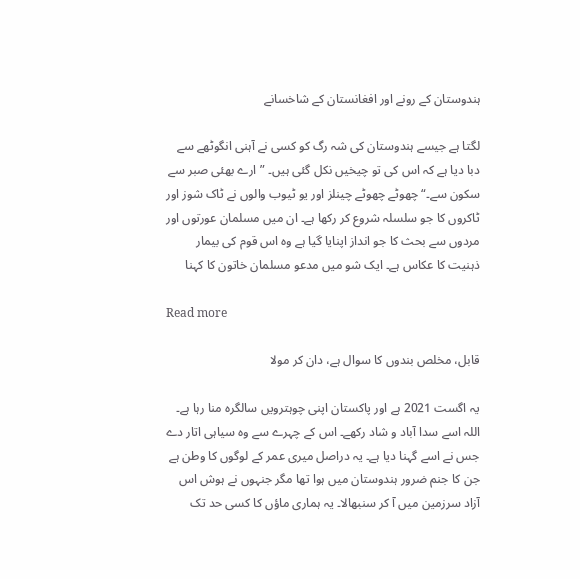ہندوستان کے رونے اور افغانستان کے شاخسانے

لگتا ہے جیسے ہندوستان کی شہ رگ کو کسی نے آہنی انگوٹھے سے دبا دیا ہے کہ اس کی تو چیخیں نکل گئی ہیں۔ ”ارے بھئی صبر سے سکون سے۔“ چھوٹے چھوٹے چینلز اور یو ٹیوب والوں نے ٹاک شوز اور ٹاکروں کا جو سلسلہ شروع کر رکھا ہے۔ ان میں مسلمان عورتوں اور مردوں سے بحث کا جو انداز اپنایا گیا ہے وہ اس قوم کی بیمار ذہنیت کا عکاس ہے۔ ایک شو میں مدعو مسلمان خاتون کا کہنا

Read more

قابل، مخلص بندوں کا سوال ہے، دان کر مولا

یہ اگست 2021 ہے اور پاکستان اپنی چوہترویں سالگرہ منا رہا ہے۔ اللہ اسے سدا آباد و شاد رکھے۔ اس کے چہرے سے وہ سیاہی اتار دے جس نے اسے گہنا دیا ہے۔ یہ دراصل میری عمر کے لوگوں کا وطن ہے جن کا جنم ضرور ہندوستان میں ہوا تھا مگر جنہوں نے ہوش اس آزاد سرزمین میں آ کر سنبھالا۔ یہ ہماری ماؤں کا کسی حد تک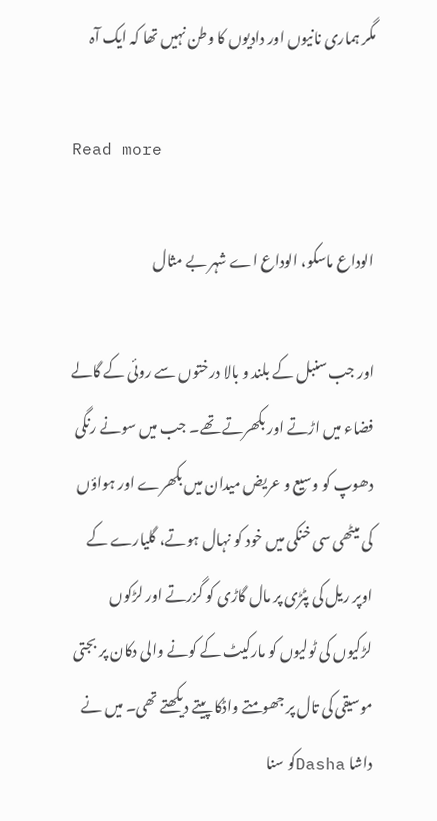مگر ہماری نانیوں اور دادیوں کا وطن نہیں تھا کہ ایک آہ

Read more

الوداع ماسکو، الوداع اے شہر بے مثال

اور جب سنبل کے بلند و بالا درختوں سے روئی کے گالے فضاء میں اڑتے اور بکھرتے تھے۔ جب میں سونے رنگی دھوپ کو وسیع و عریض میدان میں بکھرے اور ہواؤں کی میٹھی سی خنکی میں خود کو نہال ہوتے، گلیارے کے اوپر ریل کی پٹڑی پر مال گاڑی کو گزرتے اور لڑکوں لڑکیوں کی ٹولیوں کو مارکیٹ کے کونے والی دکان پر بجتی موسیقی کی تال پر جھومتے واڈکا پیتے دیکھتے تھی۔ میں نے داشا Dashaکو سنا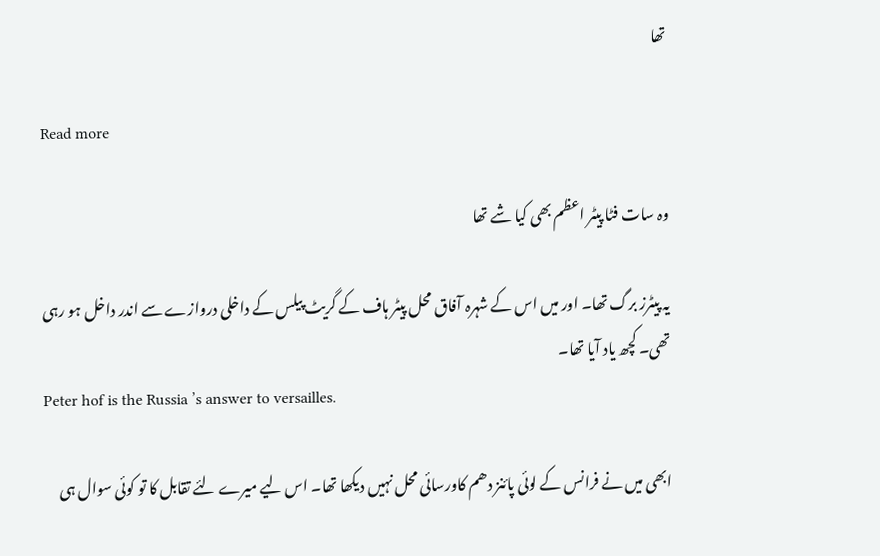تھا

Read more

وہ سات فٹا پیٹر اعظم بھی کیا شے تھا

یہ پیٹرز برگ تھا۔ اور میں اس کے شہرہ آفاق محل پیٹر ہاف کے گریٹ پیلس کے داخلی دروازے سے اندر داخل ہو رہی تھی۔ کچھ یاد آیا تھا۔
Peter hof is the Russia ’s answer to versailles.

ابھی میں نے فرانس کے لوئی پائنز دھم کاورسائی محل نہیں دیکھا تھا۔ اس لیے میرے لئے تقابل کا تو کوئی سوال ہی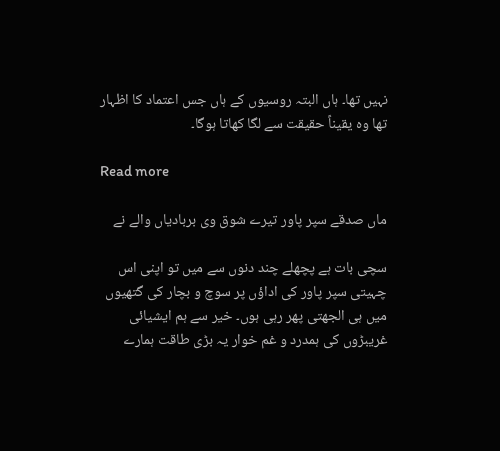نہیں تھا۔ ہاں البتہ روسیوں کے ہاں جس اعتماد کا اظہار تھا وہ یقیناً حقیقت سے لگا کھاتا ہوگا۔

Read more

ماں صدقے سپر پاور تیرے شوق وی بربادیاں والے نے

سچی بات ہے پچھلے چند دنوں سے میں تو اپنی اس چہیتی سپر پاور کی اداؤں پر سوچ و بچار کی گتھیوں میں ہی الجھتی پھر رہی ہوں۔ خیر سے ہم ایشیائی غریبڑوں کی ہمدرد و غم خوار یہ بڑی طاقت ہمارے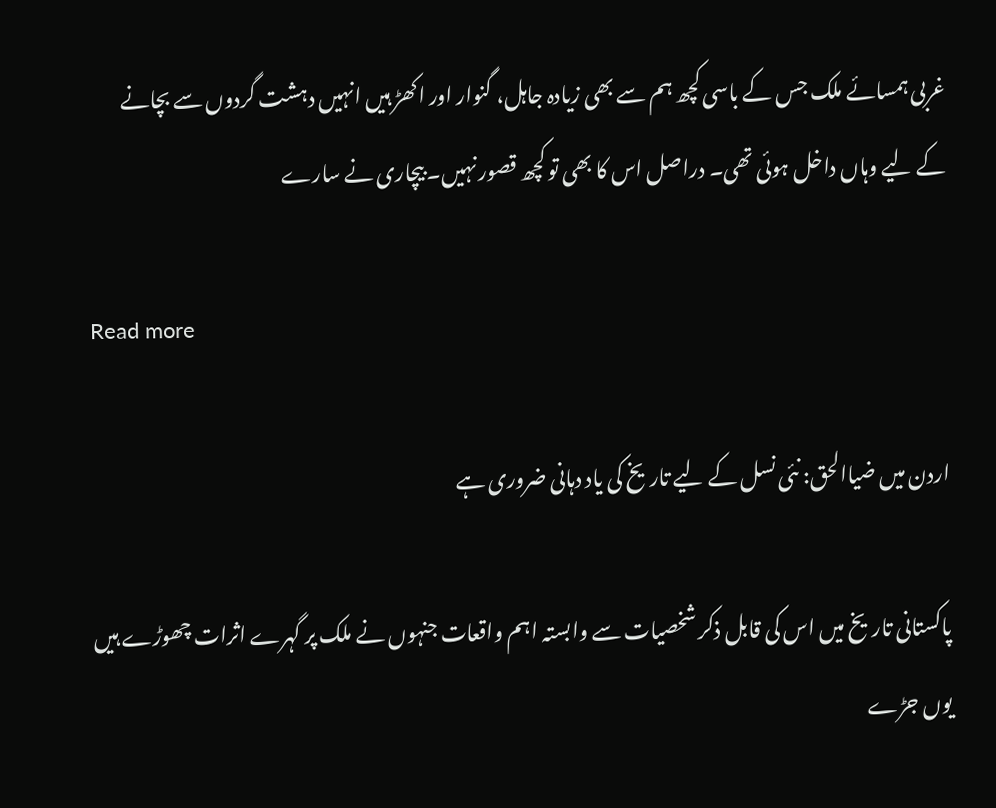غربی ہمسائے ملک جس کے باسی کچھ ہم سے بھی زیادہ جاہل، گنوار اور اکھڑ ہیں انہیں دہشت گردوں سے بچانے کے لیے وہاں داخل ہوئی تھی۔ دراصل اس کا بھی تو کچھ قصور نہیں۔ بیچاری نے سارے

Read more

اردن میں ضیاالحق: نئی نسل کے لیے تاریخ کی یاد دہانی ضروری ہے

پاکستانی تاریخ میں اس کی قابل ذکر شخصیات سے وابستہ اہم واقعات جنہوں نے ملک پر گہرے اثرات چھوڑے ہیں یوں جڑے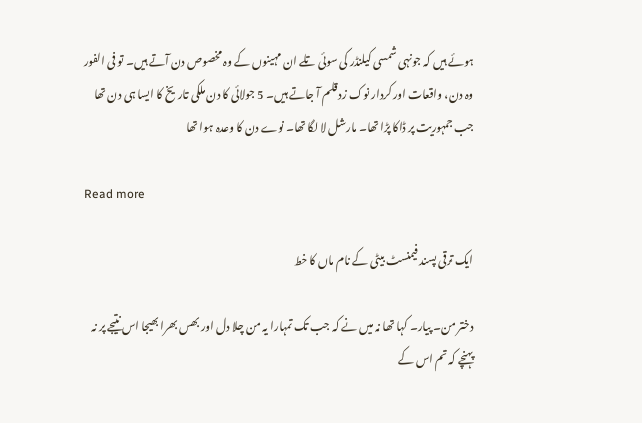ہوئے ہیں کہ جونہی شمسی کیلنڈر کی سوئی تلے ان مہینوں کے وہ مخصوص دن آتے ہیں۔ تو فی الفور وہ دن، واقعات اور کردار نوک زد قلم آ جاتے ہیں۔ 5 جولائی کا دن ملکی تاریخ کا ایسا ہی دن تھا جب جمہوریت پر ڈاکا پڑا تھا۔ مارشل لا لگا تھا۔ نوے دن کا وعدہ ہوا تھا

Read more

ایک ترقی پسند فیمنسٹ بیٹی کے نام ماں کا خط

دختر من۔ پیار۔ کہا تھا نہ میں نے کہ جب تک تمہارا یہ من چلا دل اور بھس بھرا بھیجا اس نتیجے پر نہ پہنچے کہ تم اس کے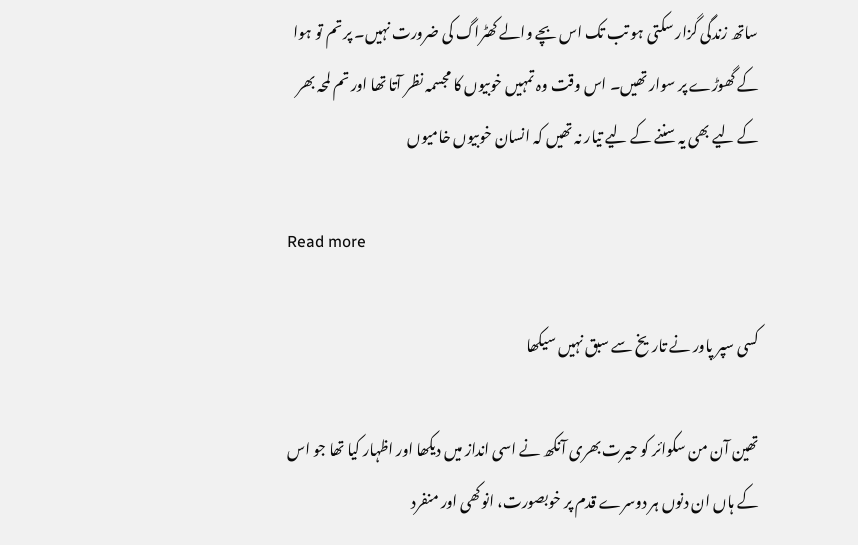ساتھ زندگی گزار سکتی ہو تب تک اس بچے والے کھٹراگ کی ضرورت نہیں۔ پر تم تو ہوا کے گھوڑے پر سوار تھیں۔ اس وقت وہ تمہیں خوبیوں کا مجسمہ نظر آتا تھا اور تم لمحہ بھر کے لیے بھی یہ سننے کے لیے تیار نہ تھیں کہ انسان خوبیوں خامیوں

Read more

کسی سپر پاور نے تاریخ سے سبق نہیں سیکھا

تھین آن من سکوائر کو حیرت بھری آنکھ نے اسی انداز میں دیکھا اور اظہار کیا تھا جو اس کے ہاں ان دنوں ہر دوسرے قدم پر خوبصورت، انوکھی اور منفرد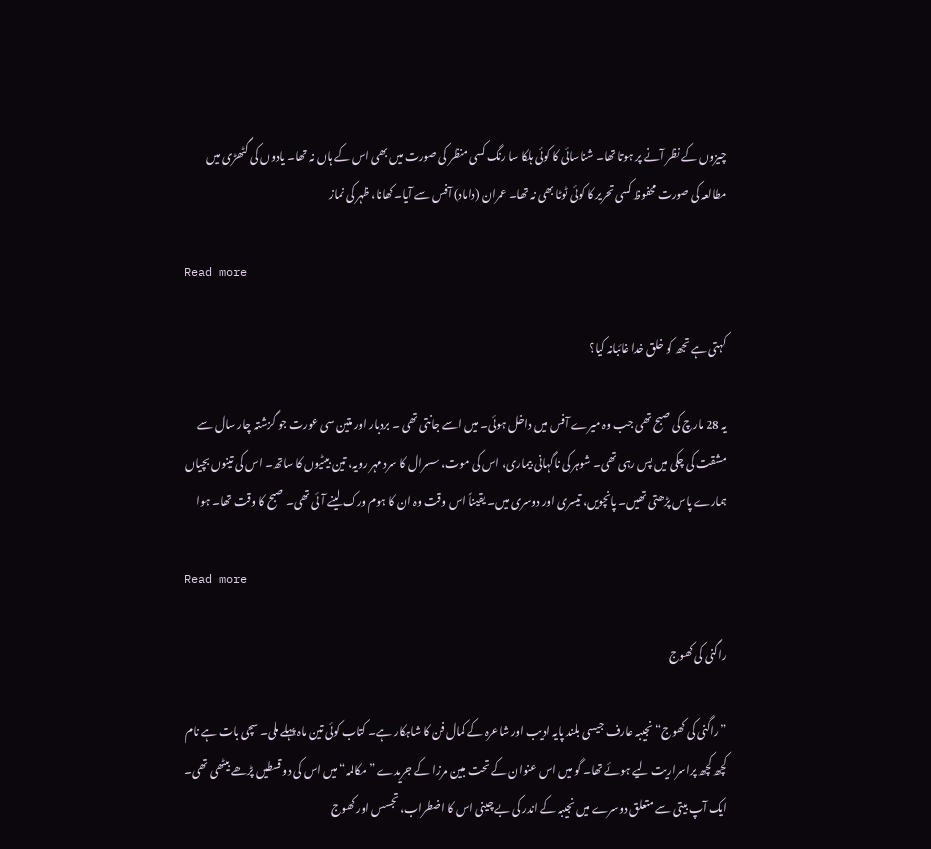چیزوں کے نظر آنے پر ہوتا تھا۔ شناسائی کا کوئی ہلکا سا رنگ کسی منظر کی صورت میں بھی اس کے ہاں نہ تھا۔ یادوں کی گٹھڑی میں مطالعہ کی صورت محفوظ کسی تحریر کا کوئی ٹوٹا بھی نہ تھا۔ عمران (داماد) آفس سے آیا۔ کھانا، ظہر کی نماز

Read more

کہتی ہے تجھ کو خلق خدا غائبانہ کیا؟

یہ 28 مارچ کی صبح تھی جب وہ میرے آفس میں داخل ہوئی۔ میں اسے جانتی تھی ۔ بردبار اور متین سی عورت جو گزشتہ چار سال سے مشقت کی چکی میں پس رہی تھی۔ شوہر کی ناگہانی بیماری، اس کی موت، سسرال کا سرد مہر رویہ، تین بیٹیوں کا ساتھ۔ اس کی تینوں بچیاں ہمارے پاس پڑھتی تھیں۔ پانچویں، تیسری اور دوسری میں۔ یقیناً اس وقت وہ ان کا ہوم ورک لینے آئی تھی۔ صبح کا وقت تھا۔ ہوا

Read more

راگنی کی کھوج

”راگنی کی کھوج“ نجیبہ عارف جیسی بلند پایہ ادیب اور شاعرہ کے کمال فن کا شاہکار ہے۔ کتاب کوئی تین ماہ پہلے ملی۔ سچی بات ہے نام کچھ کچھ پراسراریت لیے ہوئے تھا۔ گو میں اس عنوان کے تحت مبین مرزا کے جریدے ”مکالمہ“ میں اس کی دو قسطیں پڑھے بیٹھی تھی۔ ایک آپ بیتی سے متعلق دوسرے میں نجیبہ کے اندر کی بے چینی اس کا اضطراب، تجسس اور کھوج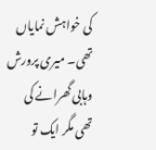کی خواہش نمایاں تھی۔ میری پرورش وہابی گھرانے کی تھی مگر ایک تو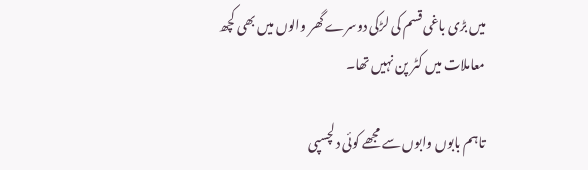میں بڑی باغی قسم کی لڑکی دوسرے گھر والوں میں بھی کچھ معاملات میں کٹر پن نہیں تھا۔

تاہم بابوں وابوں سے مجھے کوئی دلچسپی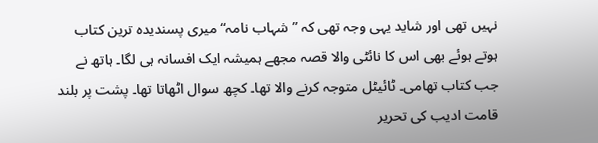نہیں تھی اور شاید یہی وجہ تھی کہ ”شہاب نامہ“ میری پسندیدہ ترین کتاب ہوتے ہوئے بھی اس کا نائٹی والا قصہ مجھے ہمیشہ ایک افسانہ ہی لگا۔ ہاتھ نے جب کتاب تھامی۔ ٹائیٹل متوجہ کرنے والا تھا۔ کچھ سوال اٹھاتا تھا۔ پشت پر بلند قامت ادیب کی تحریر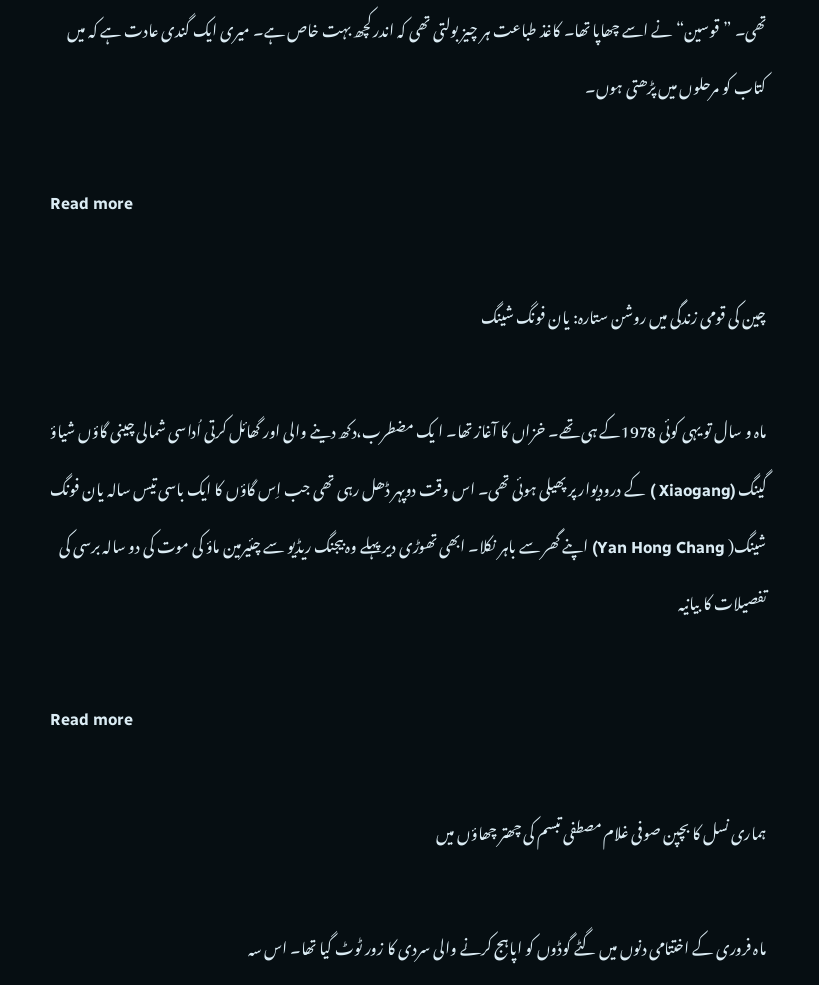تھی۔ ”قوسین“ نے اسے چھاپا تھا۔ کاغذ طباعت ہر چیز بولتی تھی کہ اندر کچھ بہت خاص ہے۔ میری ایک گندی عادت ہے کہ میں کتاب کو مرحلوں میں پڑھتی ہوں۔

Read more

چین کی قومی زندگی میں روشن ستارہ: یان فونگ شینگ

ماہ و سال تو یہی کوئی 1978کے ہی تھے۔ خزاں کا آغاز تھا۔ ا یک مضطرب،دکھ دینے والی اور گھائل کرتی اُداسی شمالی چینی گاؤں شیاؤ گینگ (Xiaogang ) کے درودیوار پر پھیلی ہوئی تھی۔ اس وقت دوپہر ڈھل رہی تھی جب اِس گاؤں کا ایک باسی تیس سالہ یان فونگ شینگ( Yan Hong Chang) اپنے گھر سے باہر نکلا۔ ابھی تھوڑی دیر پہلے وہ بیجنگ ریڈیو سے چئیرمین ماؤ کی موت کی دو سالہ برسی کی تفصیلات کا بیانیہ

Read more

ہماری نسل کا بچپن صوفی غلام مصطفی تبسم کی چھتر چھاؤں میں

ماہ فروری کے اختتامی دنوں میں گٹے گوڈوں کو اپاہج کرنے والی سردی کا زور ٹوٹ گیا تھا۔ اس سہ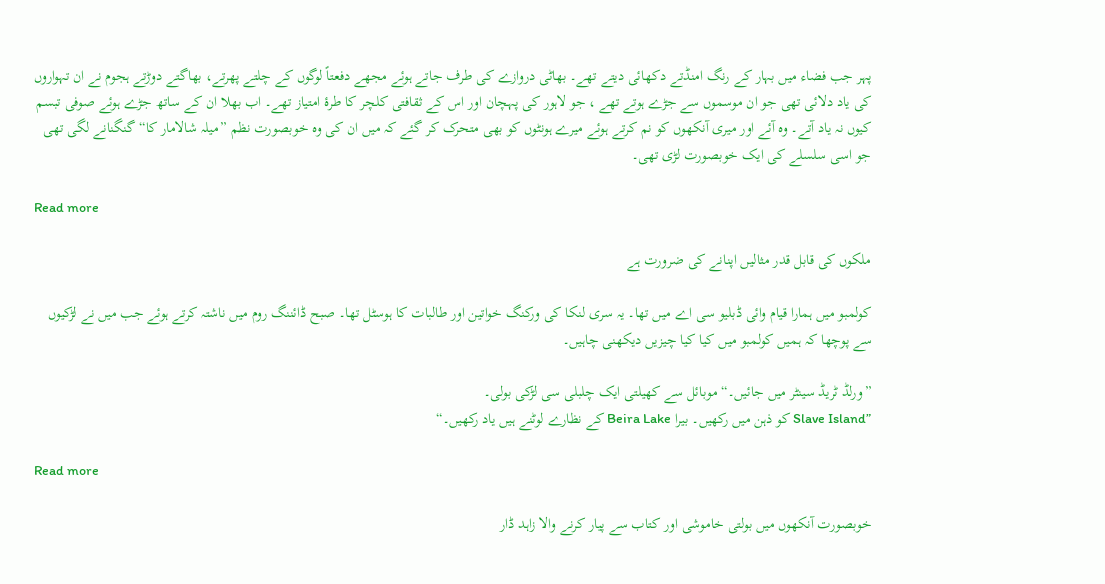پہر جب فضاء میں بہار کے رنگ امنڈتے دکھائی دیتے تھے۔ بھاٹی دروازے کی طرف جاتے ہوئے مجھے دفعتاً لوگوں کے چلتے پھرتے، بھاگتے دوڑتے ہجوم نے ان تہواروں کی یاد دلائی تھی جو ان موسموں سے جڑے ہوتے تھے ، جو لاہور کی پہچان اور اس کے ثقافتی کلچر کا طرۂ امتیاز تھے۔ اب بھلا ان کے ساتھ جڑے ہوئے صوفی تبسم کیوں نہ یاد آتے۔ وہ آئے اور میری آنکھوں کو نم کرتے ہوئے میرے ہونٹوں کو بھی متحرک کر گئے کہ میں ان کی وہ خوبصورت نظم ”میلہ شالامار کا“ گنگنانے لگی تھی جو اسی سلسلے کی ایک خوبصورت لڑی تھی۔

Read more

ملکوں کی قابل قدر مثالیں اپنانے کی ضرورت ہے

کولمبو میں ہمارا قیام وائی ڈبلیو سی اے میں تھا۔ یہ سری لنکا کی ورکنگ خواتین اور طالبات کا ہوسٹل تھا۔ صبح ڈائننگ روم میں ناشتہ کرتے ہوئے جب میں نے لڑکیوں سے پوچھا کہ ہمیں کولمبو میں کیا کیا چیزیں دیکھنی چاہیں۔

”ورلڈ ٹریڈ سینٹر میں جائیں۔“ موبائل سے کھیلتی ایک چلبلی سی لڑکی بولی۔
”Slave Island کو ذہن میں رکھیں۔ بیرا Beira Lake کے نظارے لوٹنے ہیں یاد رکھیں۔“

Read more

خوبصورت آنکھوں میں بولتی خاموشی اور کتاب سے پیار کرنے والا زاہد ڈار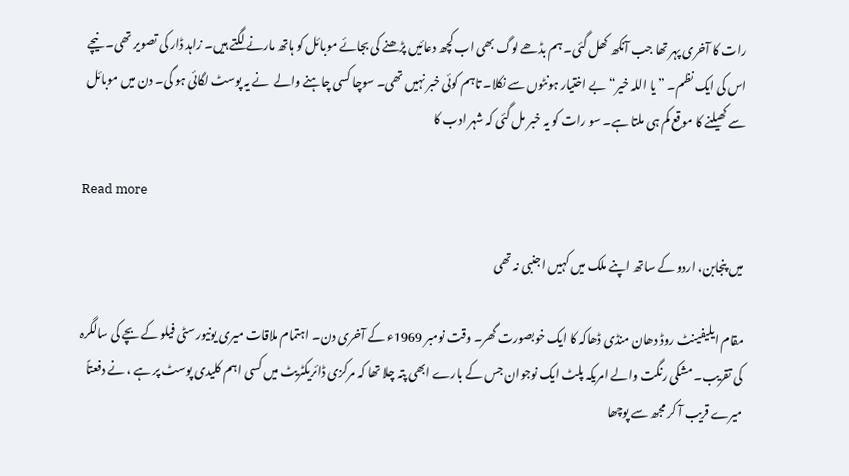رات کا آخری پہر تھا جب آنکھ کھل گئی۔ ہم بڈھے لوگ بھی اب کچھ دعائیں پڑھنے کی بجائے موبائل کو ہاتھ مارنے لگتے ہیں۔ زاہد ڈار کی تصویر تھی۔ نیچے اس کی ایک نظم۔ ”یا اللہ خیر“ بے اختیار ہونٹوں سے نکلا۔ تاہم کوئی خبر نہیں تھی۔ سوچا کسی چاہنے والے  نے یہ پوسٹ لگائی ہو گی۔ دن میں موبائل سے کھیلنے کا موقع کم ہی ملتا ہے۔ سو رات کو یہ خبر مل گئی کہ شہر ادب کا

Read more

میں پنجابن، اردو کے ساتھ اپنے ملک میں کہیں اجنبی نہ تھی

مقام ایلیفینٹ روڈ دھان منڈی ڈھاکہ کا ایک خوبصورت گھر۔ وقت نومبر 1969ء کے آخری دن۔ اہتمام ملاقات میری یونیورسٹی فیلو کے بچے کی سالگرہ کی تقریب۔ مشکی رنگت والے امریکہ پلٹ ایک نوجوان جس کے بارے ابھی پتہ چلا تھا کہ مرکزی ڈائریکٹریٹ میں کسی اہم کلیدی پوسٹ پر ہے ، نے دفعتاً میرے قریب آ کر مجھ سے پوچھا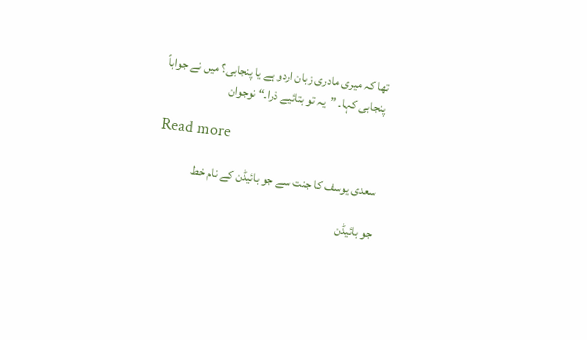تھا کہ میری مادری زبان اردو ہے یا پنجابی؟ میں نے جواباً پنجابی کہا۔ ”یہ تو بتائیے ذرا۔“ نوجوان

Read more

سعدی یوسف کا جنت سے جو بائیڈن کے نام خط

جو بائیڈن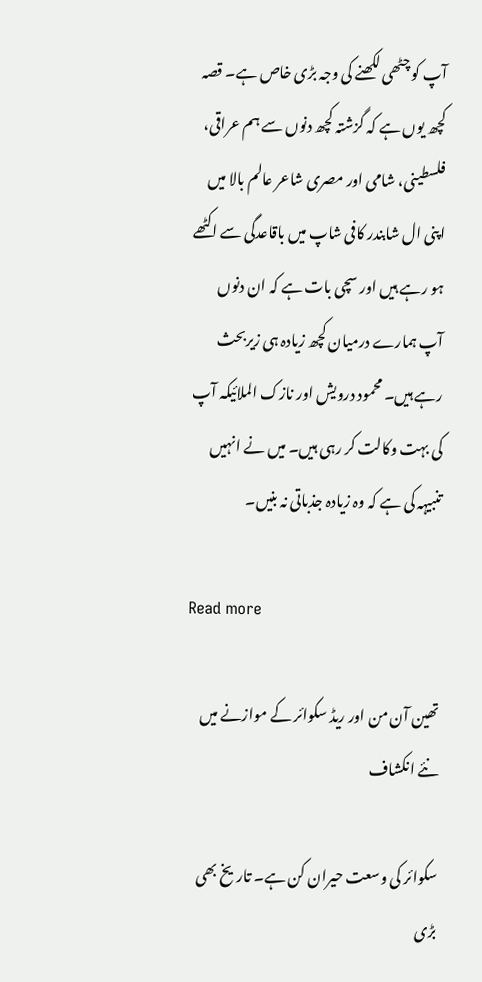آپ کو چٹھی لکھنے کی وجہ بڑی خاص ہے۔ قصہ کچھ یوں ہے کہ گزشتہ کچھ دنوں سے ہم عراقی، فلسطینی، شامی اور مصری شاعر عالم بالا میں اپنی ال شابندر کافی شاپ میں باقاعدگی سے اکٹھے ہو رہے ہیں اور سچی بات ہے کہ ان دنوں آپ ہمارے درمیان کچھ زیادہ ہی زیربحث رہے ہیں۔ محمود درویش اور نازک الملائیکہ آپ کی بہت وکالت کر رہی ہیں۔ میں نے انہیں تنبیہہ کی ہے کہ وہ زیادہ جذباتی نہ بنیں۔

Read more

تھین آن من اور ریڈ سکوائر کے موازنے میں نئے انکشاف

سکوائر کی وسعت حیران کن ہے۔ تاریخ بھی بڑی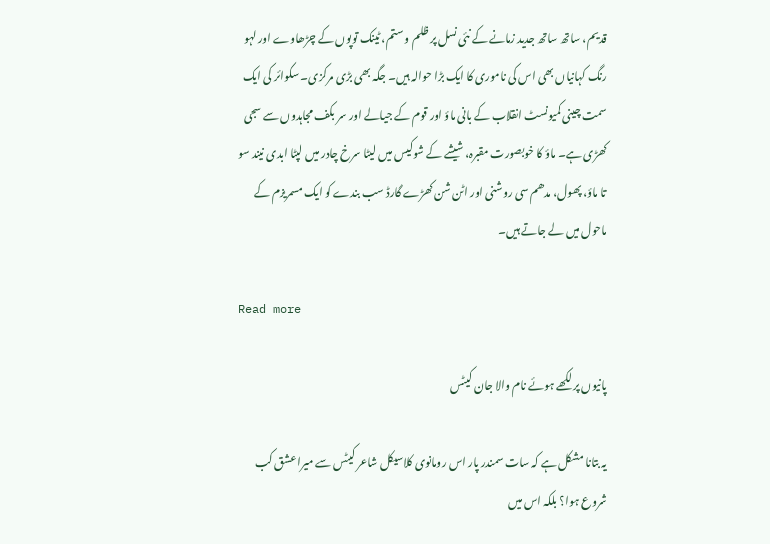قدیم، ساتھ ساتھ جدید زمانے کے نئی نسل پر ظلم و ستم، ٹینک توپوں کے چڑھاوے اور لہو رنگ کہانیاں بھی اس کی ناموری کا ایک بڑا حوالہ ہیں۔ جگہ بھی بڑی مرکزی۔ سکوائر کی ایک سمت چینی کمیونسٹ انقلاب کے بانی ماؤ اور قوم کے جیالے اور سر بکف مجاہدوں سے سجی کھڑی ہے۔ ماؤ کا خوبصورت مقبرہ، شیشے کے شوکیس میں لیٹا سرخ چادر میں لپٹا ابدی نیند سو تا ماؤ، پھول، مدھم سی روشنی اور اٹن شن کھڑے گارڈ سب بندے کو ایک مسمریزم کے ماحول میں لے جاتے ہیں۔

Read more

پانیوں پر لکھے ہوئے نام والا جان کیٹس

یہ بتانا مشکل ہے کہ سات سمندر پار اس رومانوی کلاسیکل شاعر کیٹس سے میرا عشق کب شروع ہوا؟ بلکہ اس میں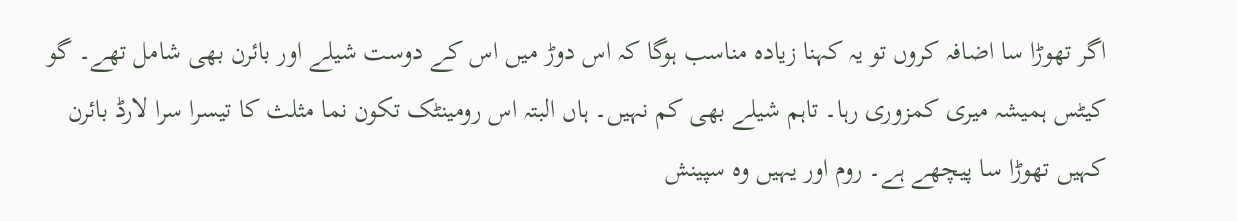اگر تھوڑا سا اضافہ کروں تو یہ کہنا زیادہ مناسب ہوگا کہ اس دوڑ میں اس کے دوست شیلے اور بائرن بھی شامل تھے۔ گو کیٹس ہمیشہ میری کمزوری رہا۔ تاہم شیلے بھی کم نہیں۔ ہاں البتہ اس رومینٹک تکون نما مثلث کا تیسرا سرا لارڈ بائرن کہیں تھوڑا سا پیچھے ہے۔ روم اور یہیں وہ سپینش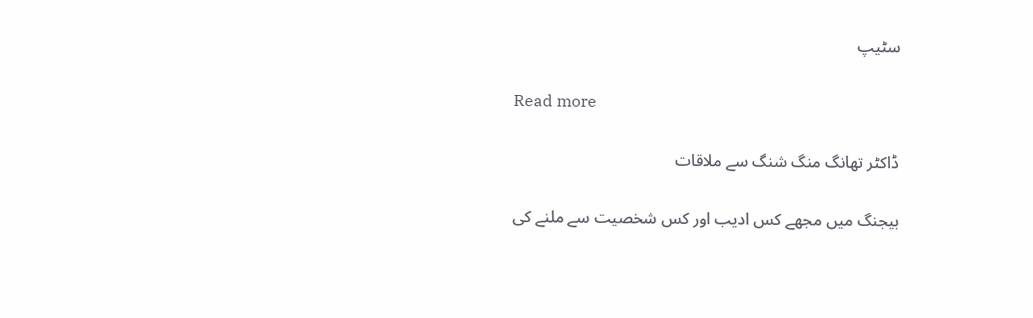سٹیپ

Read more

ڈاکٹر تھانگ منگ شنگ سے ملاقات

بیجنگ میں مجھے کس ادیب اور کس شخصیت سے ملنے کی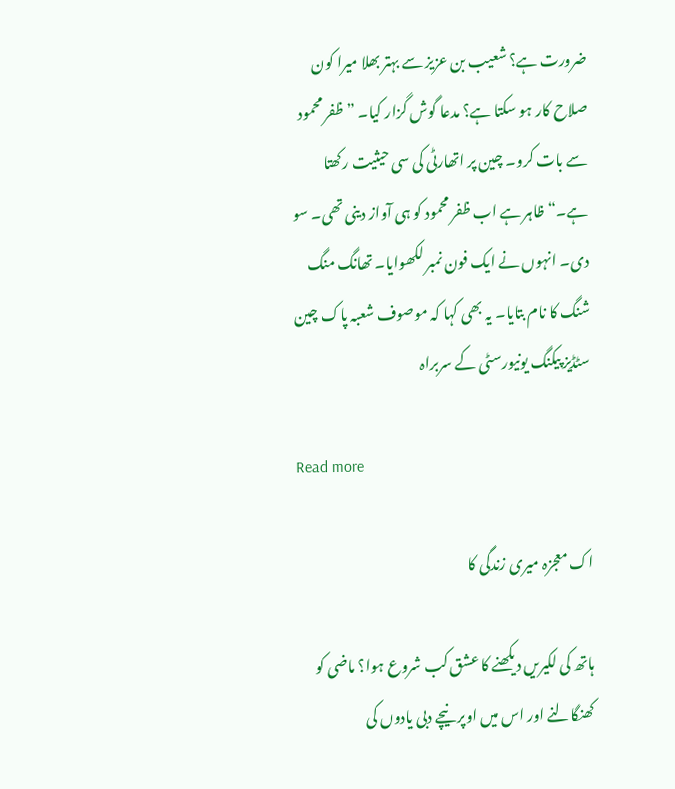ضرورت ہے؟ شعیب بن عزیز سے بہتر بھلا میرا کون صلاح کار ہو سکتا ہے؟ مدعا گوش گزار کیا۔ ”ظفر محمود سے بات کرو۔ چین پر اتھارٹی کی سی حیثیت رکھتا ہے۔“ ظاہر ہے اب ظفر محمود کو ہی آواز دینی تھی۔ سو دی۔ انہوں نے ایک فون نمبر لکھوایا۔ تھانگ منگ شنگ کا نام بتایا۔ یہ بھی کہا کہ موصوف شعبہ پاک چین سٹڈیز پیکنگ یونیورسٹی کے سربراہ

Read more

اک معجزہ میری زندگی کا

ہاتھ کی لکیریں دیکھنے کا عشق کب شروع ہوا؟ ماضی کو کھنگالنے اور اس میں اوپر نیچے دبی یادوں کی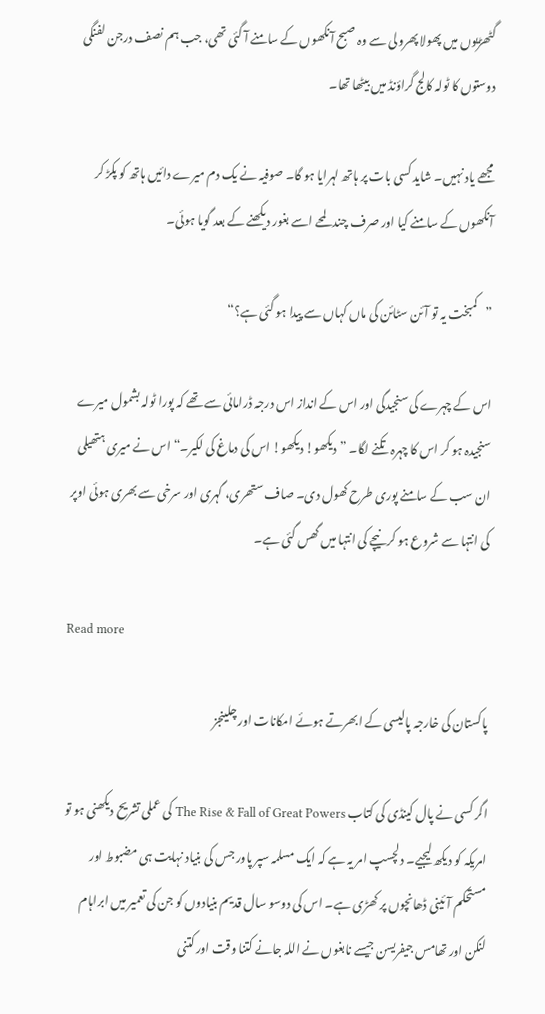گٹھڑیوں میں پھولا پھرولی سے وہ صبح آنکھوں کے سامنے آ گئی تھی، جب ہم نصف درجن لفنگی دوستوں کا ٹولہ کالج گراؤنڈ میں بیٹھا تھا۔

مجھے یاد نہیں۔ شاید کسی بات پر ہاتھ لہرایا ہو گا۔ صوفیہ نے یک دم میرے دائیں ہاتھ کو پکڑ کر آنکھوں کے سامنے کیا اور صرف چند لمحے اسے بغور دیکھنے کے بعد گویا ہوئی۔

”کمبخت یہ تو آئن سٹائن کی ماں کہاں سے پیدا ہو گئی ہے؟“

اس کے چہرے کی سنجیدگی اور اس کے انداز اس درجہ ڈرامائی سے تھے کہ پورا ٹولہ بشمول میرے سنجیدہ ہو کر اس کا چہرہ تکنے لگا۔ ”دیکھو! دیکھو! اس کی دماغ کی لکیر۔“ اس نے میری ہتھیلی ان سب کے سامنے پوری طرح کھول دی۔ صاف ستھری، گہری اور سرخی سے بھری ہوئی اوپر کی انتہا سے شروع ہو کر نیچے کی انتہا میں گھس گئی ہے۔

Read more

پاکستان کی خارجہ پالیسی کے ابھرتے ہوئے امکانات اور چلینجز

اگر کسی نے پال کینڈی کی کتاب The Rise & Fall of Great Powers کی عملی تشریح دیکھنی ہو تو امریکہ کو دیکھ لیجیے۔ دلچسپ امر یہ ہے کہ ایک مسلمہ سپر پاور جس کی بنیاد نہایت ہی مضبوط اور مستحکم آئینی ڈھانچوں پر کھڑی ہے۔ اس کی دوسو سال قدیم بنیادوں کو جن کی تعمیر میں ابراہام لنکن اور تھامس جیفریسن جیسے نابغوں نے اللہ جانے کتنا وقت اور کتنی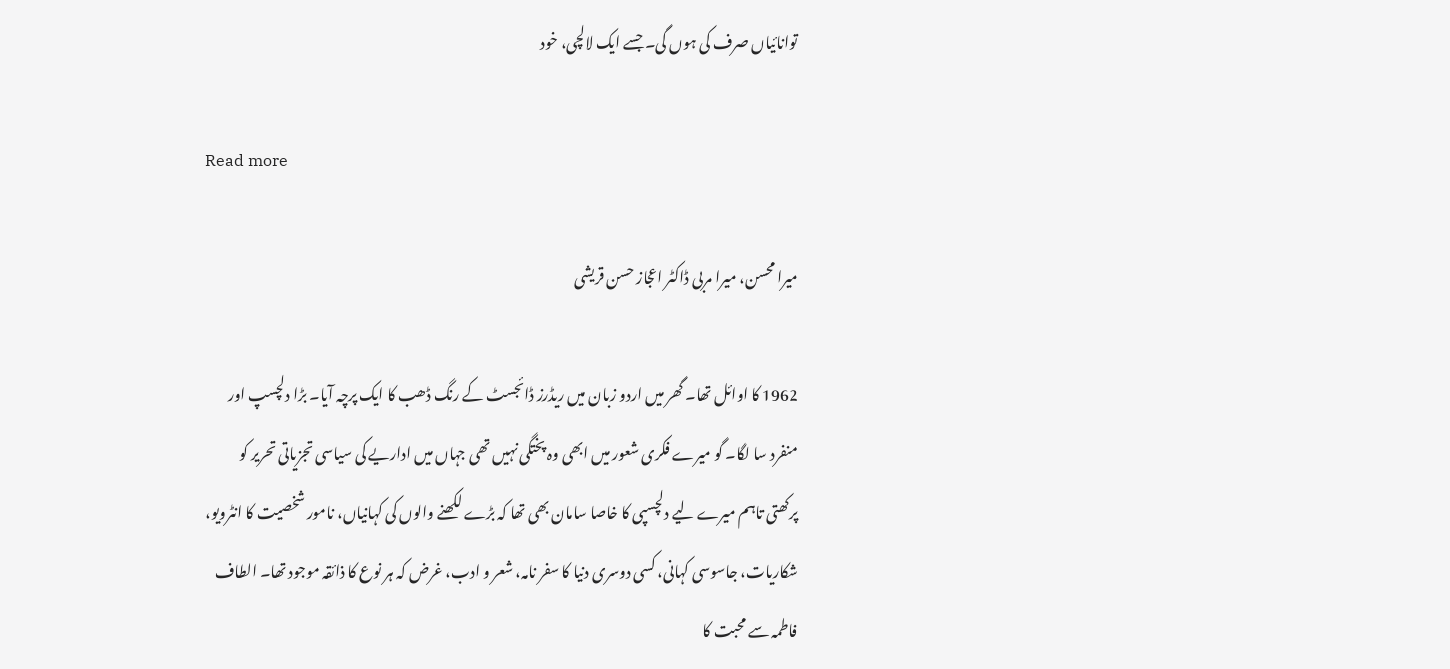توانائیاں صرف کی ہوں گی۔ جسے ایک لالچی، خود

Read more

میرا محسن، میرا مربی ڈاکٹر اعجاز حسن قریشی

1962 کا اوائل تھا۔ گھر میں اردو زبان میں ریڈرز ڈائجسٹ کے رنگ ڈھب کا ایک پرچہ آیا۔ بڑا دلچسپ اور منفرد سا لگا۔ گو میرے فکری شعور میں ابھی وہ پختگی نہیں تھی جہاں میں اداریے کی سیاسی تجزیاتی تحریر کو پرکھتی تاہم میرے لیے دلچسپی کا خاصا سامان بھی تھا کہ بڑے لکھنے والوں کی کہانیاں، نامور شخصیت کا انٹرویو، شکاریات، جاسوسی کہانی، کسی دوسری دنیا کا سفر نامہ، شعر و ادب، غرض کہ ہر نوع کا ذائقہ موجود تھا۔ الطاف فاطمہ سے محبت کا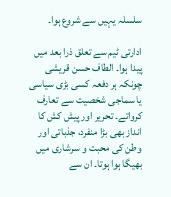سلسلہ یہیں سے شروع ہوا۔

ادارتی ٹیم سے تعلق ذرا بعد میں پیدا ہوا۔ الطاف حسن قریشی چونکہ ہر دفعہ کسی بڑی سیاسی یا سماجی شخصیت سے تعارف کرواتے۔ تحریر اور پیش کش کا انداز بھی بڑا منفرد، جذباتی اور وطن کی محبت و سرشاری میں بھیگا ہوا ہوتا۔ ان سے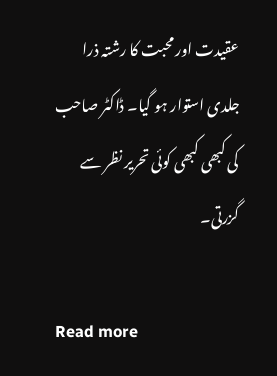عقیدت اور محبت کا رشتہ ذرا جلدی استوار ہو گیا۔ ڈاکٹر صاحب کی کبھی کبھی کوئی تحریر نظر سے گزرتی۔

Read more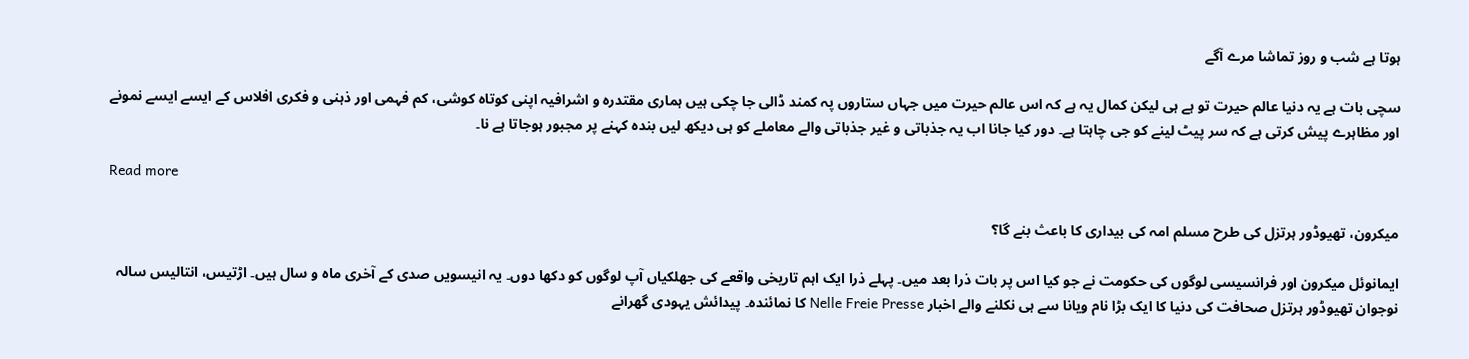ہوتا ہے شب و روز تماشا مرے آگے

سچی بات ہے یہ دنیا عالم حیرت تو ہے ہی لیکن کمال یہ ہے کہ اس عالم حیرت میں جہاں ستاروں پہ کمند ڈالی جا چکی ہیں ہماری مقتدرہ و اشرافیہ اپنی کوتاہ کوشی، کم فہمی اور ذہنی و فکری افلاس کے ایسے ایسے نمونے اور مظاہرے پیش کرتی ہے کہ سر پیٹ لینے کو جی چاہتا ہے۔ دور کیا جانا اب یہ جذباتی و غیر جذباتی والے معاملے کو ہی دیکھ لیں بندہ کہنے پر مجبور ہوجاتا ہے نا۔

Read more

میکرون، تھیوڈور ہرتزل کی طرح مسلم امہ کی بیداری کا باعث بنے گا؟

ایمانوئل میکرون اور فرانسیسی لوگوں کی حکومت نے جو کیا اس پر بات ذرا بعد میں۔ پہلے ذرا ایک اہم تاریخی واقعے کی جھلکیاں آپ لوگوں کو دکھا دوں۔ یہ انیسویں صدی کے آخری ماہ و سال ہیں۔ اڑتیس، انتالیس سالہ نوجوان تھیوڈور ہرتزل صحافت کی دنیا کا ایک بڑا نام ویانا سے ہی نکلنے والے اخبار Nelle Freie Presse کا نمائندہ۔ پیدائش یہودی گھرانے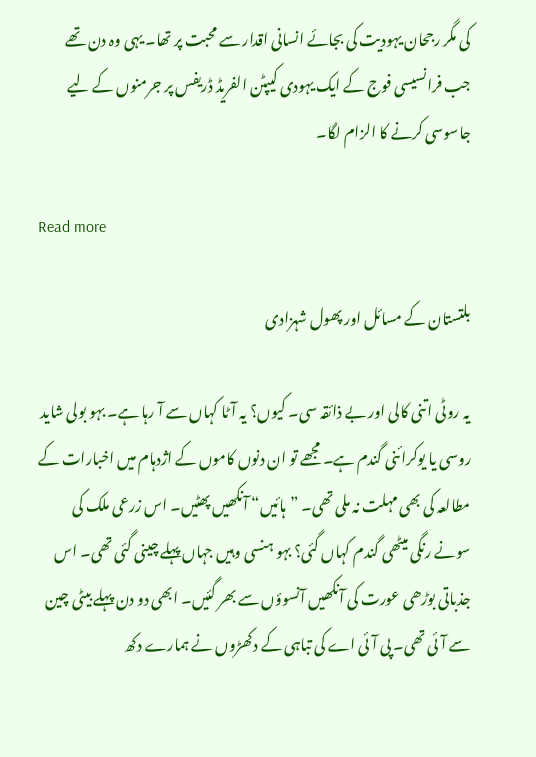کی مگر رجحان یہودیت کی بجائے انسانی اقدار سے محبت پر تھا۔ یہی وہ دن تھے جب فرانسیسی فوج کے ایک یہودی کیپٹن الفریڈ ڈریفس پر جرمنوں کے لیے جاسوسی کرنے کا الزام لگا۔

Read more

بلتستان کے مسائل اور پھول شہزادی

یہ روٹی اتنی کالی اور بے ذائقہ سی۔ کیوں؟ یہ آٹا کہاں سے آ رہا ہے۔ بہو بولی شاید روسی یا یوکرائنی گندم ہے۔ مجھے تو ان دنوں کاموں کے اژدہام میں اخبارات کے مطالعہ کی بھی مہلت نہ ملی تھی۔ ”ہائیں“ آنکھیں پھٹیں۔ اس زرعی ملک کی سونے رنگی میٹھی گندم کہاں گئی؟ بہو ہنسی وہیں جہاں پہلے چینی گئی تھی۔ اس جذباتی بوڑھی عورت کی آنکھیں آنسوؤں سے بھر گئیں۔ ابھی دو دن پہلے بیٹی چین سے آئی تھی۔ پی آئی اے کی تباہی کے دکھڑوں نے ہمارے دکھ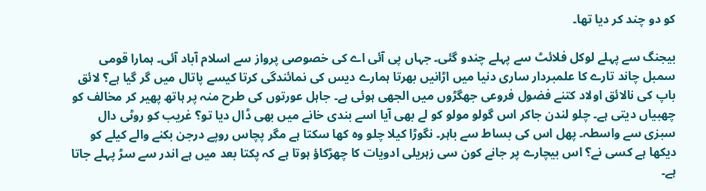کو دو چند کر دیا تھا۔

بیجنگ سے پہلے لوکل فلائٹ سے پہلے چندو گئی۔ جہاں پی آئی اے کی خصوصی پرواز سے اسلام آباد آئی۔ ہمارا قومی سمبل چاند تارے کا علمبردار ساری دنیا میں اڑانیں بھرتا ہمارے دیس کی نمائندگی کرتا کیسے پاتال میں گر گیا ہے؟ لائق باپ کی نالائق اولاد کتنے فضول فروعی جھگڑوں میں الجھی ہوئی ہے۔ جاہل عورتوں کی طرح منہ پر ہاتھ پھیر کر مخالف کو چھبیاں دیتی ہے۔ چلو لندن جاکر اس گولو مولو کو لے بھی آیا اسے بندی خانے میں بھی ڈال دیا تو؟ غریب کو روٹی دال سبزی سے واسطہ۔ پھل اس کی بساط سے باہر۔ نگوڑا کیلا چلو وہ کھا سکتا ہے مگر پچاس روپے درجن بکنے والے کیلے کو دیکھا ہے کسی نے؟ اس بیچارے پر جانے کون سی زہریلی ادویات کا چھڑکاؤ ہوتا ہے کہ پکتا بعد میں ہے اندر سے سڑ پہلے جاتا ہے۔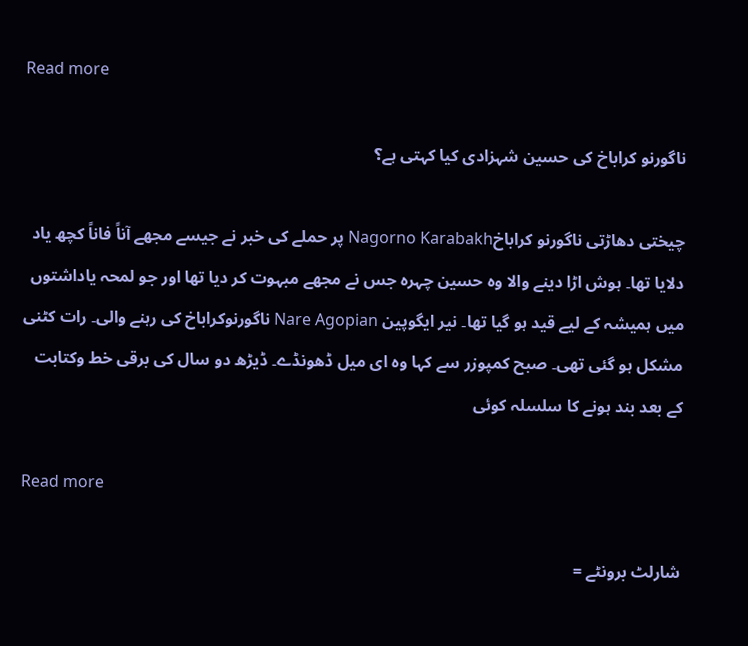Read more

ناگورنو کراباخ کی حسین شہزادی کیا کہتی ہے؟

چیختی دھاڑتی ناگورنو کراباخNagorno Karabakh پر حملے کی خبر نے جیسے مجھے آناً فاناً کچھ یاد دلایا تھا۔ ہوش اڑا دینے والا وہ حسین چہرہ جس نے مجھے مبہوت کر دیا تھا اور جو لمحہ یاداشتوں میں ہمیشہ کے لیے قید ہو گیا تھا۔ نیر ایگوپین Nare Agopian ناگورنوکراباخ کی رہنے والی۔ رات کٹنی مشکل ہو گئی تھی۔ صبح کمپوزر سے کہا وہ ای میل ڈھونڈے۔ ڈیڑھ دو سال کی برقی خط وکتابت کے بعد بند ہونے کا سلسلہ کوئی

Read more

شارلٹ برونٹے =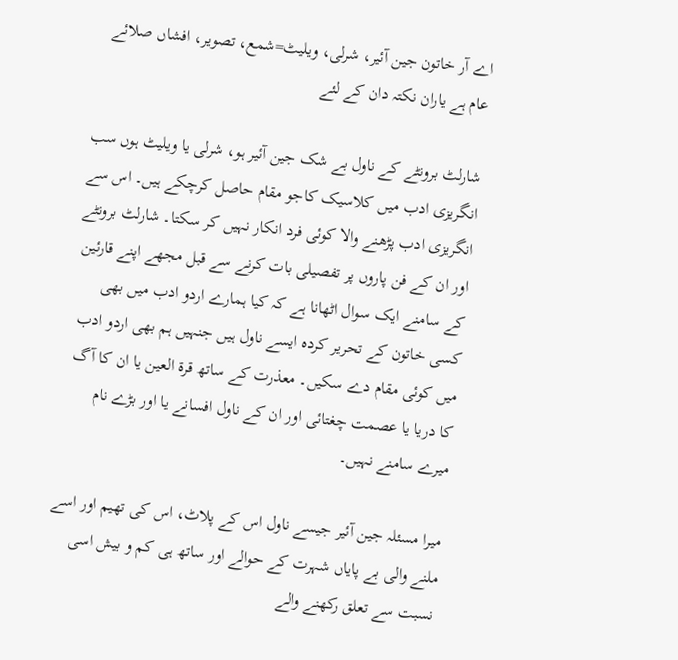اے آر خاتون جین آئیر، شرلی، ویلیٹ=شمع، تصویر، افشاں صلائے عام ہے یاران نکتہ دان کے لئے

شارلٹ برونٹے کے ناول بے شک جین آئیر ہو، شرلی یا ویلیٹ ہوں سب انگریزی ادب میں کلاسیک کاجو مقام حاصل کرچکے ہیں۔ اس سے انگریزی ادب پڑھنے والا کوئی فرد انکار نہیں کر سکتا۔ شارلٹ برونٹے اور ان کے فن پاروں پر تفصیلی بات کرنے سے قبل مجھے اپنے قارئین کے سامنے ایک سوال اٹھانا ہے کہ کیا ہمارے اردو ادب میں بھی کسی خاتون کے تحریر کردہ ایسے ناول ہیں جنہیں ہم بھی اردو ادب میں کوئی مقام دے سکیں۔ معذرت کے ساتھ قرۃ العین یا ان کا آگ کا دریا یا عصمت چغتائی اور ان کے ناول افسانے یا اور بڑے نام میرے سامنے نہیں۔

میرا مسئلہ جین آئیر جیسے ناول اس کے پلاٹ، اس کی تھیم اور اسے ملنے والی بے پایاں شہرت کے حوالے اور ساتھ ہی کم و بیش اسی نسبت سے تعلق رکھنے والے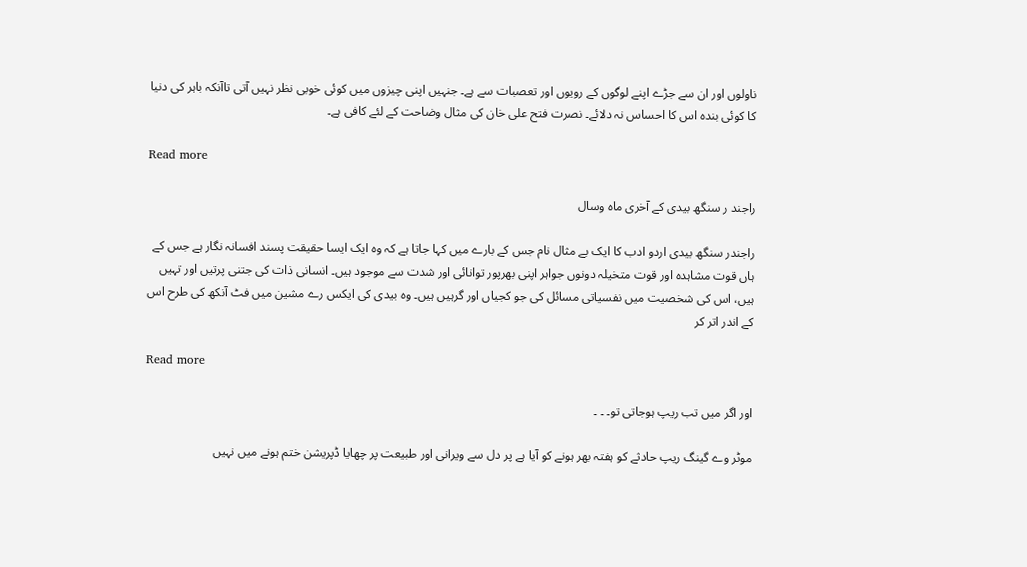ناولوں اور ان سے جڑے اپنے لوگوں کے رویوں اور تعصبات سے ہے۔ جنہیں اپنی چیزوں میں کوئی خوبی نظر نہیں آتی تاآنکہ باہر کی دنیا کا کوئی بندہ اس کا احساس نہ دلائے۔ نصرت فتح علی خان کی مثال وضاحت کے لئے کافی ہے۔

Read more

راجند ر سنگھ بیدی کے آخری ماہ وسال

راجندر سنگھ بیدی اردو ادب کا ایک بے مثال نام جس کے بارے میں کہا جاتا ہے کہ وہ ایک ایسا حقیقت پسند افسانہ نگار ہے جس کے ہاں قوت مشاہدہ اور قوت متخیلہ دونوں جواہر اپنی بھرپور توانائی اور شدت سے موجود ہیں۔ انسانی ذات کی جتنی پرتیں اور تہیں ہیں، اس کی شخصیت میں نفسیاتی مسائل کی جو کجیاں اور گرہیں ہیں۔ وہ بیدی کی ایکس رے مشین میں فٹ آنکھ کی طرح اس کے اندر اتر کر

Read more

اور اگر میں تب ریپ ہوجاتی تو۔ ۔ ۔

موٹر وے گینگ ریپ حادثے کو ہفتہ بھر ہونے کو آیا ہے پر دل سے ویرانی اور طبیعت پر چھایا ڈپریشن ختم ہونے میں نہیں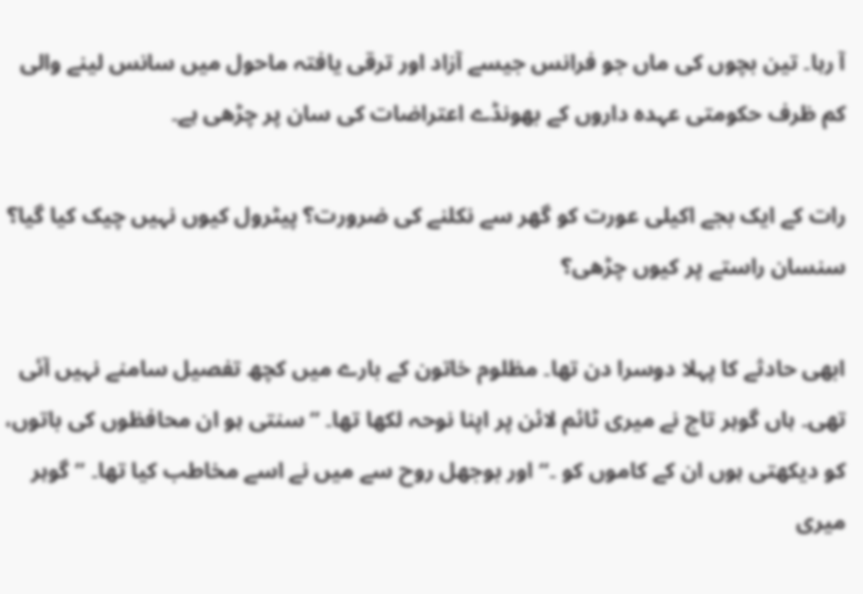آ رہا۔ تین بچوں کی ماں جو فرانس جیسے آزاد اور ترقی یافتہ ماحول میں سانس لینے والی کم ظرف حکومتی عہدہ داروں کے بھونڈے اعتراضات کی سان پر چڑھی ہے۔

رات کے ایک بجے اکیلی عورت کو گھر سے نکلنے کی ضرورت؟ پیٹرول کیوں نہیں چیک کیا گیا؟ سنسان راستے پر کیوں چڑھی؟

ابھی حادثے کا پہلا دوسرا دن تھا۔ مظلوم خاتون کے بارے میں کچھ تفصیل سامنے نہیں آئی تھی۔ ہاں گوہر تاج نے میری ٹائم لائن پر اپنا نوحہ لکھا تھا۔ ”سنتی ہو ان محافظوں کی باتوں، کو دیکھتی ہوں ان کے کاموں کو ۔“ اور بوجھل روح سے میں نے اسے مخاطب کیا تھا۔ ”گوہر میری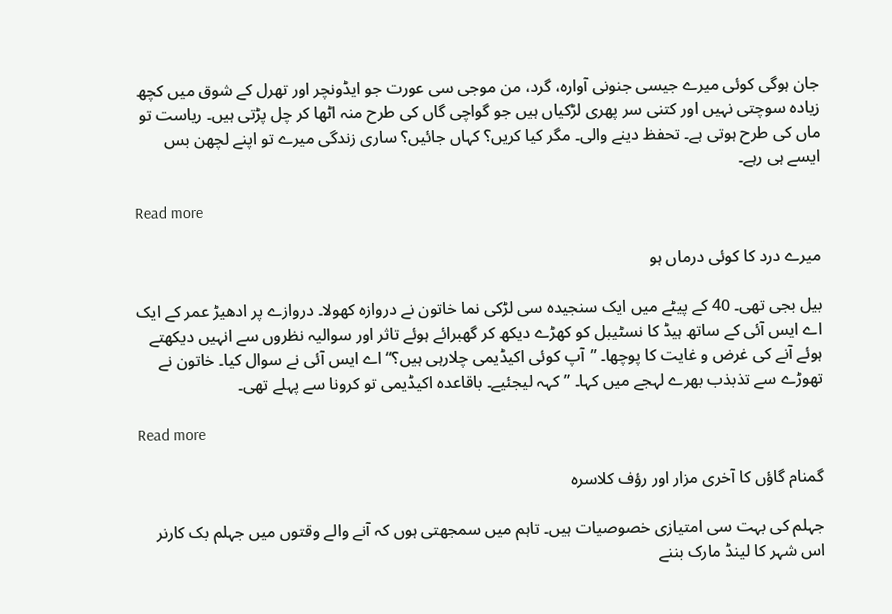جان ہوگی کوئی میرے جیسی جنونی آوارہ، گرد، من موجی سی عورت جو ایڈونچر اور تھرل کے شوق میں کچھ زیادہ سوچتی نہیں اور کتنی سر پھری لڑکیاں ہیں جو گواچی گاں کی طرح منہ اٹھا کر چل پڑتی ہیں۔ ریاست تو ماں کی طرح ہوتی ہے۔ تحفظ دینے والی۔ مگر کیا کریں؟ کہاں جائیں؟ ساری زندگی میرے تو اپنے لچھن بس ایسے ہی رہے۔

Read more

میرے درد کا کوئی درماں ہو

بیل بجی تھی۔ 40 کے پیٹے میں ایک سنجیدہ سی لڑکی نما خاتون نے دروازہ کھولا۔ دروازے پر ادھیڑ عمر کے ایک اے ایس آئی کے ساتھ ہیڈ کا نسٹیبل کو کھڑے دیکھ کر گھبرائے ہوئے تاثر اور سوالیہ نظروں سے انہیں دیکھتے ہوئے آنے کی غرض و غایت کا پوچھا۔ ”آپ کوئی اکیڈیمی چلارہی ہیں؟“ اے ایس آئی نے سوال کیا۔ خاتون نے تھوڑے سے تذبذب بھرے لہجے میں کہا۔ ”کہہ لیجئیے۔ باقاعدہ اکیڈیمی تو کرونا سے پہلے تھی۔

Read more

گمنام گاؤں کا آخری مزار اور رؤف کلاسرہ

جہلم کی بہت سی امتیازی خصوصیات ہیں۔ تاہم میں سمجھتی ہوں کہ آنے والے وقتوں میں جہلم بک کارنر اس شہر کا لینڈ مارک بننے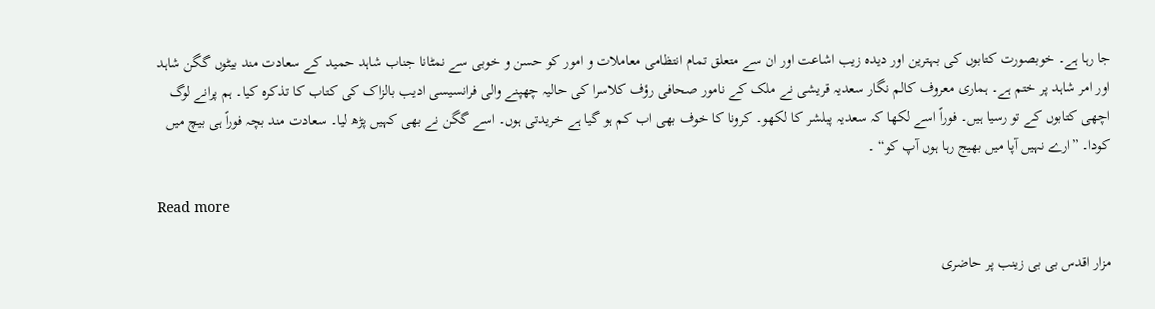جا رہا ہے۔ خوبصورت کتابوں کی بہترین اور دیدہ زیب اشاعت اور ان سے متعلق تمام انتظامی معاملات و امور کو حسن و خوبی سے نمٹانا جناب شاہد حمید کے سعادت مند بیٹوں گگن شاہد اور امر شاہد پر ختم ہے۔ ہماری معروف کالم نگار سعدیہ قریشی نے ملک کے نامور صحافی رؤف کلاسرا کی حالیہ چھپنے والی فرانسیسی ادیب بالزاک کی کتاب کا تذکرہ کیا۔ ہم پرانے لوگ اچھی کتابوں کے تو رسیا ہیں۔ فوراً اسے لکھا کہ سعدیہ پبلشر کا لکھو۔ کرونا کا خوف بھی اب کم ہو گیا ہے خریدتی ہوں۔ اسے گگن نے بھی کہیں پڑھ لیا۔ سعادت مند بچہ فوراً ہی بیچ میں کودا۔ ”ارے نہیں آپا میں بھیج رہا ہوں آپ کو“ ۔

Read more

مزار اقدس بی بی زینب پر حاضری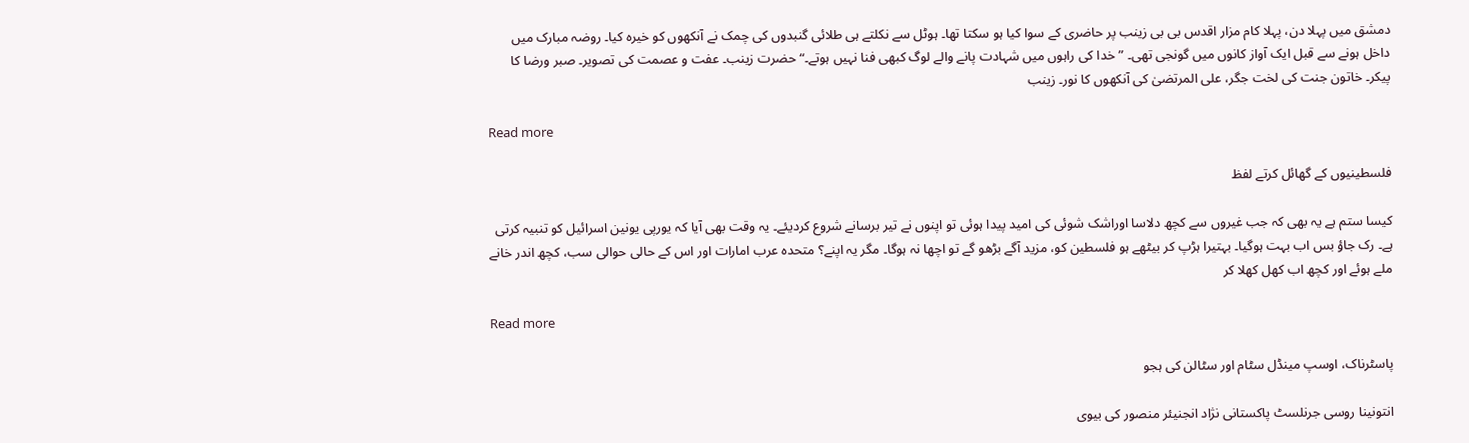دمشق میں پہلا دن، پہلا کام مزار اقدس بی بی زینب پر حاضری کے سوا کیا ہو سکتا تھا۔ ہوٹل سے نکلتے ہی طلائی گنبدوں کی چمک نے آنکھوں کو خیرہ کیا۔ روضہ مبارک میں داخل ہونے سے قبل ایک آواز کانوں میں گونجی تھی۔ ”خدا کی راہوں میں شہادت پانے والے لوگ کبھی فنا نہیں ہوتے۔“ حضرت زینب۔ عفت و عصمت کی تصویر۔ صبر ورضا کا پیکر۔ خاتون جنت کی لخت جگر، علی المرتضیٰ کی آنکھوں کا نور۔ زینب

Read more

فلسطینیوں کے گھائل کرتے لفظ

کیسا ستم ہے یہ بھی کہ جب غیروں سے کچھ دلاسا اوراشک شوئی کی امید پیدا ہوئی تو اپنوں نے تیر برسانے شروع کردیئے۔ یہ وقت بھی آیا کہ یورپی یونین اسرائیل کو تنبیہ کرتی ہے۔ رک جاؤ بس اب بہت ہوگیا۔ بہتیرا ہڑپ کر بیٹھے ہو فلسطین کو، مزید آگے بڑھو گے تو اچھا نہ ہوگا۔ مگر یہ اپنے؟ متحدہ عرب امارات اور اس کے حالی حوالی سب، کچھ اندر خانے ملے ہوئے اور کچھ اب کھل کھلا کر

Read more

پاسٹرناک، اوسپ مینڈل سٹام اور سٹالن کی ہجو

انتونینا روسی جرنلسٹ پاکستانی نژاد انجنیئر منصور کی بیوی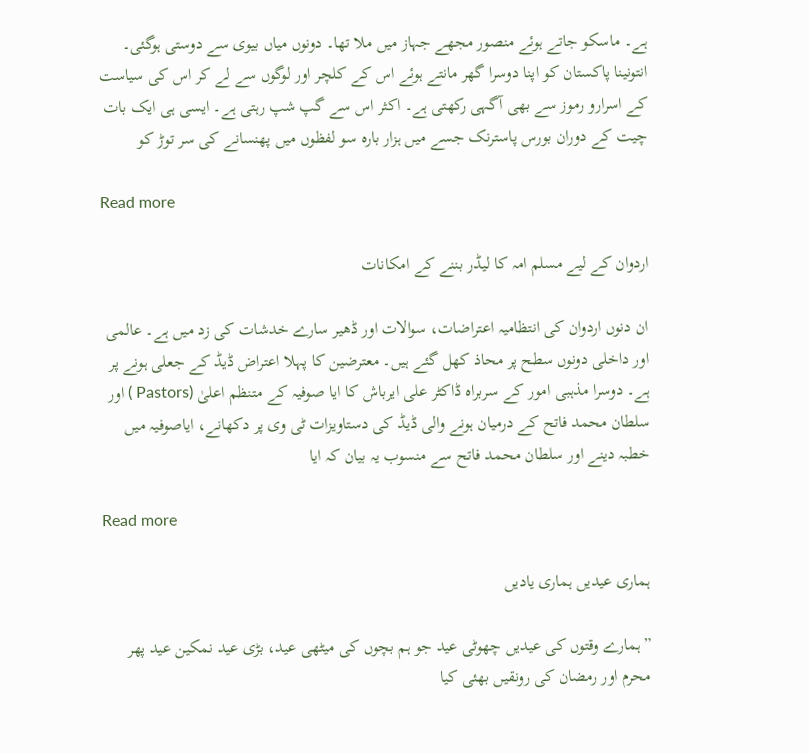ہے۔ ماسکو جاتے ہوئے منصور مجھے جہاز میں ملا تھا۔ دونوں میاں بیوی سے دوستی ہوگئی۔ انتونینا پاکستان کو اپنا دوسرا گھر مانتے ہوئے اس کے کلچر اور لوگوں سے لے کر اس کی سیاست کے اسرارو رموز سے بھی آگہی رکھتی ہے۔ اکثر اس سے گپ شپ رہتی ہے۔ ایسی ہی ایک بات چیت کے دوران بورس پاسترنک جسے میں ہزار بارہ سو لفظوں میں پھنسانے کی سر توڑ کو

Read more

اردوان کے لیے مسلم امہ کا لیڈر بننے کے امکانات

ان دنوں اردوان کی انتظامیہ اعتراضات، سوالات اور ڈھیر سارے خدشات کی زد میں ہے۔ عالمی اور داخلی دونوں سطح پر محاذ کھل گئے ہیں۔ معترضین کا پہلا اعتراض ڈیڈ کے جعلی ہونے پر ہے۔ دوسرا مذہبی امور کے سربراہ ڈاکٹر علی ایرباش کا ایا صوفیہ کے متنظم اعلیٰ (Pastors ) اور سلطان محمد فاتح کے درمیان ہونے والی ڈیڈ کی دستاویزات ٹی وی پر دکھانے، ایاصوفیہ میں خطبہ دینے اور سلطان محمد فاتح سے منسوب یہ بیان کہ ایا

Read more

ہماری عیدیں ہماری یادیں

”ہمارے وقتوں کی عیدیں چھوٹی عید جو ہم بچوں کی میٹھی عید، بڑی عید نمکین عید پھر محرم اور رمضان کی رونقیں بھئی کیا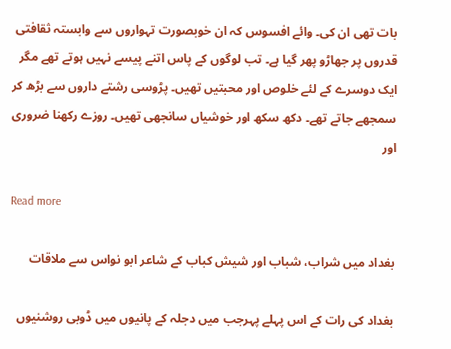بات تھی ان کی۔ وائے افسوس کہ ان خوبصورت تہواروں سے وابستہ ثقافتی قدروں پر جھاڑو پھر گیا ہے۔ تب لوگوں کے پاس اتنے پیسے نہیں ہوتے تھے مگر ایک دوسرے کے لئے خلوص اور محبتیں تھیں۔ پڑوسی رشتے داروں سے بڑھ کر سمجھے جاتے تھے۔ دکھ سکھ اور خوشیاں سانجھی تھیں۔ روزے رکھنا ضروری اور

Read more

بغداد میں شراب، شباب اور شیش کباب کے شاعر ابو نواس سے ملاقات

بغداد کی رات کے اس پہلے پہرجب میں دجلہ کے پانیوں میں ڈوبی روشنیوں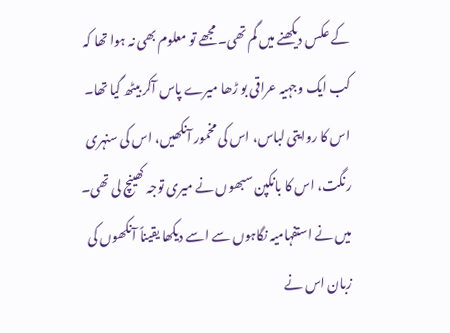کے عکس دیکھنے میں گم تھی۔ مجھے تو معلوم بھی نہ ہوا تھا کہ کب ایک وجہیہ عراقی بو ڑھا میرے پاس آکر بیٹھ گیا تھا۔ اس کا روایتی لباس، اس کی مخمور آنکھیں، اس کی سنہری رنگت، اس کا بانکپن سبھوں نے میری توجہ کھینچ لی تھی۔ میں نے استفہامیہ نگاہوں سے اسے دیکھا یقیناً آنکھوں کی زبان اس نے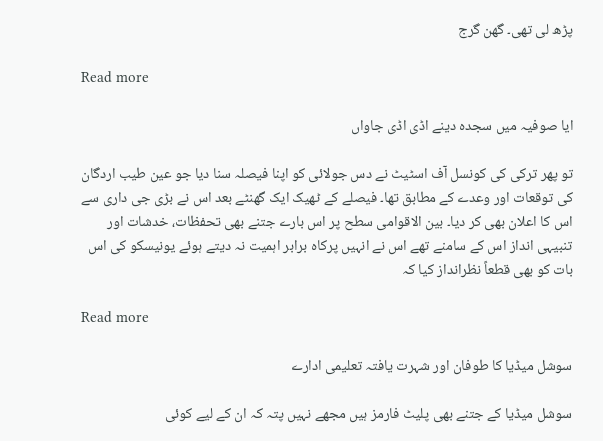پڑھ لی تھی۔ گھن گرج

Read more

ایا صوفیہ میں سجدہ دینے اڈی اڈی جاواں

تو پھر ترکی کی کونسل آف اسٹیٹ نے دس جولائی کو اپنا فیصلہ سنا دیا جو عین طیب اردگان کی توقعات اور وعدے کے مطابق تھا۔ فیصلے کے ٹھیک ایک گھنٹے بعد اس نے بڑی جی داری سے اس کا اعلان بھی کر دیا۔ بین الاقوامی سطح پر اس بارے جتنے بھی تحفظات، خدشات اور تنبیہی انداز اس کے سامنے تھے اس نے انہیں پرکاہ برابر اہمیت نہ دیتے ہوئے یونیسکو کی اس بات کو بھی قطعاً نظرانداز کیا کہ

Read more

سوشل میڈیا کا طوفان اور شہرت یافتہ تعلیمی ادارے

سوشل میڈیا کے جتنے بھی پلیٹ فارمز ہیں مجھے نہیں پتہ کہ ان کے لیے کوئی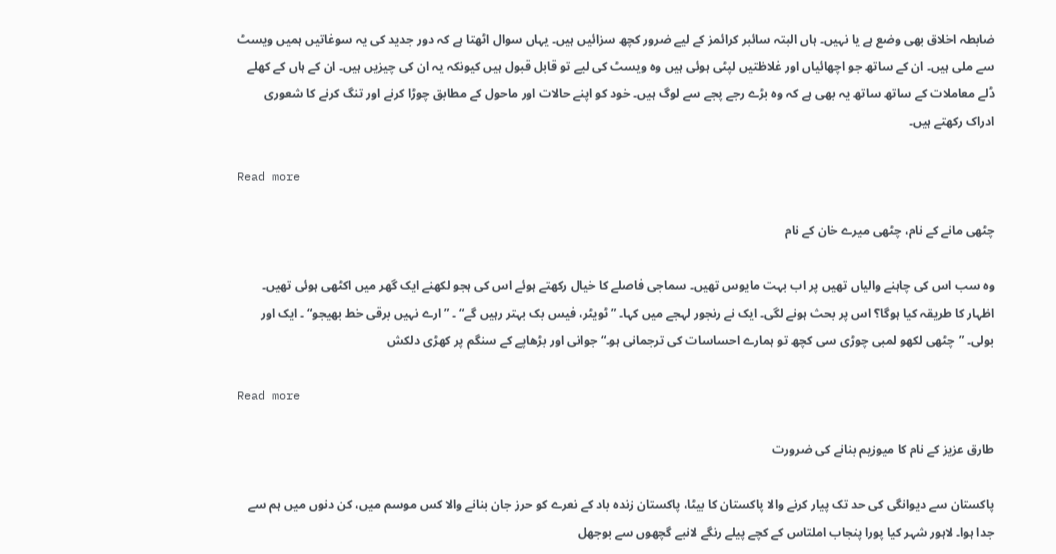ضابطہ اخلاق بھی وضع ہے یا نہیں۔ ہاں البتہ سائبر کرائمز کے لیے ضرور کچھ سزائیں ہیں۔ یہاں سوال اٹھتا ہے کہ دور جدید کی یہ سوغاتیں ہمیں ویسٹ سے ملی ہیں۔ ان کے ساتھ جو اچھائیاں اور غلاظتیں لپٹی ہوئی ہیں وہ ویسٹ کی لیے تو قابل قبول ہیں کیونکہ یہ ان کی چیزیں ہیں۔ ان کے ہاں کے کھلے ڈلے معاملات کے ساتھ ساتھ یہ بھی ہے کہ وہ بڑے رجے پجے سے لوگ ہیں۔ خود کو اپنے حالات اور ماحول کے مطابق چوڑا کرنے اور تنگ کرنے کا شعوری ادراک رکھتے ہیں۔

Read more

چٹھی مانے کے نام، چٹھی میرے خان کے نام

وہ سب اس کی چاہنے والیاں تھیں پر اب بہت مایوس تھیں۔ سماجی فاصلے کا خیال رکھتے ہوئے اس کی ہجو لکھنے ایک گھر میں اکٹھی ہوئی تھیں۔ اظہار کا طریقہ کیا ہوگا؟ اس پر بحث ہونے لگی۔ ایک نے رنجور لہجے میں کہا۔ ”ٹویٹر، فیس بک بہتر رہیں گے“ ۔ ”ارے نہیں برقی خط بھیجو“ ۔ ایک اور بولی۔ ”چٹھی لکھو لمبی چوڑی سی کچھ تو ہمارے احساسات کی ترجمانی ہو۔“ جوانی اور بڑھاپے کے سنگم پر کھڑی دلکش

Read more

طارق عزیز کے نام کا میوزیم بنانے کی ضرورت

پاکستان سے دیوانگی کی حد تک پیار کرنے والا پاکستان کا بیٹا، پاکستان زندہ باد کے نعرے کو حرز جان بنانے والا کس موسم میں، کن دنوں میں ہم سے جدا ہوا۔ لاہور شہر کیا پورا پنجاب املتاس کے کچے پیلے رنگے لانبے گچھوں سے بوجھل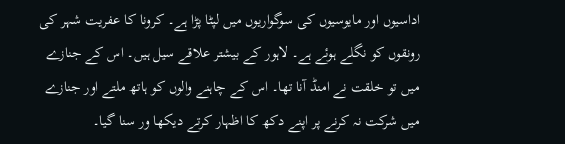اداسیوں اور مایوسیوں کی سوگواریوں میں لپٹا پڑا ہے۔ کرونا کا عفریت شہر کی رونقوں کو نگلے ہوئے ہے۔ لاہور کے بیشتر علاقے سیل ہیں۔ اس کے جنازے میں تو خلقت نے امنڈ آنا تھا۔ اس کے چاہنے والوں کو ہاتھ ملتے اور جنازے میں شرکت نہ کرنے پر اپنے دکھ کا اظہار کرتے دیکھا ور سنا گیا۔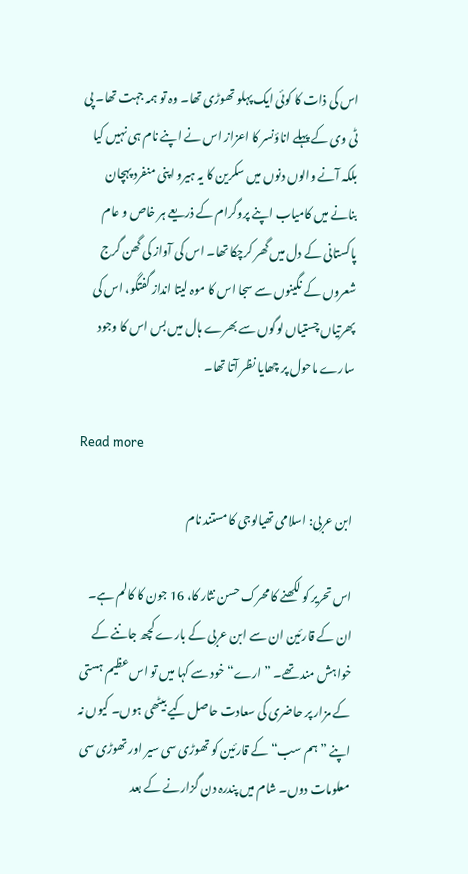اس کی ذات کا کوئی ایک پہلو تھوڑی تھا۔ وہ تو ہمہ جہت تھا۔ پی ٹی وی کے پہلے اناؤنسر کا اعزاز اس نے اپنے نام ہی نہیں کیا بلکہ آنے والوں دنوں میں سکرین کا یہ ہیرو اپنی منفرد پہچان بنانے میں کامیاب اپنے پروگرام کے ذریعے ہر خاص و عام پاکستانی کے دل میں گھر کرچکا تھا۔ اس کی آواز کی گھن گرج شعروں کے نگینوں سے سجا اس کا موہ لیتا انداز گفتگو، اس کی پھرتیاں چستیاں لوگوں سے بھرے ہال میں بس اس کا وجود سارے ماحول پر چھایا نظر آتا تھا۔

Read more

ابن عربی: اسلامی تھیالوجی کا مستند نام

اس تحریر کو لکھنے کا محرک حسن نثار کا، 16 جون کا کالم ہے۔ ان کے قارئین ان سے ابن عربی کے بارے کچھ جاننے کے خواہش مند تھے۔ ”ارے“ خود سے کہا میں تو اس عظیم ہستی کے مزار پر حاضری کی سعادت حاصل کیے بیٹھی ہوں۔ کیوں نہ اپنے ”ہم سب“ کے قارئین کو تھوڑی سی سیر اور تھوڑی سی معلومات دوں۔ شام میں پندرہ دن گزارنے کے بعد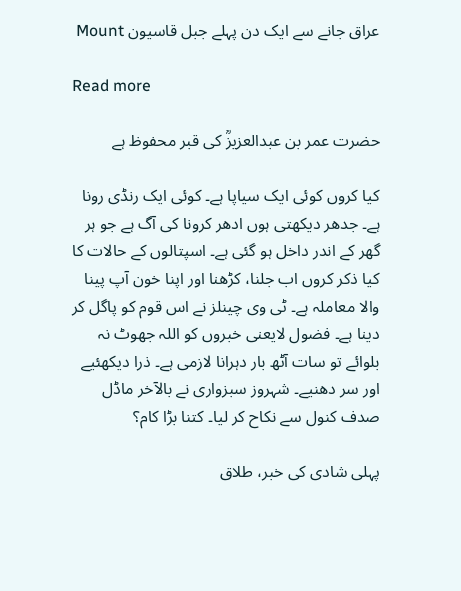عراق جانے سے ایک دن پہلے جبل قاسیون Mount

Read more

حضرت عمر بن عبدالعزیزؒ کی قبر محفوظ ہے

کیا کروں کوئی ایک سیاپا ہے۔ کوئی ایک رنڈی رونا ہے۔ جدھر دیکھتی ہوں ادھر کرونا کی آگ ہے جو ہر گھر کے اندر داخل ہو گئی ہے۔ اسپتالوں کے حالات کا کیا ذکر کروں اب جلنا، کڑھنا اور اپنا خون آپ پینا والا معاملہ ہے۔ ٹی وی چینلز نے اس قوم کو پاگل کر دینا ہے۔ فضول لایعنی خبروں کو اللہ جھوٹ نہ بلوائے تو سات آٹھ بار دہرانا لازمی ہے۔ ذرا دیکھئیے اور سر دھنیے۔ شہروز سبزواری نے بالآخر ماڈل صدف کنول سے نکاح کر لیا۔ کتنا بڑا کام؟

پہلی شادی کی خبر، طلاق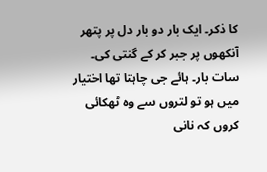کا ذکر۔ ایک بار دو بار دل پر پتھر آنکھوں پر جبر کر کے گنتی کی۔ سات بار۔ ہائے جی چاہتا تھا اختیار میں ہو تو لتروں سے وہ ٹھکائی کروں کہ نانی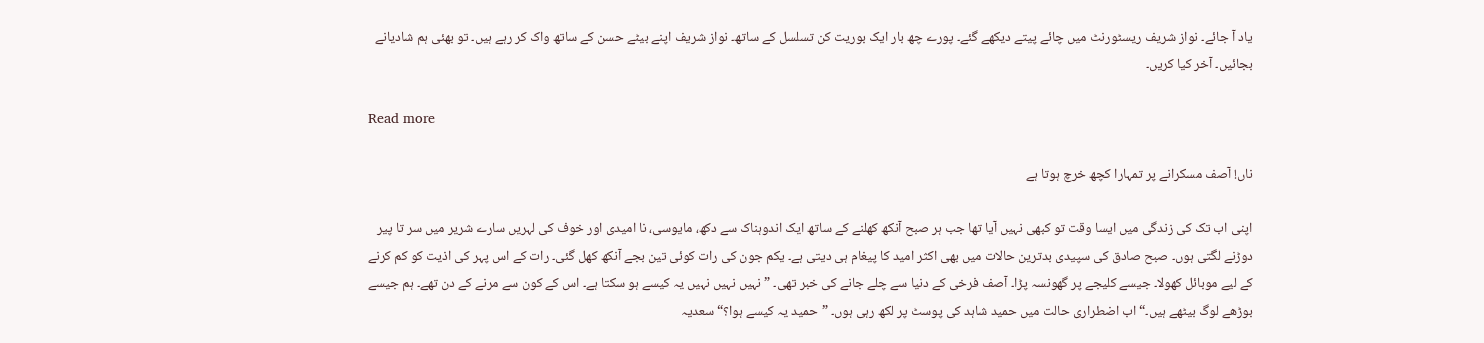یاد آ جائے۔ نواز شریف ریسٹورنٹ میں چائے پیتے دیکھے گئے۔ پورے چھ بار ایک بوریت کن تسلسل کے ساتھ۔ نواز شریف اپنے بیٹے حسن کے ساتھ واک کر رہے ہیں۔ تو بھئی ہم شادیانے بجائیں۔ آخر کیا کریں۔

Read more

ناں! آصف مسکرانے پر تمہارا کچھ خرچ ہوتا ہے

اپنی اب تک کی زندگی میں ایسا وقت تو کبھی نہیں آیا تھا جب ہر صبح آنکھ کھلنے کے ساتھ ایک اندوہناک سے دکھ، مایوسی، نا امیدی اور خوف کی لہریں سارے شریر میں سر تا پیر دوڑنے لگتی ہوں۔ صبح صادق کی سپیدی بدترین حالات میں بھی اکثر امید کا پیغام ہی دیتی ہے۔ یکم جون کی رات کوئی تین بجے آنکھ کھل گئی۔ رات کے اس پہر کی اذیت کو کم کرنے کے لیے موبائل کھولا۔ جیسے کلیجے پر گھونسہ پڑا۔ آصف فرخی کے دنیا سے چلے جانے کی خبر تھی۔ ”نہیں نہیں نہیں یہ کیسے ہو سکتا ہے۔ اس کے کون سے مرنے کے دن تھے۔ ہم جیسے بوڑھے لوگ بیٹھے ہیں۔“ اب اضطراری حالت میں حمید شاہد کی پوسٹ پر لکھ رہی ہوں۔ ”حمید یہ کیسے ہوا؟“ سعدیہ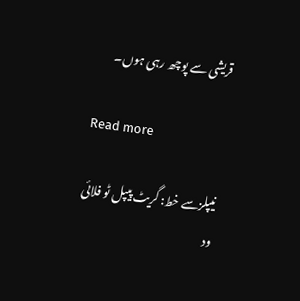قریشی سے پوچھ رہی ہوں۔

Read more

نیپلزسے خط: گریٹ پیپل ٹو فلائی ود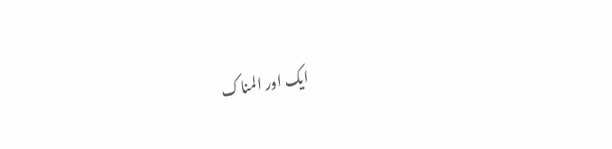ایک اور المناک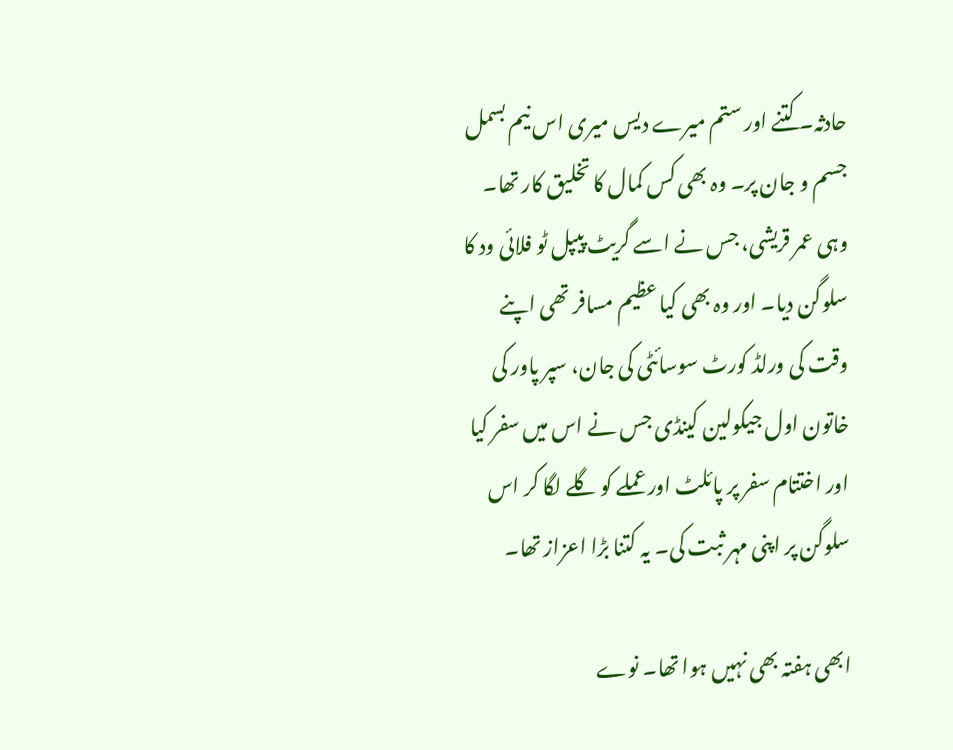حادثہ۔ کتنے اور ستم میرے دیس میری اس نیم بسمل جسم و جان پر۔ وہ بھی کس کمال کا تخلیق کار تھا۔ وہی عمر قریشی، جس نے اسے گریٹ پیپل ٹو فلائی ود کا سلوگن دیا۔ اور وہ بھی کیا عظیم مسافر تھی اپنے وقت کی ورلڈ کورٹ سوسائٹی کی جان، سپر پاور کی خاتون اول جیکولین کینڈی جس نے اس میں سفر کیا اور اختتام سفر پر پائلٹ اور عملے کو گلے لگا کر اس سلوگن پر اپنی مہر ثبت کی۔ یہ کتنا بڑا اعزاز تھا۔

ابھی ہفتہ بھی نہیں ہوا تھا۔ نوے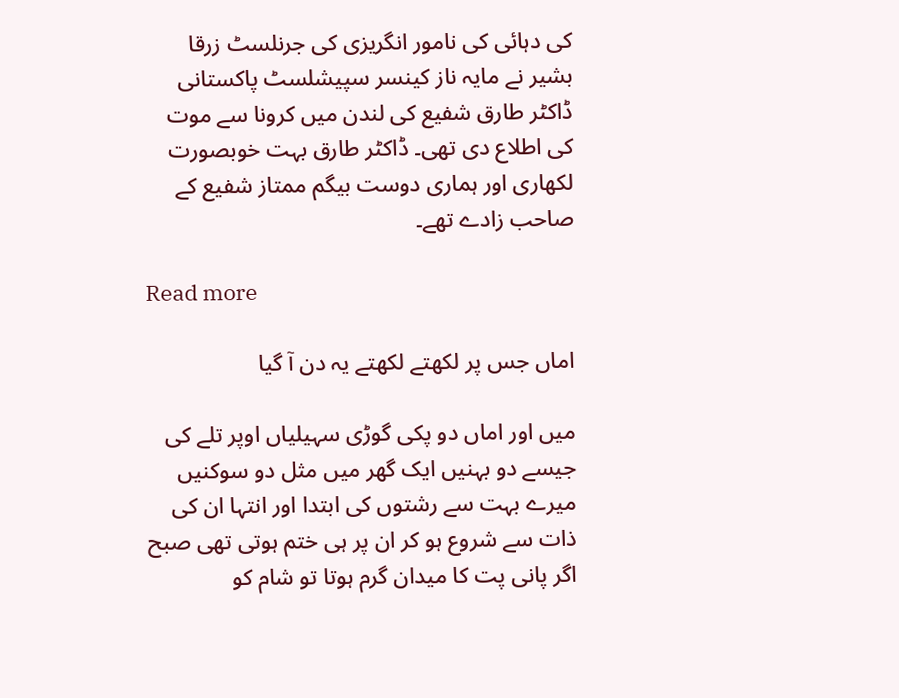کی دہائی کی نامور انگریزی کی جرنلسٹ زرقا بشیر نے مایہ ناز کینسر سپیشلسٹ پاکستانی ڈاکٹر طارق شفیع کی لندن میں کرونا سے موت کی اطلاع دی تھی۔ ڈاکٹر طارق بہت خوبصورت لکھاری اور ہماری دوست بیگم ممتاز شفیع کے صاحب زادے تھے۔

Read more

اماں جس پر لکھتے لکھتے یہ دن آ گیا

میں اور اماں دو پکی گوڑی سہیلیاں اوپر تلے کی جیسے دو بہنیں ایک گھر میں مثل دو سوکنیں میرے بہت سے رشتوں کی ابتدا اور انتہا ان کی ذات سے شروع ہو کر ان پر ہی ختم ہوتی تھی صبح اگر پانی پت کا میدان گرم ہوتا تو شام کو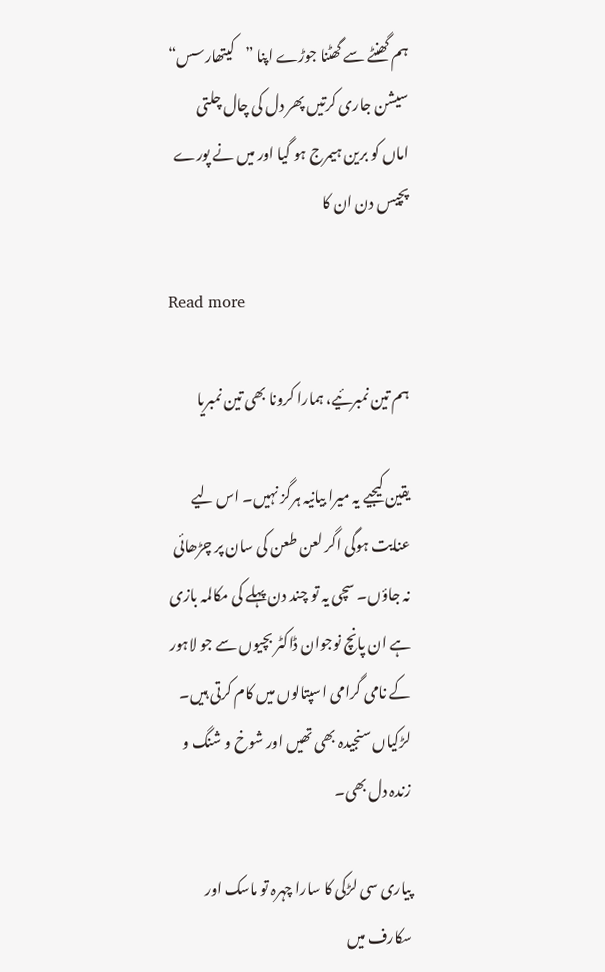ہم گھنٹے سے گھٹنا جوڑے اپنا ”کیتھارسس“ سیشن جاری کرتیں پھر دل کی چال چلتی اماں کو برین ہیمرج ہو گیا اور میں نے پورے پچیس دن ان کا

Read more

ہم تین نمبرئیے، ہمارا کرونا بھی تین نمبریا

یقین کیجیے یہ میرا بیانیہ ہرگز نہیں۔ اس لیے عنایت ہوگی اگر لعن طعن کی سان پر چڑھائی نہ جاؤں۔ سچی یہ تو چند دن پہلے کی مکالمہ بازی ہے ان پانچ نوجوان ڈاکٹر بچیوں سے جو لاہور کے نامی گرامی اسپتالوں میں کام کرتی ہیں۔ لڑکیاں سنجیدہ بھی تھیں اور شوخ و شنگ و زندہ دل بھی۔

پیاری سی لڑکی کا سارا چہرہ تو ماسک اور سکارف میں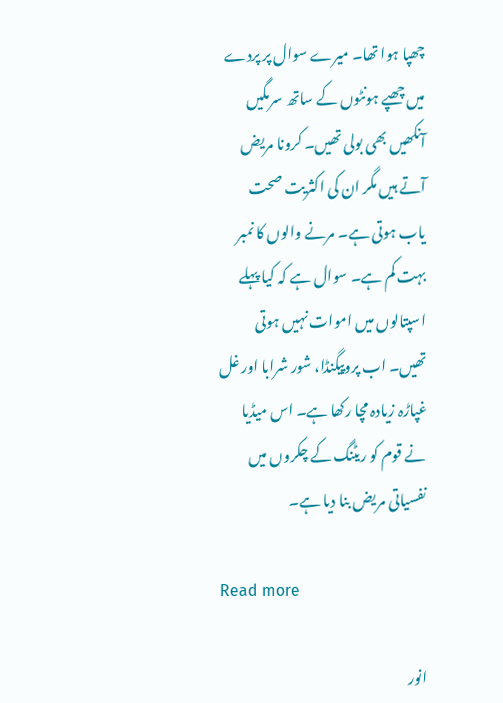چھپا ہوا تھا۔ میرے سوال پر پردے میں چھپے ہونٹوں کے ساتھ سرمگیں آنکھیں بھی بولی تھیں۔ کرونا مریض آتے ہیں مگر ان کی اکثریت صحت یاب ہوتی ہے۔ مرنے والوں کا نمبر بہت کم ہے۔ سوال ہے کہ کیا پہلے اسپتالوں میں اموات نہیں ہوتی تھیں۔ اب پروپیگنڈا، شور شرابا اور غل غپاڑہ زیادہ مچا رکھا ہے۔ اس میڈیا نے قوم کو ریٹنگ کے چکروں میں نفسیاتی مریض بنا دیا ہے۔

Read more

انور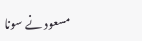مسعود نے سونا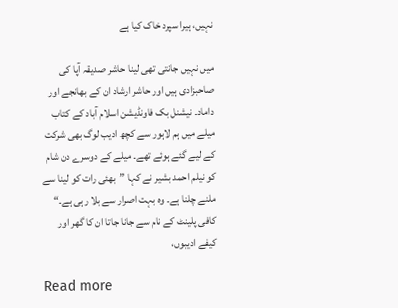نہیں، ہیرا سپرد خاک کیا ہے

میں نہیں جانتی تھی لینا حاشر صدیقہ آپا کی صاحبزادی ہیں اور حاشر ارشاد ان کے بھانجے اور داماد۔ نیشنل بک فاونڈیشن اسلام آباد کے کتاب میلے میں ہم لاہور سے کچھ ادیب لوگ بھی شرکت کے لیے گئے ہوئے تھے۔ میلے کے دوسرے دن شام کو نیلم احمد بشیر نے کہا ”بھئی رات کو لینا سے ملنے چلنا ہے۔ وہ بہت اصرار سے بلا رہی ہے۔“ کافی پلینٹ کے نام سے جانا جاتا ان کا گھر اور کیفے ادیبوں،

Read more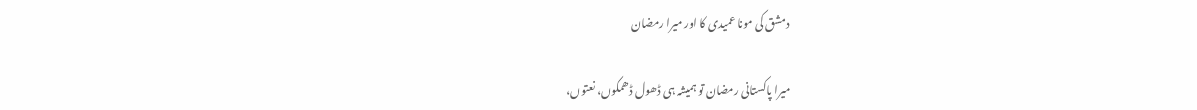دمشق کی مونا عمیدی کا اور میرا رمضان

میرا پاکستانی رمضان تو ہمیشہ ہی ڈھول ڈھمکوں، نعتوں،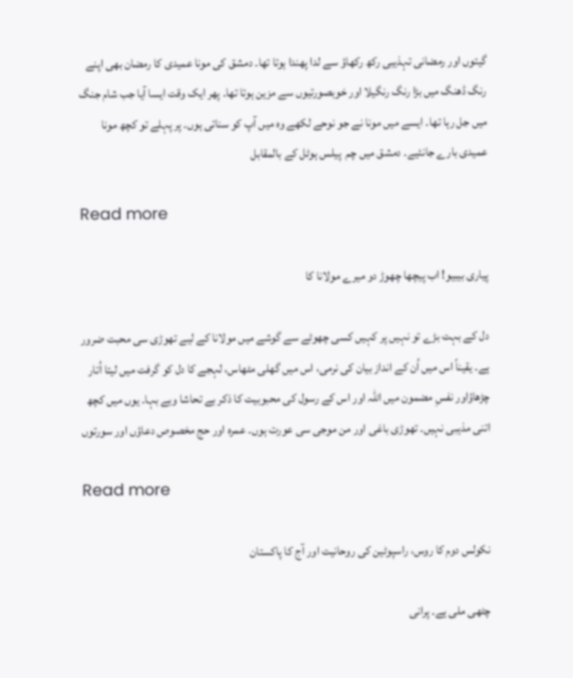گیتوں اور رمضانی تہذیبی رکھ رکھاؤ سے لدا پھندا ہوتا تھا۔ دمشق کی مونا عمیدی کا رمضان بھی اپنے رنگ ڈھنگ میں بڑا رنگ رنگیلا اور خوبصورتیوں سے مزین ہوتا تھا۔ پھر ایک وقت ایسا آیا جب شام جنگ میں جل رہا تھا۔ ایسے میں مونا نے جو نوحے لکھے وہ میں آپ کو سناتی ہوں۔ پر پہلے تو کچھ مونا عمیدی بارے جانئیے۔ دمشق میں چم  پیلس ہوٹل کے بالمقابل

Read more

پیاری بیبیو! اب پیچھا چھوڑ دو میرے مولانا کا

دل کے بہت بڑے تو نہیں پر کہیں کسی چھوٹے سے گوشے میں مولانا کے لیے تھوڑی سی محبت ضرور ہے۔ یقیناً اس میں اُن کے انداز بیان کی نرمی، اس میں گھلی مٹھاس، لہجے کا دل کو گرفت میں لیتا اُتار چڑھاؤاور نفسِ مضمون میں اللہ اور اس کے رسول کی محبوبیت کا ذکر بے تحاشا وبے بہا۔ یوں میں کچھ اتنی مذہبی نہیں۔ تھوڑی باغی اور من موجی سی عورت ہوں۔ عمرہ اور حج مخصوص دعاؤں اور سورتوں

Read more

نکولس دوم کا روس، راسپوٹین کی روحانیت اور آج کا پاکستان

چٹھی ملی ہے۔ پرانی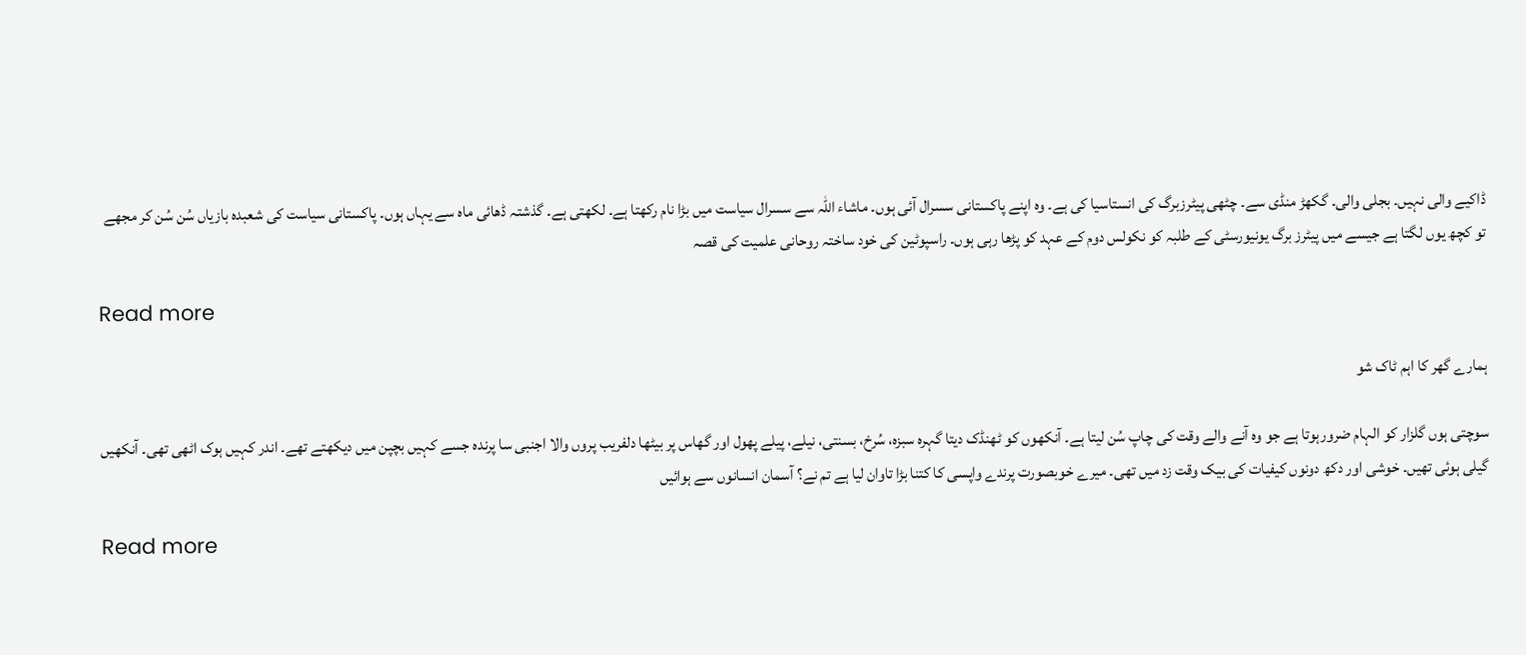ڈاکیے والی نہیں۔ بجلی والی۔ گکھڑ منڈی سے۔ چٹھی پیٹرزبرگ کی انستاسیا کی ہے۔ وہ اپنے پاکستانی سسرال آئی ہوں۔ ماشاء اللہ سے سسرال سیاست میں بڑا نام رکھتا ہے۔ لکھتی ہے۔ گذشتہ ڈھائی ماہ سے یہاں ہوں۔ پاکستانی سیاست کی شعبدہ بازیاں سُن سُن کر مجھے تو کچھ یوں لگتا ہے جیسے میں پیٹرز برگ یونیورسٹی کے طلبہ کو نکولس دوم کے عہد کو پڑھا رہی ہوں۔ راسپوٹین کی خود ساختہ روحانی علمیت کی قصہ

Read more

ہمارے گھر کا اہم ٹاک شو

سوچتی ہوں گلزار کو الہام ضرورہوتا ہے جو وہ آنے والے وقت کی چاپ سُن لیتا ہے۔ آنکھوں کو ٹھنڈک دیتا گہرہ سبزہ، سُرخ، بسنتی، نیلے، پیلے پھول اور گھاس پر بیٹھا دلفریب پروں والا اجنبی سا پرندہ جسے کہیں بچپن میں دیکھتے تھے۔ اندر کہیں ہوک اٹھی تھی۔ آنکھیں گیلی ہوئی تھیں۔ خوشی اور دکھ دونوں کیفیات کی بیک وقت زد میں تھی۔ میرے خوبصورت پرندے واپسی کا کتنا بڑا تاوان لیا ہے تم نے؟ آسمان انسانوں سے ہوائیں

Read more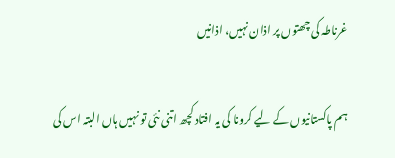غرناطہ کی چھتوں پر اذان نہیں، اذانیں

ہم پاکستانیوں کے لیے کرونا کی یہ افتاد کچھ اتنی نئی تو نہیں ہاں البتہ اس کی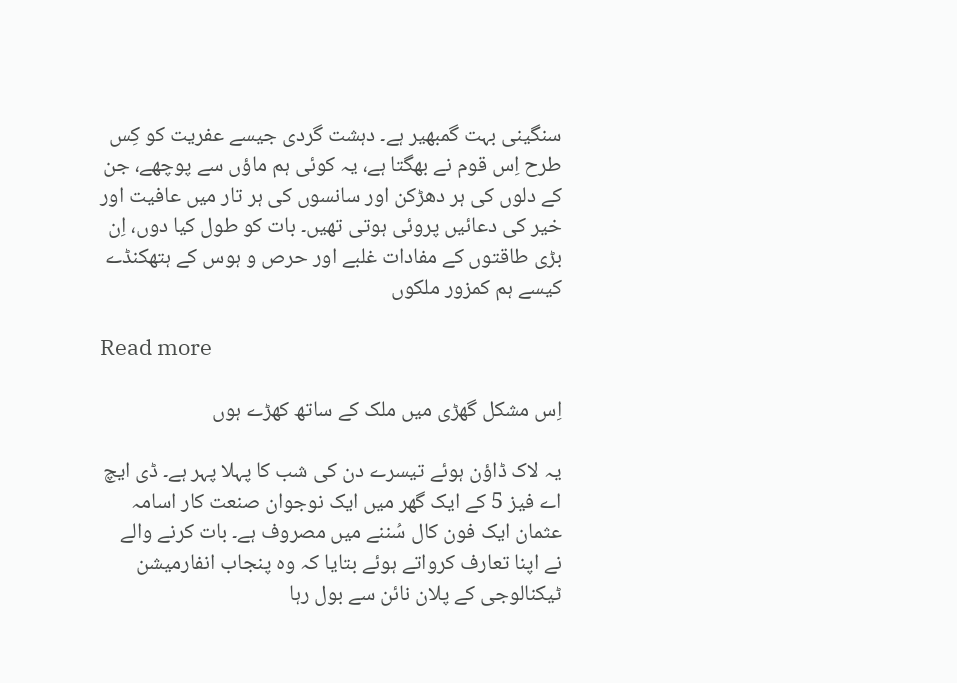سنگینی بہت گمبھیر ہے۔ دہشت گردی جیسے عفریت کو کِس طرح اِس قوم نے بھگتا ہے، یہ کوئی ہم ماؤں سے پوچھے، جن کے دلوں کی ہر دھڑکن اور سانسوں کی ہر تار میں عافیت اور خیر کی دعائیں پروئی ہوتی تھیں۔ بات کو طول کیا دوں، اِن بڑی طاقتوں کے مفادات غلبے اور حرص و ہوس کے ہتھکنڈے کیسے ہم کمزور ملکوں

Read more

اِس مشکل گھڑی میں ملک کے ساتھ کھڑے ہوں

یہ لاک ڈاؤن ہوئے تیسرے دن کی شب کا پہلا پہر ہے۔ ڈی ایچ اے فیز 5 کے ایک گھر میں ایک نوجوان صنعت کار اسامہ عثمان ایک فون کال سُننے میں مصروف ہے۔ بات کرنے والے نے اپنا تعارف کرواتے ہوئے بتایا کہ وہ پنجاب انفارمیشن ٹیکنالوجی کے پلان نائن سے بول رہا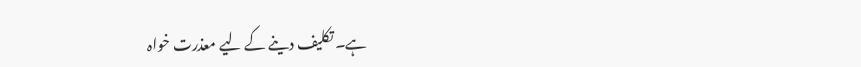ہے۔ تکلیف دینے کے لیے معذرت خواہ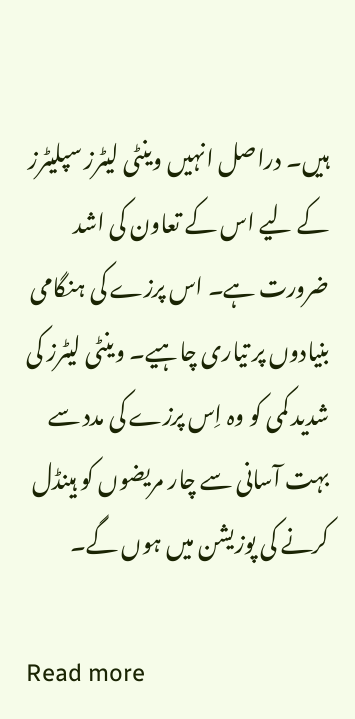ہیں۔ دراصل انہیں وینٹی لیٹرز سپلیٹرز  کے لیے اس کے تعاون کی اشد ضرورت ہے۔ اس پرزے کی ہنگامی بنیادوں پر تیاری چاہیے۔ وینٹی لیٹرز کی شدید کمی کو وہ اِس پرزے کی مدد سے بہت آسانی سے چار مریضوں کو ہینڈل کرنے کی پوزیشن میں ہوں گے۔

Read more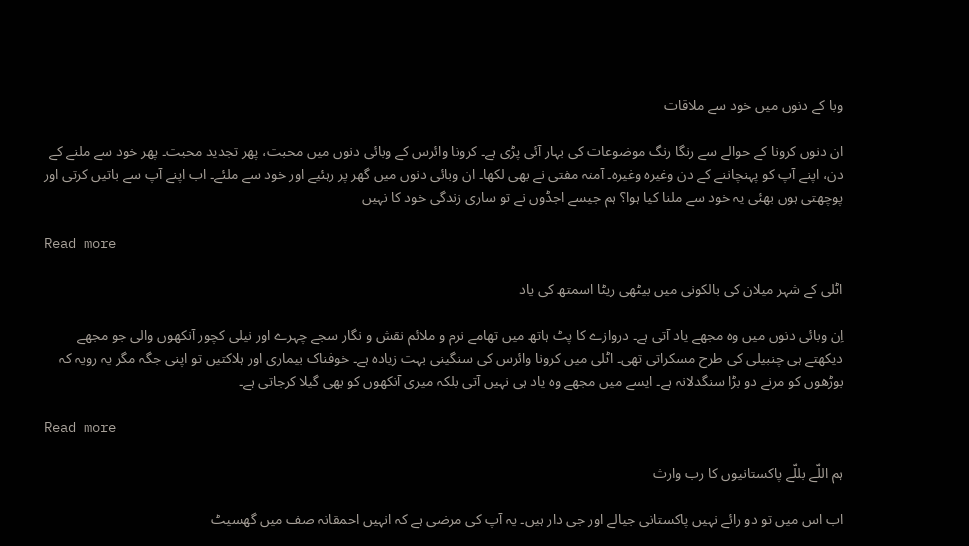وبا کے دنوں میں خود سے ملاقات

ان دنوں کرونا کے حوالے سے رنگا رنگ موضوعات کی بہار آئی پڑی ہے۔ کرونا وائرس کے وبائی دنوں میں محبت، پھر تجدید محبت۔ پھر خود سے ملنے کے دن، اپنے آپ کو پہنچاننے کے دن وغیرہ وغیرہ۔ آمنہ مفتی نے بھی لکھا۔ ان وبائی دنوں میں گھر پر رہئیے اور خود سے ملئے۔ اب اپنے آپ سے باتیں کرتی اور پوچھتی ہوں بھئی یہ خود سے ملنا کیا ہوا؟ ہم جیسے اجڈوں نے تو ساری زندگی خود کا نہیں

Read more

اٹلی کے شہر میلان کی بالکونی میں بیٹھی ریٹا اسمتھ کی یاد

اِن وبائی دنوں میں وہ مجھے یاد آتی ہے۔ دروازے کا پٹ ہاتھ میں تھامے نرم و ملائم نقش و نگار سجے چہرے اور نیلی کچور آنکھوں والی جو مجھے دیکھتے ہی چنبیلی کی طرح مسکراتی تھی۔ اٹلی میں کرونا وائرس کی سنگینی بہت زیادہ ہے۔ خوفناک بیماری اور ہلاکتیں تو اپنی جگہ مگر یہ رویہ کہ بوڑھوں کو مرنے دو بڑا سنگدلانہ ہے۔ ایسے میں مجھے وہ یاد ہی نہیں آتی بلکہ میری آنکھوں کو بھی گیلا کرجاتی ہے۔

Read more

ہم اللّے بللّے پاکستانیوں کا رب وارث

اب اس میں تو دو رائے نہیں پاکستانی جیالے اور جی دار ہیں۔ یہ آپ کی مرضی ہے کہ انہیں احمقانہ صف میں گھسیٹ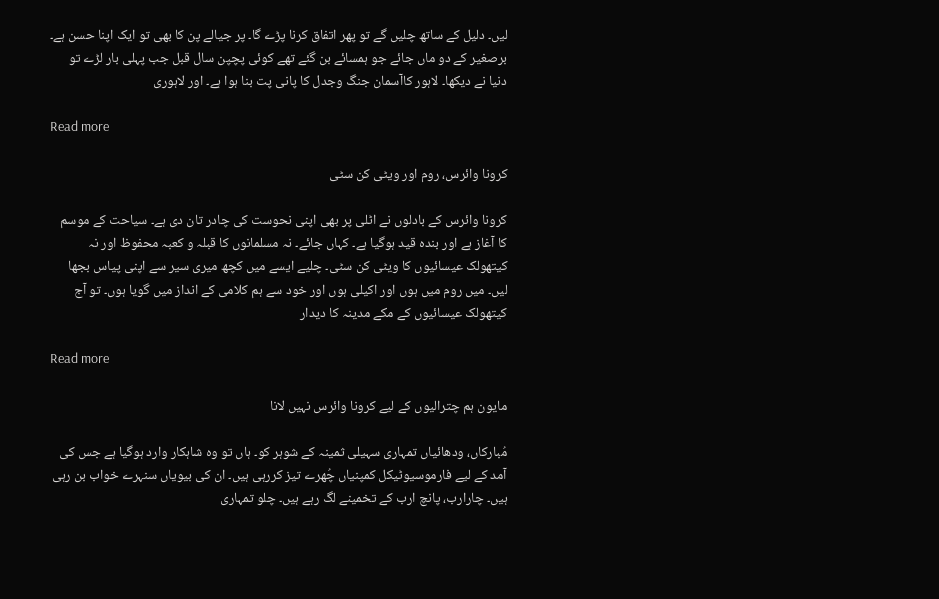لیں۔ دلیل کے ساتھ چلیں گے تو پھر اتفاق کرنا پڑے گا۔ پر جیالے پن کا بھی تو ایک اپنا حسن ہے۔ برصغیر کے دو ماں جائے جو ہمسائے بن گئے تھے کوئی پچپن سال قبل جب پہلی بار لڑے تو دنیا نے دیکھا۔ لاہور کاآسمان جنگ وجدل کا پانی پت بنا ہوا ہے۔ اور لاہوری

Read more

کرونا وائرس، روم اور ویٹی کن سٹی

کرونا وائرس کے بادلوں نے اٹلی پر بھی اپنی نحوست کی چادر تان دی ہے۔ سیاحت کے موسم کا آغاز ہے اور بندہ قید ہوگیا ہے۔ کہاں جائے۔ نہ مسلمانوں کا قبلہ و کعبہ محفوظ اور نہ کیتھولک عیسائیوں کا ویٹی کن سٹی۔ چلیے ایسے میں کچھ میری سیر سے اپنی پیاس بجھا لیں۔ میں روم میں ہوں اور اکیلی ہوں اور خود سے ہم کلامی کے انداز میں گویا ہوں۔ تو آج کیتھولک عیسائیوں کے مکے مدینہ کا دیدار

Read more

مایون ہم چترالیوں کے لیے کرونا وائرس نہیں لانا

مُبارکاں، ودھائیاں تمہاری سہیلی ثمینہ کے شوہر کو۔ ہاں تو وہ شاہکار وارد ہوگیا ہے جس کی آمد کے لیے فارموسیوٹیکل کمپنیاں چُھرے تیز کررہی ہیں۔ ان کی بیویاں سنہرے خواب بن رہی ہیں۔ چارارب، پانچ ارب کے تخمینے لگ رہے ہیں۔ چلو تمہاری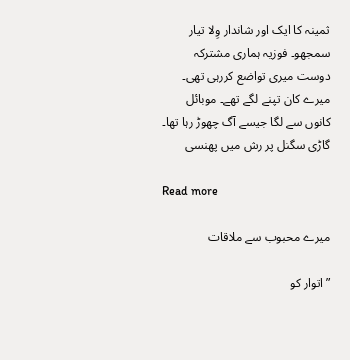ثمینہ کا ایک اور شاندار وِلا تیار سمجھو۔ فوزیہ ہماری مشترکہ دوست میری تواضع کررہی تھی۔ میرے کان تپنے لگے تھے۔ موبائل کانوں سے لگا جیسے آگ چھوڑ رہا تھا۔ گاڑی سگنل پر رش میں پھنسی

Read more

میرے محبوب سے ملاقات

”اتوار کو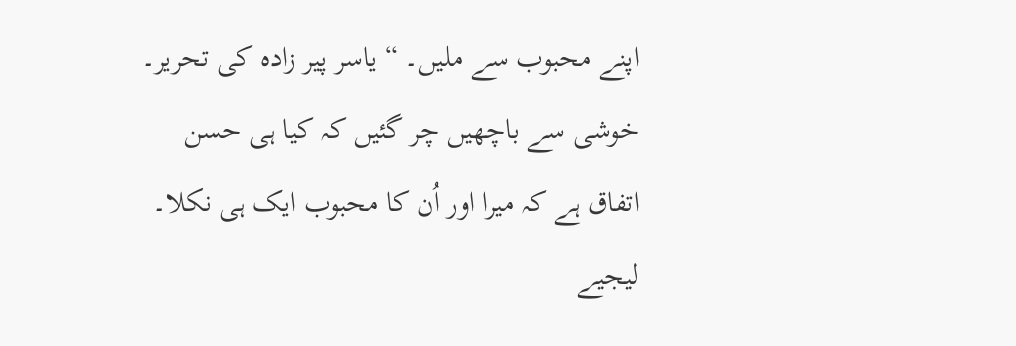اپنے محبوب سے ملیں۔ “ یاسر پیر زادہ کی تحریر۔ خوشی سے باچھیں چر گئیں کہ کیا ہی حسن اتفاق ہے کہ میرا اور اُن کا محبوب ایک ہی نکلا۔ لیجیے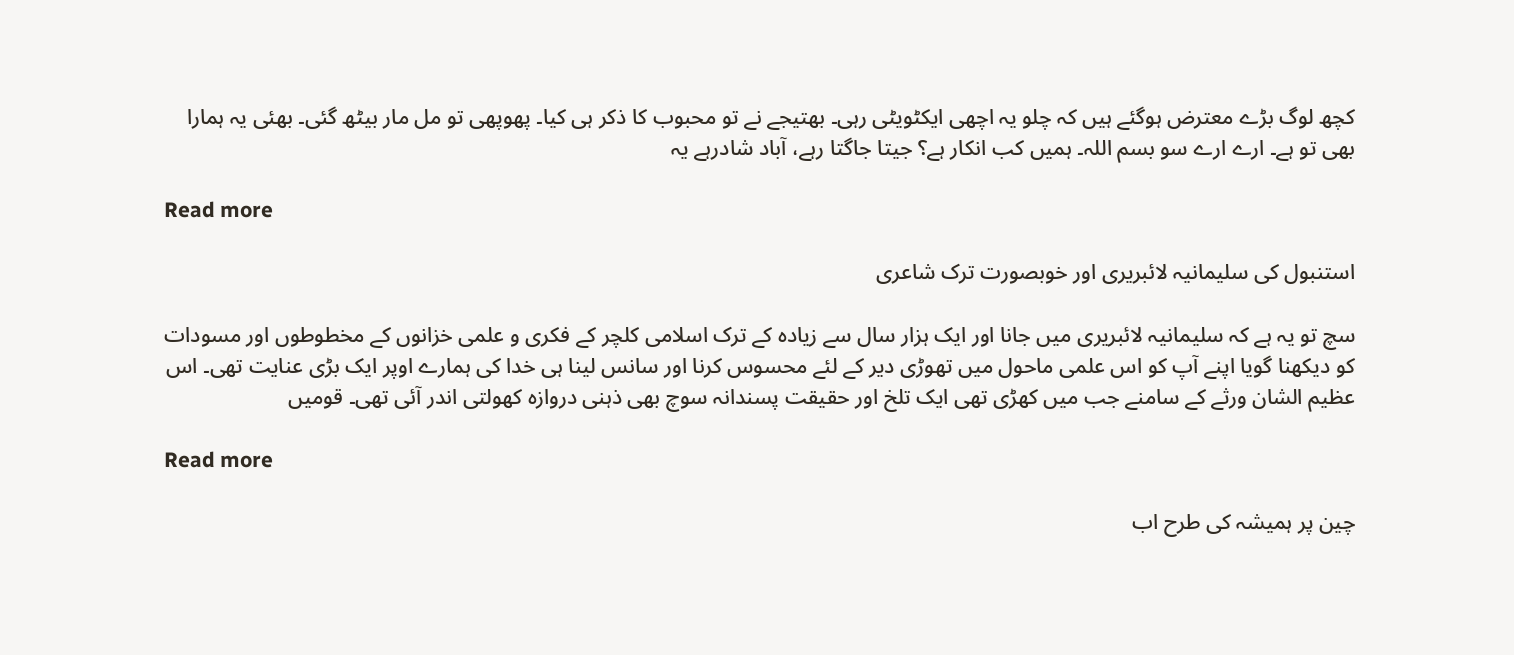کچھ لوگ بڑے معترض ہوگئے ہیں کہ چلو یہ اچھی ایکٹویٹی رہی۔ بھتیجے نے تو محبوب کا ذکر ہی کیا۔ پھوپھی تو مل مار بیٹھ گئی۔ بھئی یہ ہمارا بھی تو ہے۔ ارے ارے سو بسم اللہ۔ ہمیں کب انکار ہے؟ جیتا جاگتا رہے، آباد شادرہے یہ

Read more

استنبول کی سلیمانیہ لائبریری اور خوبصورت ترک شاعری

سچ تو یہ ہے کہ سلیمانیہ لائبریری میں جانا اور ایک ہزار سال سے زیادہ کے ترک اسلامی کلچر کے فکری و علمی خزانوں کے مخطوطوں اور مسودات کو دیکھنا گویا اپنے آپ کو اس علمی ماحول میں تھوڑی دیر کے لئے محسوس کرنا اور سانس لینا ہی خدا کی ہمارے اوپر ایک بڑی عنایت تھی۔ اس عظیم الشان ورثے کے سامنے جب میں کھڑی تھی ایک تلخ اور حقیقت پسندانہ سوچ بھی ذہنی دروازہ کھولتی اندر آئی تھی۔ قومیں

Read more

چین پر ہمیشہ کی طرح اب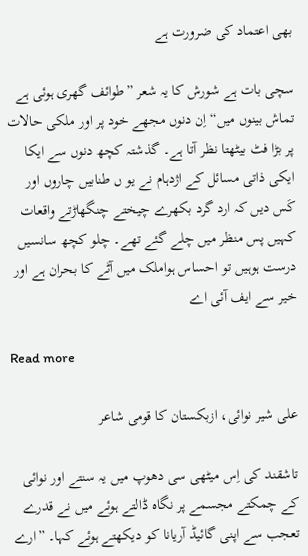بھی اعتماد کی ضرورت ہے

سچی بات ہے شورش کا یہ شعر ”طوائف گھری ہوئی ہے تماش بینوں میں“ اِن دنوں مجھے خود پر اور ملکی حالات پر بڑا فٹ بیٹھتا نظر آتا ہے۔ گذشتہ کچھ دنوں سے ایکا ایکی ذاتی مسائل کے اژدہام نے یو ں طنابیں چاروں اور کَس دیں کہ ارد گرد بکھرے چیختے چنگھاڑتے واقعات کہیں پس منظر میں چلے گئے تھے۔ چلو کچھ سانسیں درست ہوہیں تو احساس ہواملک میں آٹے کا بحران ہے اور خیر سے ایف آئی اے

Read more

علی شیر نوائی، ازبکستان کا قومی شاعر

تاشقند کی اِس میٹھی سی دھوپ میں یہ سنتے اور نوائی کے چمکتے مجسمے پر نگاہ ڈالتے ہوئے میں نے قدرے تعجب سے اپنی گائیڈ آریانا کو دیکھتے ہوئے کہا۔ ”ارے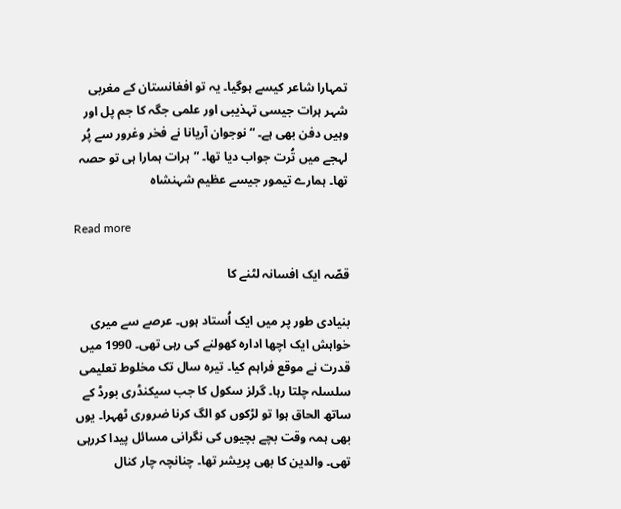تمہارا شاعر کیسے ہوگیا۔ یہ تو افغانستان کے مغربی شہر ہرات جیسی تہذیبی اور علمی جگہ کا جم پل اور وہیں دفن بھی ہے۔ “ نوجوان آریانا نے فخر وغرور سے پُر لہجے میں تُرت جواب دیا تھا۔ ”ہرات ہمارا ہی تو حصہ تھا۔ ہمارے تیمور جیسے عظیم شہنشاہ

Read more

قصّہ ایک افسانہ لٹنے کا

بنیادی طور پر میں ایک اُستاد ہوں۔ عرصے سے میری خواہش ایک اچھا ادارہ کھولنے کی رہی تھی۔ 1990 میں قدرت نے موقع فراہم کیا۔ تیرہ سال تک مخلوط تعلیمی سلسلہ چلتا رہا۔ گرلز سکول کا جب سیکنڈری بورڈ کے ساتھ الحاق ہوا تو لڑکوں کو الگ کرنا ضروری ٹھہرا۔ یوں بھی ہمہ وقت بچے بچیوں کی نگرانی مسائل پیدا کررہی تھی۔ والدین کا بھی پریشر تھا۔ چنانچہ چار کنال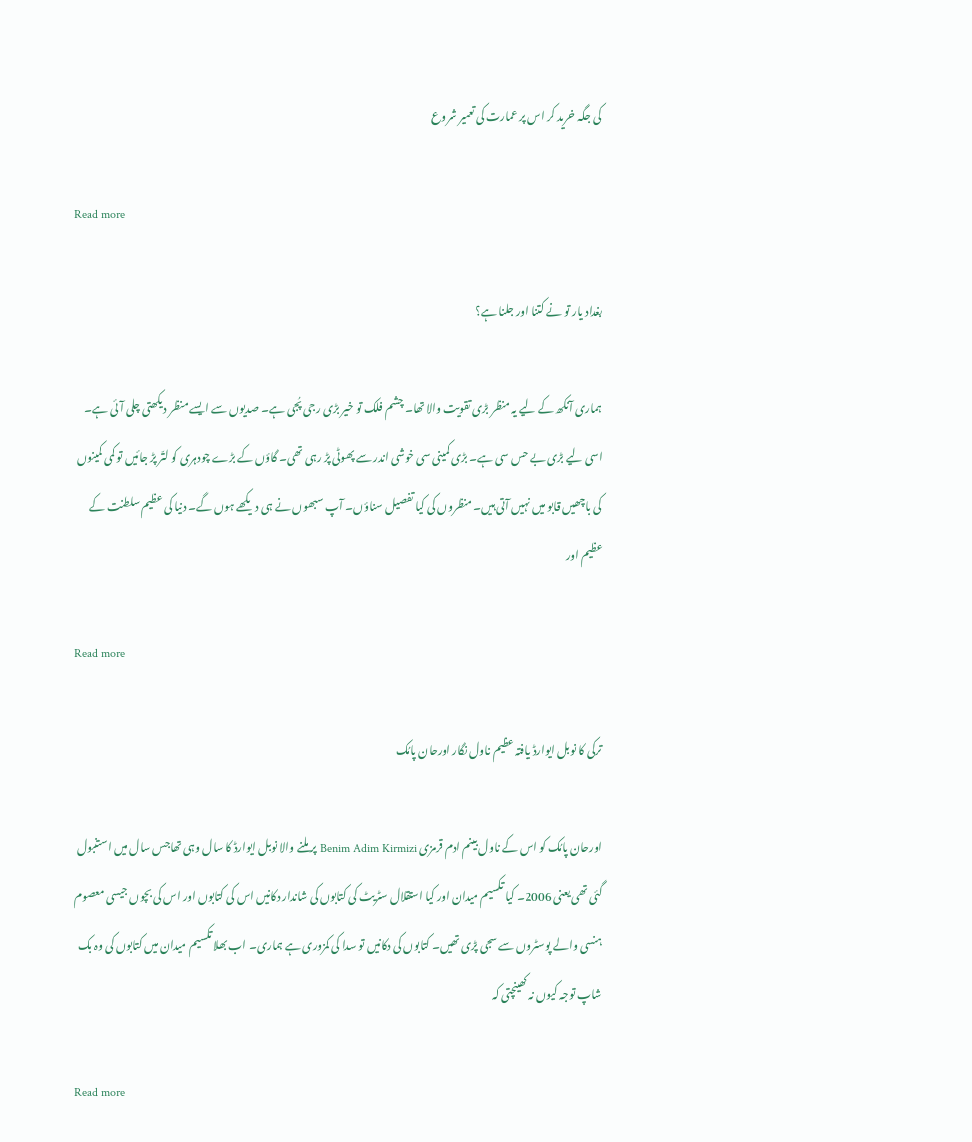کی جگہ خرید کر اس پر عمارت کی تعمیر شروع

Read more

بغداد یار تو نے کتنا اور جلنا ہے؟

ہماری آنکھ کے لیے یہ منظر بڑی تقویت والا تھا۔ چشم فلک تو خیر بڑی رجی پُجی ہے۔ صدیوں سے ایسے منظر دیکھتی چلی آئی ہے۔ اسی لیے بڑی بے حس سی ہے۔ بڑی کمینی سی خوشی اندر سے پھوٹی پڑ رہی تھی۔ گاؤں کے بڑے چودہری کو لتّر پڑ جائیں تو کمی کمینوں کی باچھیں قابو میں نہیں آتی ہیں۔ منظروں کی کیا تفصیل سناؤں۔ آپ سبھوں نے ہی دیکھے ہوں گے۔ دنیا کی عظیم سلطنت کے عظیم اور

Read more

ترکی کا نوبل ایوارڈ یافتہ عظیم ناول نگار اورحان پامُک

اورحان پامُک کو اس کے ناول بینم ادم قرمزی Benim Adim Kirmizi پر ملنے والا نوبل ایوارڈ کا سال وہی تھاجس سال میں استنبول گئی تھی یعنی 2006۔ کیا تکسیم میدان اور کیا استقلال سٹریٹ کی کتابوں کی شاندار دکانیں اس کی کتابوں اور اس کی بچوں جیسی معصوم ہنسی والے پوسٹروں سے سجی پڑی تھیں۔ کتابوں کی دکانیں تو سدا کی کمزوری ہے ہماری۔ اب بھلا تکسیم میدان میں کتابوں کی وہ بک شاپ توجہ کیوں نہ کھینچتی کہ

Read more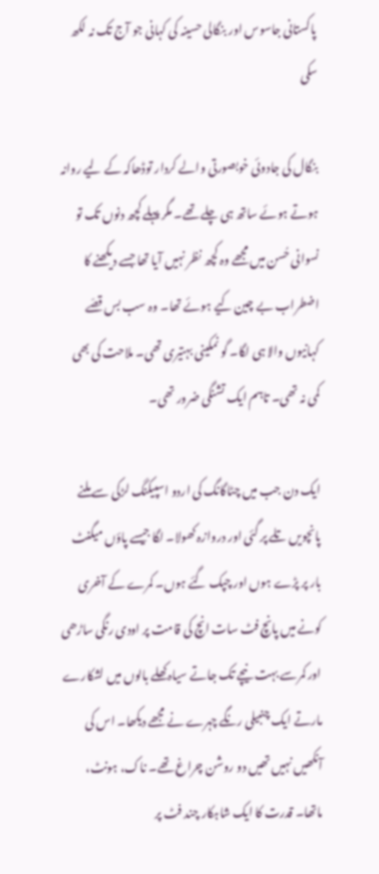پاکستانی جاسوس اور بنگالی حسینہ کی کہانی جو آج تک نہ لکھ سکی

بنگال کی جادوئی خوبصورتی والے کردار توڈھاکہ کے لیے روانہ ہوتے ہوئے ساتھ ہی چلے تھے۔ مگر پہلے کچھ دنوں تک تو نسوانی حُسن میں مجھے وہ کچھ نظر نہیں آیا تھا جسے دیکھنے کا اضطراب بے چین کیے ہوئے تھا۔ وہ سب بس قصّے کہانیوں والا ہی لگا۔ گو نمکینی بہتیری تھی۔ ملاحت کی بھی کمی نہ تھی۔ تاہم ایک تشنگی ضرور تھی۔

ایک دن جب میں چٹاگانگ کی اردو اسپیکنگ لڑکی سے ملنے پانچویں تلے پر گئی اور دروازہ کھولا۔ لگا جیسے پاؤں میگنٹ بار پر پڑے ہوں اور چپک گئے ہوں۔ کمرے کے آخری کونے میں پانچ فٹ سات انچ کی قامت پر اودی رنگی ساڑھی اور کمرسے بہت نیچے تک جاتے سیاہ کھلے بالوں میں لشکارے مارتے ایک چنبیلی رنگے چہرے نے مجھے دیکھا۔ اس کی آنکھیں نہیں تھیں دو روشن چراغ تھے۔ ناک، ہونٹ، ماتھا۔ قدرت کا ایک شاہکار چند فٹ پر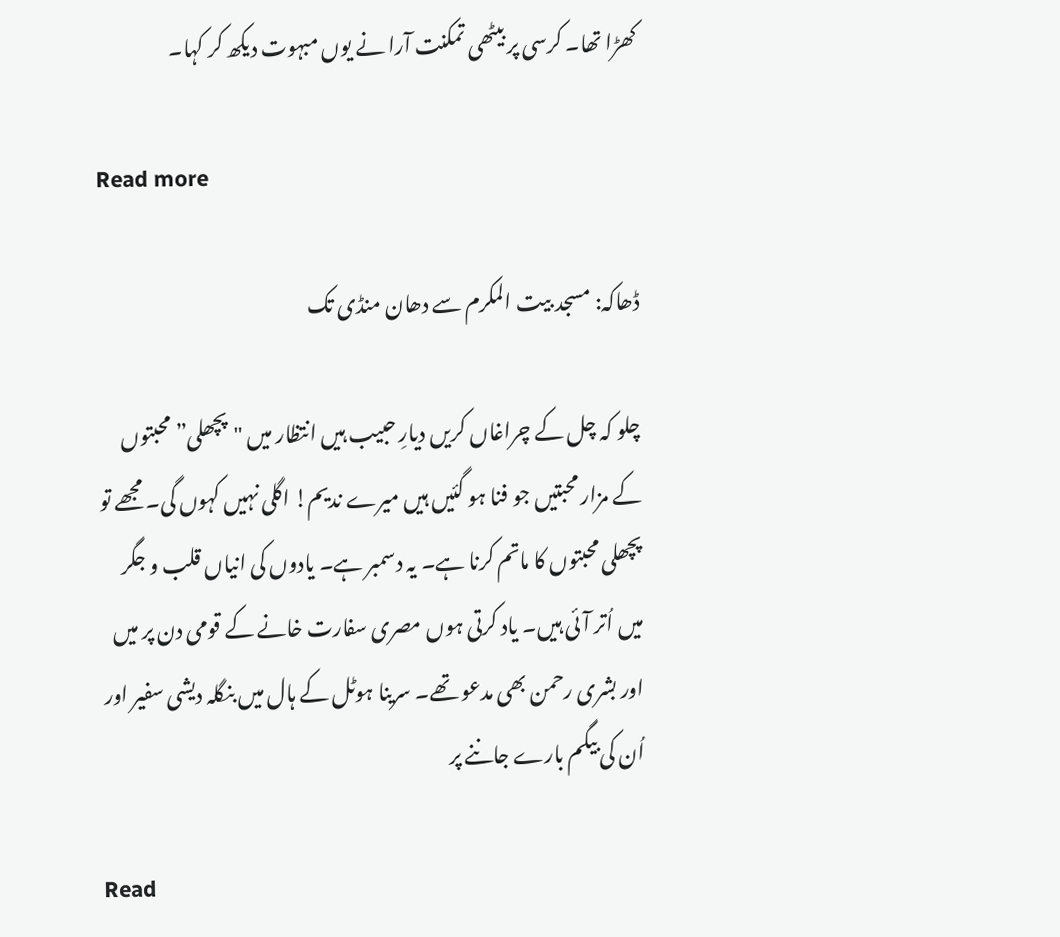کھڑا تھا۔ کرسی پر بیٹھی تمکنت آرا نے یوں مبہوت دیکھ کر کہا۔

Read more

ڈھاکہ: مسجد بیت المکرم سے دھان منڈی تک

چلو کہ چل کے چراغاں کریں دیارِ حبیب ہیں انتظار میں "پچھلی” محبتوں کے مزار محبتیں جو فنا ہو گئیں ہیں میرے ندیم! اگلی نہیں کہوں گی۔ مجھے تو پچھلی محبتوں کا ماتم کرنا ہے۔ یہ دسمبر ہے۔ یادوں کی انیاں قلب و جگر میں اُتر آئی ہیں۔ یاد کرتی ہوں مصری سفارت خانے کے قومی دن پر میں اور بشری رحمن بھی مدعو تھے۔ سرینا ہوٹل کے ہال میں بنگلہ دیشی سفیر اور اُن کی بیگم بارے جاننے پر

Read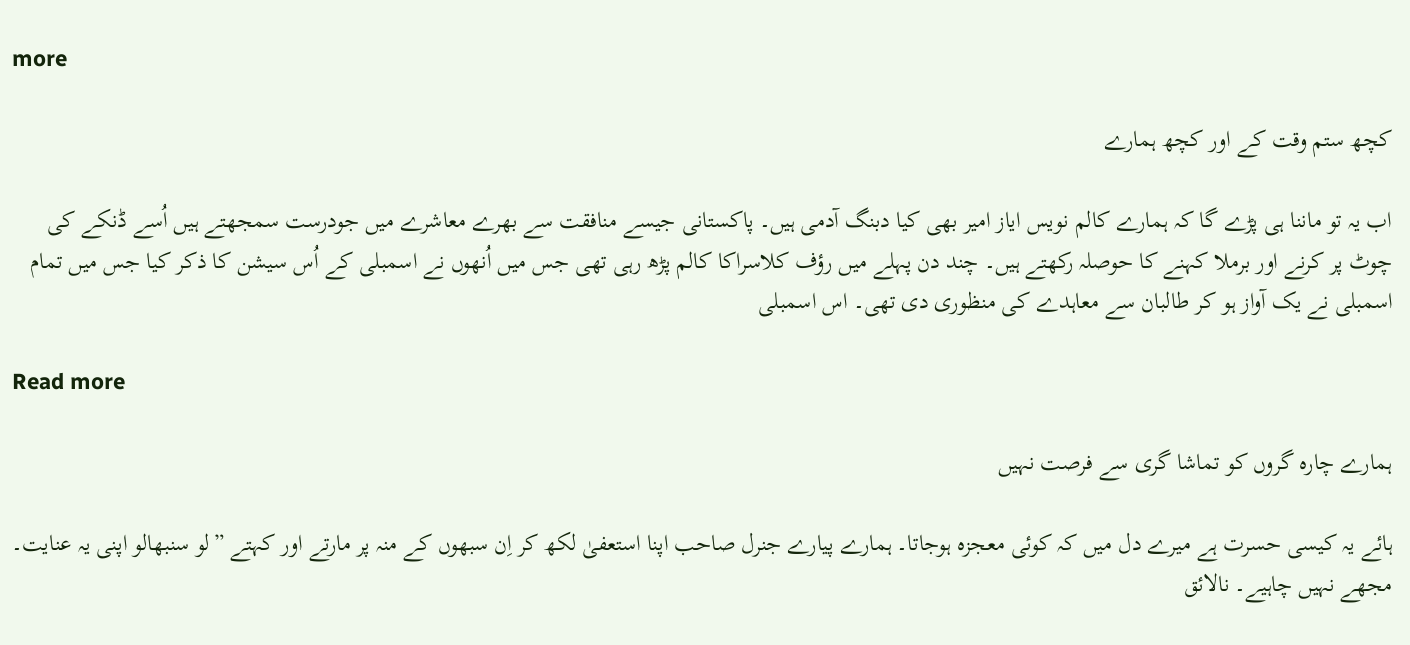more

کچھ ستم وقت کے اور کچھ ہمارے

اب یہ تو ماننا ہی پڑے گا کہ ہمارے کالم نویس ایاز امیر بھی کیا دبنگ آدمی ہیں۔ پاکستانی جیسے منافقت سے بھرے معاشرے میں جودرست سمجھتے ہیں اُسے ڈنکے کی چوٹ پر کرنے اور برملا کہنے کا حوصلہ رکھتے ہیں۔ چند دن پہلے میں رؤف کلاسراکا کالم پڑھ رہی تھی جس میں اُنھوں نے اسمبلی کے اُس سیشن کا ذکر کیا جس میں تمام اسمبلی نے یک آواز ہو کر طالبان سے معاہدے کی منظوری دی تھی۔ اس اسمبلی

Read more

ہمارے چارہ گروں کو تماشا گری سے فرصت نہیں

ہائے یہ کیسی حسرت ہے میرے دل میں کہ کوئی معجزہ ہوجاتا۔ ہمارے پیارے جنرل صاحب اپنا استعفیٰ لکھ کر اِن سبھوں کے منہ پر مارتے اور کہتے ”لو سنبھالو اپنی یہ عنایت۔ مجھے نہیں چاہیے۔ نالائق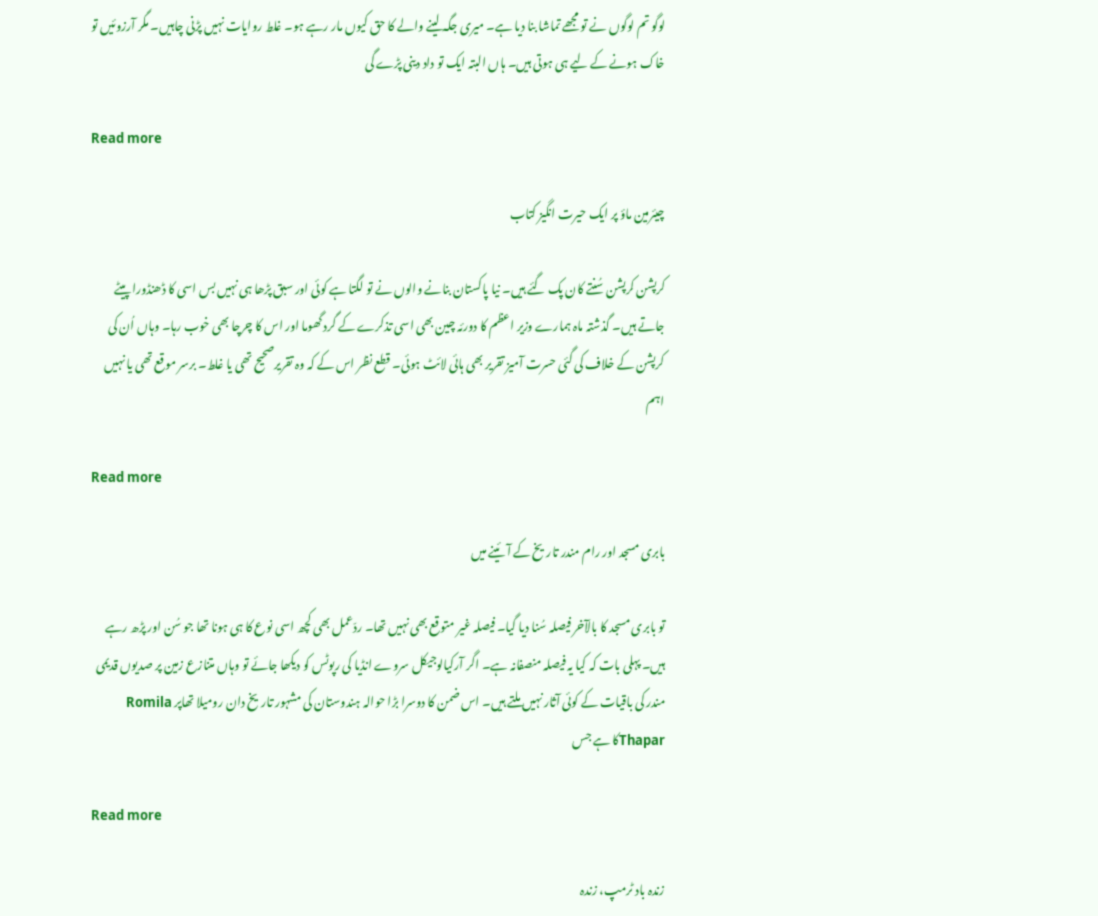لوگو تم لوگوں نے تو مجھے تماشا بنا دیا ہے۔ میری جگہ لینے والے کا حق کیوں مار رہے ہو۔ غلط روایات نہیں پڑنی چاہیں۔ مگر آرزوئیں تو خاک ہونے کے لیے ہی ہوتی ہیں۔ ہاں البتہ ایک تو داد دینی پڑے گی

Read more

چیئرمین ماؤ پر ایک حیرت انگیز کتاب

کرپشن کرپشن سُنتے کان پک گئے ہیں۔ نیا پاکستان بنانے والوں نے تو لگتا ہے کوئی اور سبق پڑھا ہی نہیں بس اسی کا ڈھنڈورا پیٹے جاتے ہیں۔ گذشتہ ماہ ہمارے وزیر اعظم کا دورئہ چین بھی اسی تذکرے کے گرد گھوما اور اس کا چرچا بھی خوب رہا۔ وہاں اُن کی کرپشن کے خلاف کی گئی حسرت آمیز تقریر بھی ہائی لائٹ ہوئی۔ قطع نظر اس کے کہ وہ تقریرصحیح تھی یا غلط۔ برسر موقع تھی یا نہیں اہم

Read more

بابری مسجد اور رام مندر تاریخ کے آئینے میں

تو بابری مسجد کا بالآخر فیصلہ سُنا دیا گیا۔ فیصلہ غیر متوقع بھی نہیں تھا۔ ردّعمل بھی کچھ اسی نوع کا ہی ہونا تھا جو سُن اور پڑھ رہے ہیں۔ پہلی بات کہ کیا یہ فیصلہ منصفانہ ہے۔ اگر آرکیالوجیکل سروے انڈیا کی رپوٹس کو دیکھا جائے تو وہاں متنازع زمین پر صدیوں قدیمی مندر کی باقیات کے کوئی آثار نہیں ملتے ہیں۔ اس ضمن کا دوسرا بڑا حوالہ ہندوستان کی مشہور تاریخ دان رومیلا تھاپر Romila Thaparکا ہے جس

Read more

زندہ باد ٹرمپ، زندہ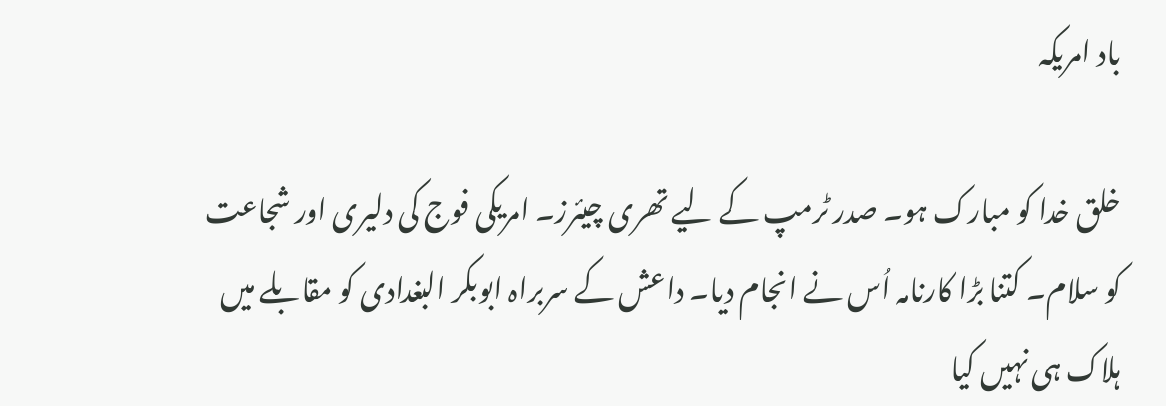باد امریکہ

خلق خدا کو مبارک ہو۔ صدر ٹرمپ کے لیے تھری چیئرز۔ امریکی فوج کی دلیری اور شجاعت کو سلام۔ کتنا بڑا کارنامہ اُس نے انجام دیا۔ داعش کے سربراہ ابوبکر البغدادی کو مقابلے میں ہلاک ہی نہیں کیا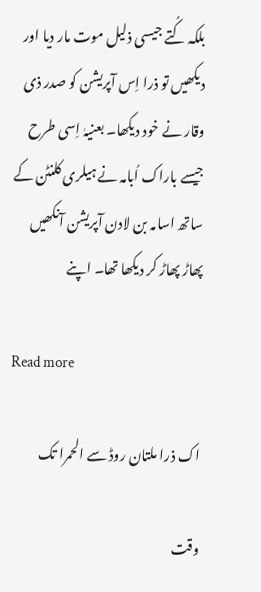بلکہ کُتے جیسی ذلیل موت مار دیا اور دیکھیں تو ذرا اِس آپریشن کو صدر ذی وقار نے خود دیکھا۔ بعنیہٰ اِسی طرح جیسے باراک اُبامہ نے ہیلری کلنٹن کے ساتھ اسامہ بن لادن آپریشن آنکھیں پھاڑ پھاڑ کر دیکھا تھا۔ اپنے

Read more

اک ذرا ملتان روڈ سے الحمرا تک

وقت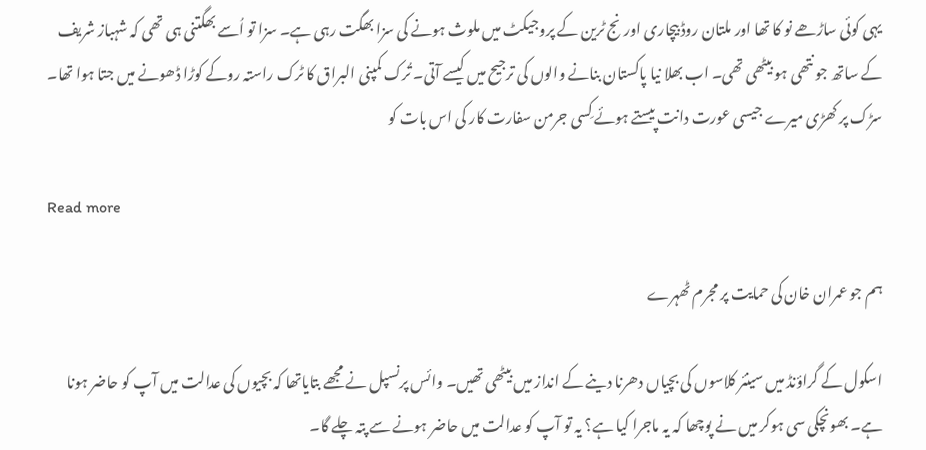یہی کوئی ساڑھے نو کا تھا اور ملتان روڈ بیچاری اورنج ٹرین کے پروجیکٹ میں ملوث ہونے کی سزا بھگت رہی ہے۔ سزا تو اُسے بھگتنی ہی تھی کہ شہباز شریف کے ساتھ جو نتھی ہو بیٹھی تھی۔ اب بھلا نیا پاکستان بنانے والوں کی ترجیح میں کیسے آتی۔ تُرک کمپنی البراق کا ٹرک راستہ روکے کوڑا ڈھونے میں جتا ہوا تھا۔ سڑک پر کھڑی میرے جیسی عورت دانت پیستے ہوئے کِسی جرمن سفارت کار کی اس بات کو

Read more

ہم جو عمران خان کی حمایت پر مجرم ٹھہرے

اسکول کے گراؤنڈ میں سینئر کلاسوں کی بچیاں دھرنا دینے کے انداز میں بیٹھی تھیں۔ وائس پرنسپل نے مجھے بتایاتھا کہ بچیوں کی عدالت میں آپ کو حاضر ہونا ہے۔ بھونچکی سی ہوکر میں نے پوچھا کہ یہ ماجرا کیا ہے؟ یہ تو آپ کو عدالت میں حاضر ہونے سے پتہ چلے گا۔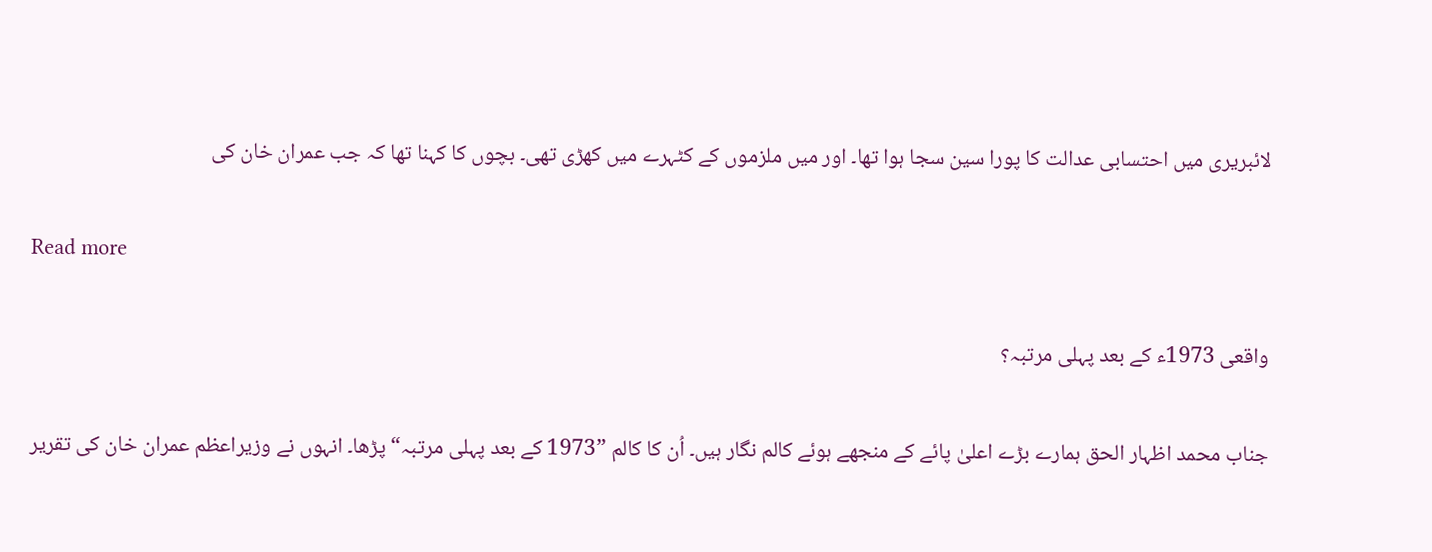لائبریری میں احتسابی عدالت کا پورا سین سجا ہوا تھا۔ اور میں ملزموں کے کٹہرے میں کھڑی تھی۔ بچوں کا کہنا تھا کہ جب عمران خان کی

Read more

واقعی 1973ء کے بعد پہلی مرتبہ؟

جناب محمد اظہار الحق ہمارے بڑے اعلیٰ پائے کے منجھے ہوئے کالم نگار ہیں۔ اُن کا کالم ”1973 کے بعد پہلی مرتبہ“ پڑھا۔ انہوں نے وزیراعظم عمران خان کی تقریر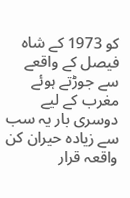کو 1973 کے شاہ فیصل کے واقعے سے جوڑتے ہوئے مغرب کے لیے دوسری بار یہ سب سے زیادہ حیران کن واقعہ قرار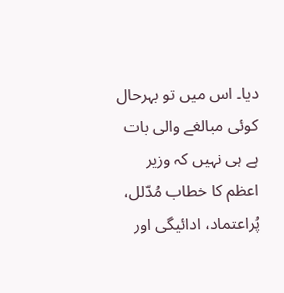دیا۔ اس میں تو بہرحال کوئی مبالغے والی بات ہے ہی نہیں کہ وزیر اعظم کا خطاب مُدّلل، پُراعتماد، ادائیگی اور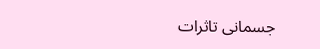جسمانی تاثرات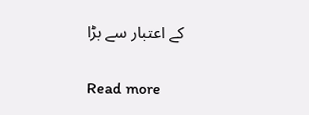کے اعتبار سے بڑا

Read more